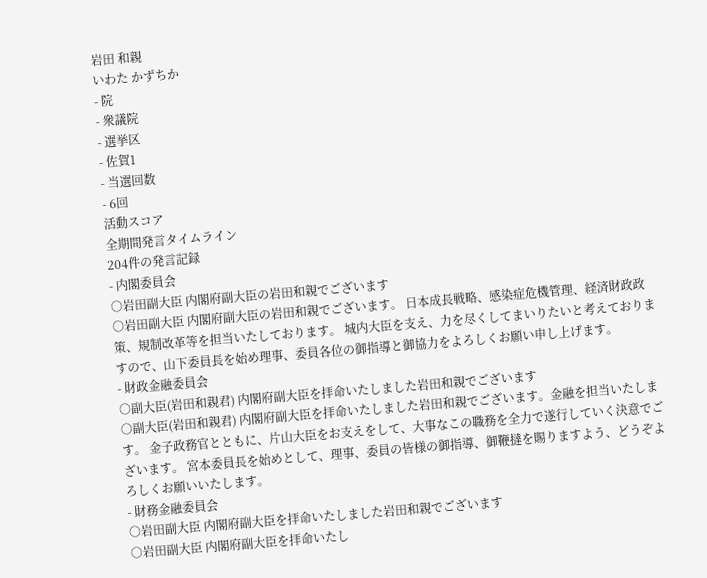岩田 和親
いわた かずちか
- 院
- 衆議院
- 選挙区
- 佐賀1
- 当選回数
- 6回
活動スコア
全期間発言タイムライン
204件の発言記録
- 内閣委員会
○岩田副大臣 内閣府副大臣の岩田和親でございます
○岩田副大臣 内閣府副大臣の岩田和親でございます。 日本成長戦略、感染症危機管理、経済財政政策、規制改革等を担当いたしております。 城内大臣を支え、力を尽くしてまいりたいと考えておりますので、山下委員長を始め理事、委員各位の御指導と御協力をよろしくお願い申し上げます。
- 財政金融委員会
○副大臣(岩田和親君) 内閣府副大臣を拝命いたしました岩田和親でございます
○副大臣(岩田和親君) 内閣府副大臣を拝命いたしました岩田和親でございます。金融を担当いたします。 金子政務官とともに、片山大臣をお支えをして、大事なこの職務を全力で遂行していく決意でございます。 宮本委員長を始めとして、理事、委員の皆様の御指導、御鞭撻を賜りますよう、どうぞよろしくお願いいたします。
- 財務金融委員会
○岩田副大臣 内閣府副大臣を拝命いたしました岩田和親でございます
○岩田副大臣 内閣府副大臣を拝命いたし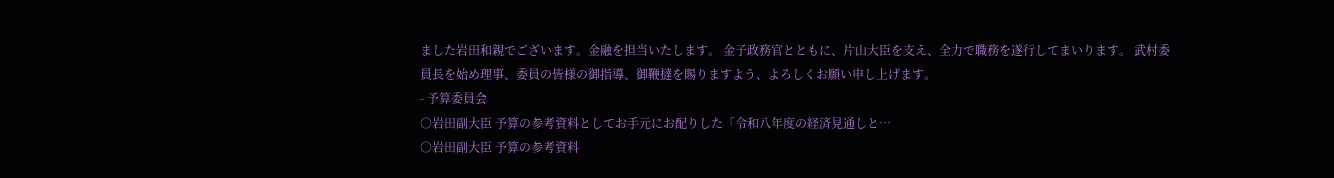ました岩田和親でございます。金融を担当いたします。 金子政務官とともに、片山大臣を支え、全力で職務を遂行してまいります。 武村委員長を始め理事、委員の皆様の御指導、御鞭撻を賜りますよう、よろしくお願い申し上げます。
- 予算委員会
○岩田副大臣 予算の参考資料としてお手元にお配りした「令和八年度の経済見通しと…
○岩田副大臣 予算の参考資料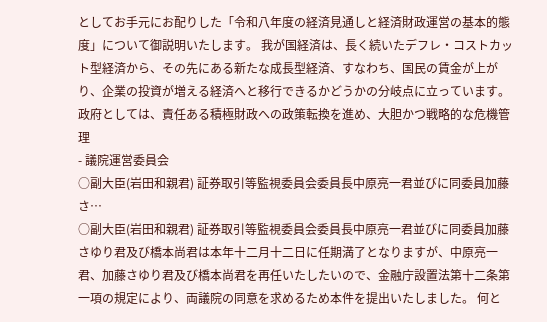としてお手元にお配りした「令和八年度の経済見通しと経済財政運営の基本的態度」について御説明いたします。 我が国経済は、長く続いたデフレ・コストカット型経済から、その先にある新たな成長型経済、すなわち、国民の賃金が上がり、企業の投資が増える経済へと移行できるかどうかの分岐点に立っています。 政府としては、責任ある積極財政への政策転換を進め、大胆かつ戦略的な危機管理
- 議院運営委員会
○副大臣(岩田和親君) 証券取引等監視委員会委員長中原亮一君並びに同委員加藤さ…
○副大臣(岩田和親君) 証券取引等監視委員会委員長中原亮一君並びに同委員加藤さゆり君及び橋本尚君は本年十二月十二日に任期満了となりますが、中原亮一君、加藤さゆり君及び橋本尚君を再任いたしたいので、金融庁設置法第十二条第一項の規定により、両議院の同意を求めるため本件を提出いたしました。 何と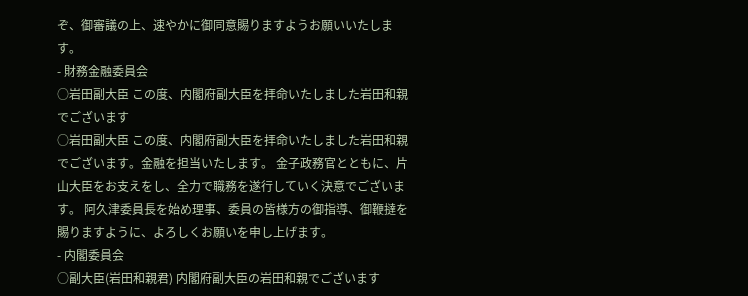ぞ、御審議の上、速やかに御同意賜りますようお願いいたします。
- 財務金融委員会
○岩田副大臣 この度、内閣府副大臣を拝命いたしました岩田和親でございます
○岩田副大臣 この度、内閣府副大臣を拝命いたしました岩田和親でございます。金融を担当いたします。 金子政務官とともに、片山大臣をお支えをし、全力で職務を遂行していく決意でございます。 阿久津委員長を始め理事、委員の皆様方の御指導、御鞭撻を賜りますように、よろしくお願いを申し上げます。
- 内閣委員会
○副大臣(岩田和親君) 内閣府副大臣の岩田和親でございます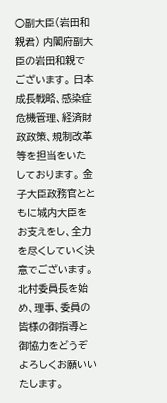○副大臣(岩田和親君) 内閣府副大臣の岩田和親でございます。 日本成長戦略、感染症危機管理、経済財政政策、規制改革等を担当をいたしております。 金子大臣政務官とともに城内大臣をお支えをし、全力を尽くしていく決意でございます。 北村委員長を始め、理事、委員の皆様の御指導と御協力をどうぞよろしくお願いいたします。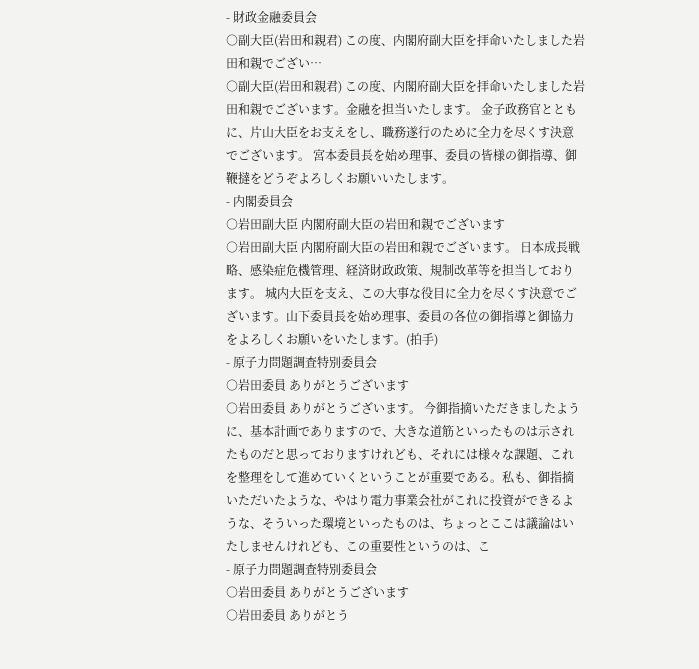- 財政金融委員会
○副大臣(岩田和親君) この度、内閣府副大臣を拝命いたしました岩田和親でござい…
○副大臣(岩田和親君) この度、内閣府副大臣を拝命いたしました岩田和親でございます。金融を担当いたします。 金子政務官とともに、片山大臣をお支えをし、職務遂行のために全力を尽くす決意でございます。 宮本委員長を始め理事、委員の皆様の御指導、御鞭撻をどうぞよろしくお願いいたします。
- 内閣委員会
○岩田副大臣 内閣府副大臣の岩田和親でございます
○岩田副大臣 内閣府副大臣の岩田和親でございます。 日本成長戦略、感染症危機管理、経済財政政策、規制改革等を担当しております。 城内大臣を支え、この大事な役目に全力を尽くす決意でございます。山下委員長を始め理事、委員の各位の御指導と御協力をよろしくお願いをいたします。(拍手)
- 原子力問題調査特別委員会
○岩田委員 ありがとうございます
○岩田委員 ありがとうございます。 今御指摘いただきましたように、基本計画でありますので、大きな道筋といったものは示されたものだと思っておりますけれども、それには様々な課題、これを整理をして進めていくということが重要である。私も、御指摘いただいたような、やはり電力事業会社がこれに投資ができるような、そういった環境といったものは、ちょっとここは議論はいたしませんけれども、この重要性というのは、こ
- 原子力問題調査特別委員会
○岩田委員 ありがとうございます
○岩田委員 ありがとう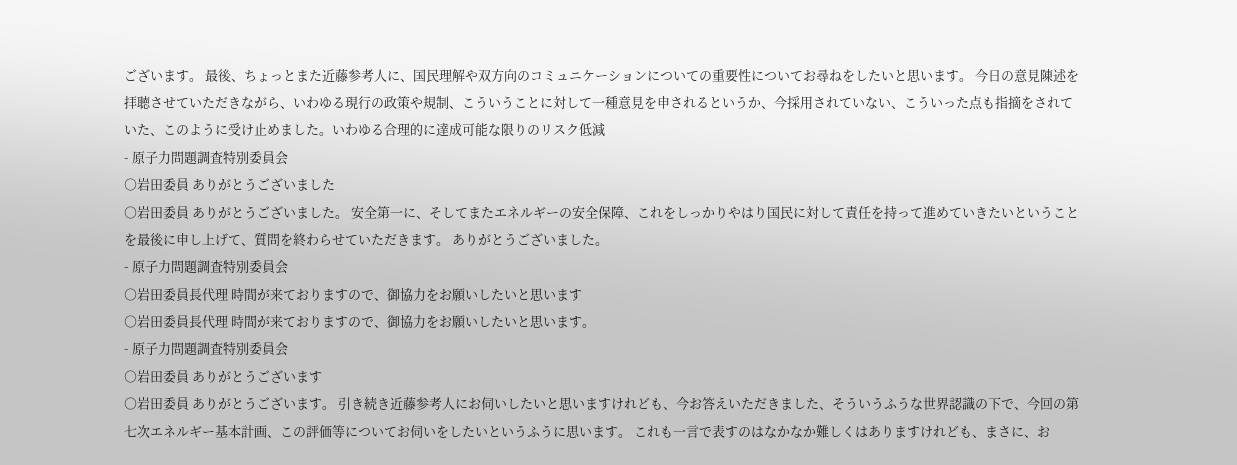ございます。 最後、ちょっとまた近藤参考人に、国民理解や双方向のコミュニケーションについての重要性についてお尋ねをしたいと思います。 今日の意見陳述を拝聴させていただきながら、いわゆる現行の政策や規制、こういうことに対して一種意見を申されるというか、今採用されていない、こういった点も指摘をされていた、このように受け止めました。いわゆる合理的に達成可能な限りのリスク低減
- 原子力問題調査特別委員会
○岩田委員 ありがとうございました
○岩田委員 ありがとうございました。 安全第一に、そしてまたエネルギーの安全保障、これをしっかりやはり国民に対して責任を持って進めていきたいということを最後に申し上げて、質問を終わらせていただきます。 ありがとうございました。
- 原子力問題調査特別委員会
○岩田委員長代理 時間が来ておりますので、御協力をお願いしたいと思います
○岩田委員長代理 時間が来ておりますので、御協力をお願いしたいと思います。
- 原子力問題調査特別委員会
○岩田委員 ありがとうございます
○岩田委員 ありがとうございます。 引き続き近藤参考人にお伺いしたいと思いますけれども、今お答えいただきました、そういうふうな世界認識の下で、今回の第七次エネルギー基本計画、この評価等についてお伺いをしたいというふうに思います。 これも一言で表すのはなかなか難しくはありますけれども、まさに、お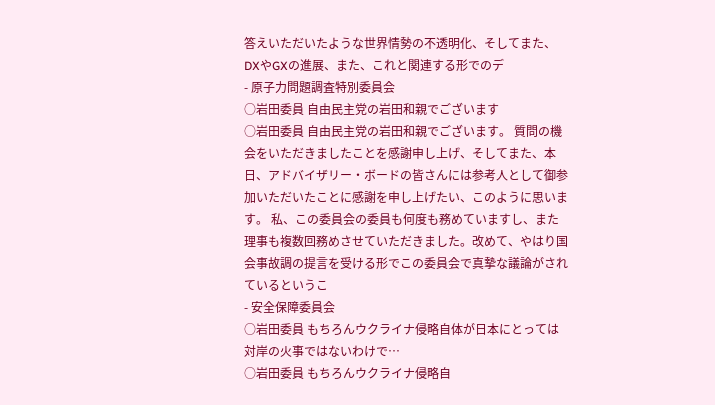答えいただいたような世界情勢の不透明化、そしてまた、DXやGXの進展、また、これと関連する形でのデ
- 原子力問題調査特別委員会
○岩田委員 自由民主党の岩田和親でございます
○岩田委員 自由民主党の岩田和親でございます。 質問の機会をいただきましたことを感謝申し上げ、そしてまた、本日、アドバイザリー・ボードの皆さんには参考人として御参加いただいたことに感謝を申し上げたい、このように思います。 私、この委員会の委員も何度も務めていますし、また理事も複数回務めさせていただきました。改めて、やはり国会事故調の提言を受ける形でこの委員会で真摯な議論がされているというこ
- 安全保障委員会
○岩田委員 もちろんウクライナ侵略自体が日本にとっては対岸の火事ではないわけで…
○岩田委員 もちろんウクライナ侵略自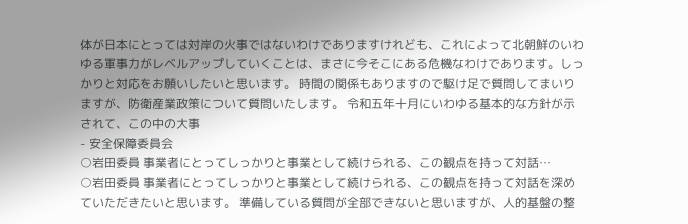体が日本にとっては対岸の火事ではないわけでありますけれども、これによって北朝鮮のいわゆる軍事力がレベルアップしていくことは、まさに今そこにある危機なわけであります。しっかりと対応をお願いしたいと思います。 時間の関係もありますので駆け足で質問してまいりますが、防衛産業政策について質問いたします。 令和五年十月にいわゆる基本的な方針が示されて、この中の大事
- 安全保障委員会
○岩田委員 事業者にとってしっかりと事業として続けられる、この観点を持って対話…
○岩田委員 事業者にとってしっかりと事業として続けられる、この観点を持って対話を深めていただきたいと思います。 準備している質問が全部できないと思いますが、人的基盤の整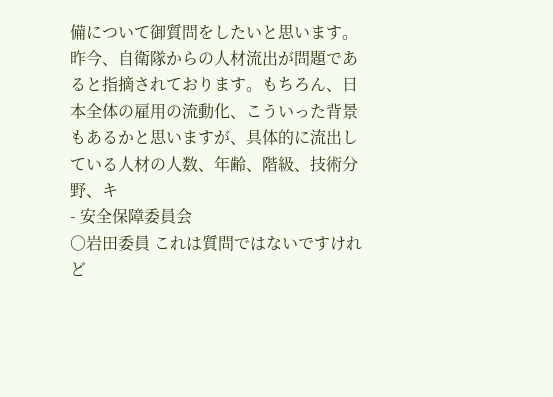備について御質問をしたいと思います。 昨今、自衛隊からの人材流出が問題であると指摘されております。もちろん、日本全体の雇用の流動化、こういった背景もあるかと思いますが、具体的に流出している人材の人数、年齢、階級、技術分野、キ
- 安全保障委員会
○岩田委員 これは質問ではないですけれど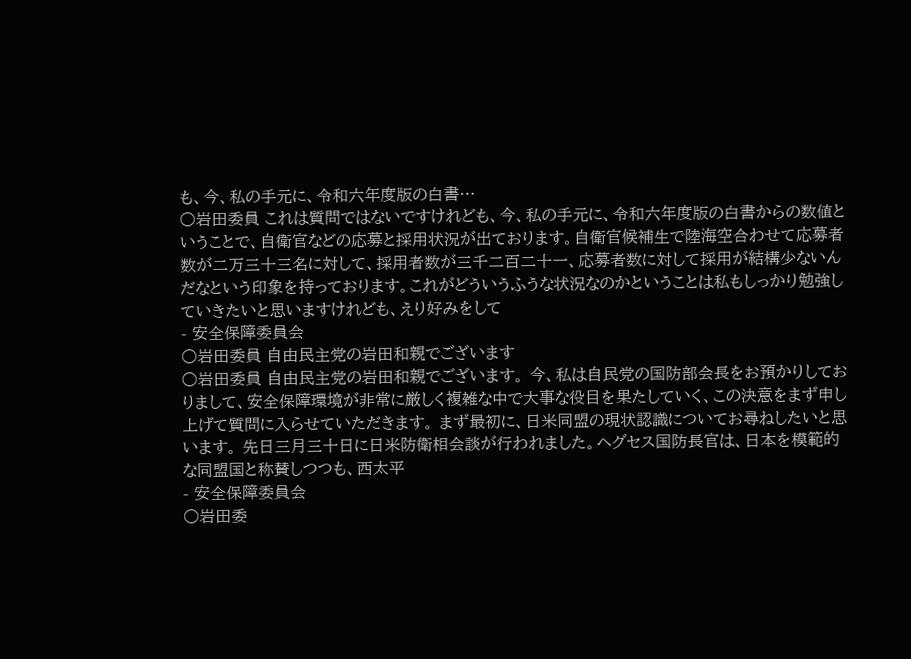も、今、私の手元に、令和六年度版の白書…
○岩田委員 これは質問ではないですけれども、今、私の手元に、令和六年度版の白書からの数値ということで、自衛官などの応募と採用状況が出ております。自衛官候補生で陸海空合わせて応募者数が二万三十三名に対して、採用者数が三千二百二十一、応募者数に対して採用が結構少ないんだなという印象を持っております。これがどういうふうな状況なのかということは私もしっかり勉強していきたいと思いますけれども、えり好みをして
- 安全保障委員会
○岩田委員 自由民主党の岩田和親でございます
○岩田委員 自由民主党の岩田和親でございます。 今、私は自民党の国防部会長をお預かりしておりまして、安全保障環境が非常に厳しく複雑な中で大事な役目を果たしていく、この決意をまず申し上げて質問に入らせていただきます。 まず最初に、日米同盟の現状認識についてお尋ねしたいと思います。 先日三月三十日に日米防衛相会談が行われました。ヘグセス国防長官は、日本を模範的な同盟国と称賛しつつも、西太平
- 安全保障委員会
○岩田委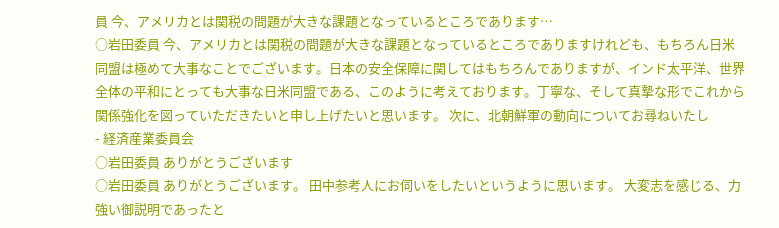員 今、アメリカとは関税の問題が大きな課題となっているところであります…
○岩田委員 今、アメリカとは関税の問題が大きな課題となっているところでありますけれども、もちろん日米同盟は極めて大事なことでございます。日本の安全保障に関してはもちろんでありますが、インド太平洋、世界全体の平和にとっても大事な日米同盟である、このように考えております。丁寧な、そして真摯な形でこれから関係強化を図っていただきたいと申し上げたいと思います。 次に、北朝鮮軍の動向についてお尋ねいたし
- 経済産業委員会
○岩田委員 ありがとうございます
○岩田委員 ありがとうございます。 田中参考人にお伺いをしたいというように思います。 大変志を感じる、力強い御説明であったと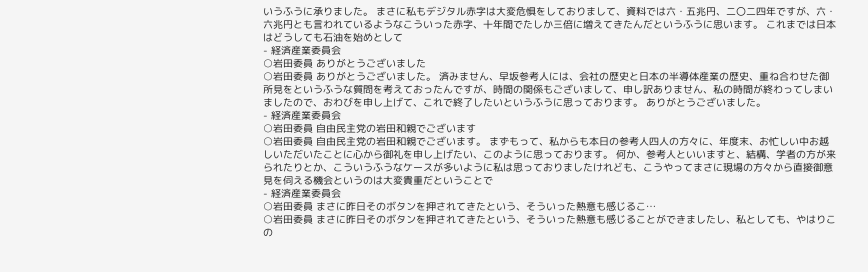いうふうに承りました。 まさに私もデジタル赤字は大変危惧をしておりまして、資料では六・五兆円、二〇二四年ですが、六・六兆円とも言われているようなこういった赤字、十年間でたしか三倍に増えてきたんだというふうに思います。 これまでは日本はどうしても石油を始めとして
- 経済産業委員会
○岩田委員 ありがとうございました
○岩田委員 ありがとうございました。 済みません、早坂参考人には、会社の歴史と日本の半導体産業の歴史、重ね合わせた御所見をというふうな質問を考えておったんですが、時間の関係もございまして、申し訳ありません、私の時間が終わってしまいましたので、おわびを申し上げて、これで終了したいというふうに思っております。 ありがとうございました。
- 経済産業委員会
○岩田委員 自由民主党の岩田和親でございます
○岩田委員 自由民主党の岩田和親でございます。 まずもって、私からも本日の参考人四人の方々に、年度末、お忙しい中お越しいただいたことに心から御礼を申し上げたい、このように思っております。 何か、参考人といいますと、結構、学者の方が来られたりとか、こういうふうなケースが多いように私は思っておりましたけれども、こうやってまさに現場の方々から直接御意見を伺える機会というのは大変貴重だということで
- 経済産業委員会
○岩田委員 まさに昨日そのボタンを押されてきたという、そういった熱意も感じるこ…
○岩田委員 まさに昨日そのボタンを押されてきたという、そういった熱意も感じることができましたし、私としても、やはりこの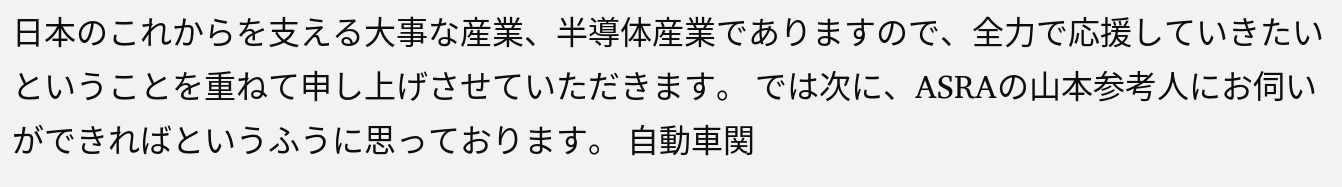日本のこれからを支える大事な産業、半導体産業でありますので、全力で応援していきたいということを重ねて申し上げさせていただきます。 では次に、ASRAの山本参考人にお伺いができればというふうに思っております。 自動車関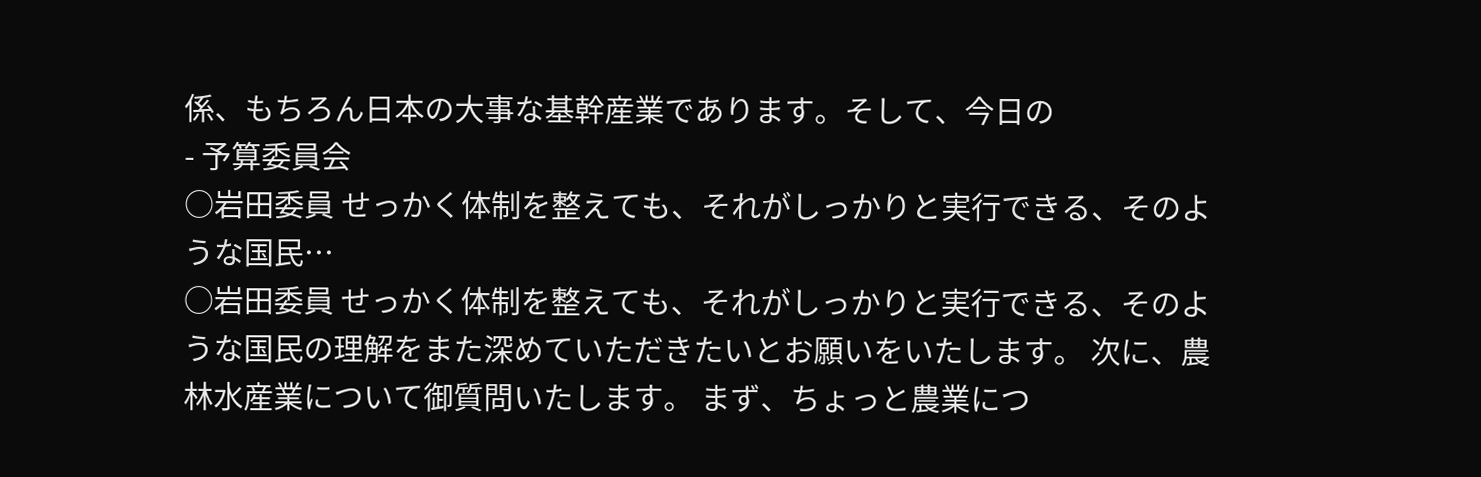係、もちろん日本の大事な基幹産業であります。そして、今日の
- 予算委員会
○岩田委員 せっかく体制を整えても、それがしっかりと実行できる、そのような国民…
○岩田委員 せっかく体制を整えても、それがしっかりと実行できる、そのような国民の理解をまた深めていただきたいとお願いをいたします。 次に、農林水産業について御質問いたします。 まず、ちょっと農業につ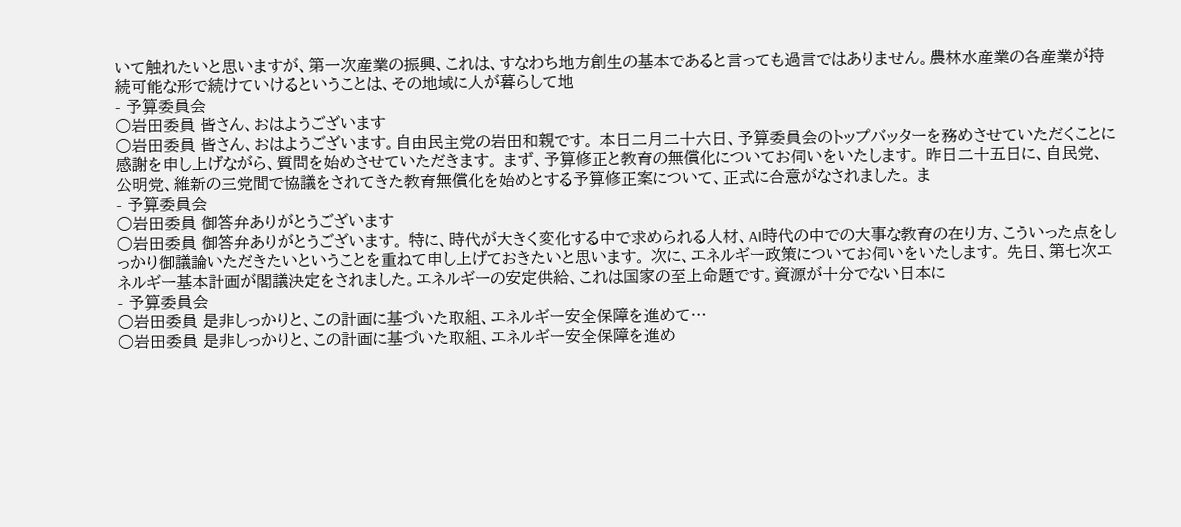いて触れたいと思いますが、第一次産業の振興、これは、すなわち地方創生の基本であると言っても過言ではありません。農林水産業の各産業が持続可能な形で続けていけるということは、その地域に人が暮らして地
- 予算委員会
○岩田委員 皆さん、おはようございます
○岩田委員 皆さん、おはようございます。自由民主党の岩田和親です。 本日二月二十六日、予算委員会のトップバッターを務めさせていただくことに感謝を申し上げながら、質問を始めさせていただきます。 まず、予算修正と教育の無償化についてお伺いをいたします。 昨日二十五日に、自民党、公明党、維新の三党間で協議をされてきた教育無償化を始めとする予算修正案について、正式に合意がなされました。 ま
- 予算委員会
○岩田委員 御答弁ありがとうございます
○岩田委員 御答弁ありがとうございます。 特に、時代が大きく変化する中で求められる人材、AI時代の中での大事な教育の在り方、こういった点をしっかり御議論いただきたいということを重ねて申し上げておきたいと思います。 次に、エネルギー政策についてお伺いをいたします。 先日、第七次エネルギー基本計画が閣議決定をされました。エネルギーの安定供給、これは国家の至上命題です。資源が十分でない日本に
- 予算委員会
○岩田委員 是非しっかりと、この計画に基づいた取組、エネルギー安全保障を進めて…
○岩田委員 是非しっかりと、この計画に基づいた取組、エネルギー安全保障を進め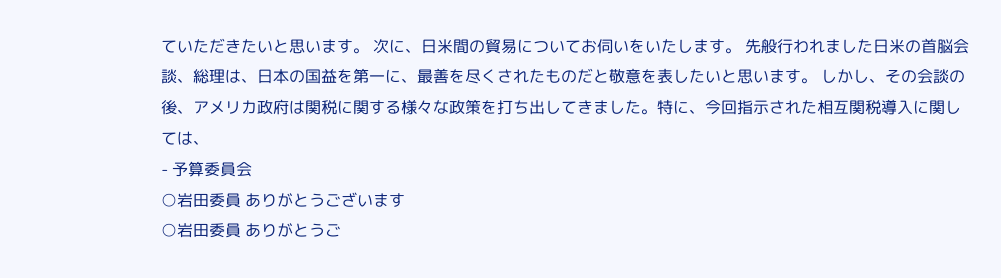ていただきたいと思います。 次に、日米間の貿易についてお伺いをいたします。 先般行われました日米の首脳会談、総理は、日本の国益を第一に、最善を尽くされたものだと敬意を表したいと思います。 しかし、その会談の後、アメリカ政府は関税に関する様々な政策を打ち出してきました。特に、今回指示された相互関税導入に関しては、
- 予算委員会
○岩田委員 ありがとうございます
○岩田委員 ありがとうご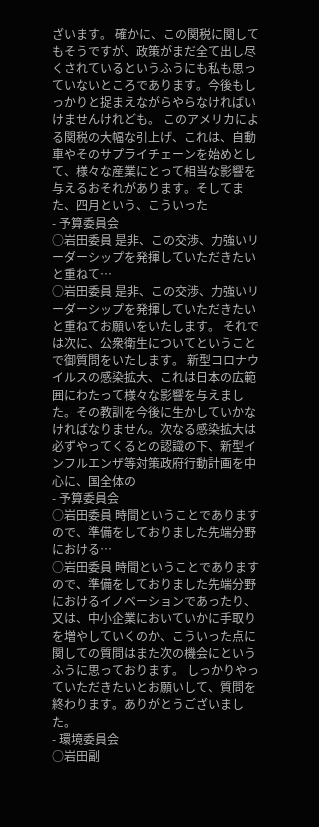ざいます。 確かに、この関税に関してもそうですが、政策がまだ全て出し尽くされているというふうにも私も思っていないところであります。今後もしっかりと捉まえながらやらなければいけませんけれども。 このアメリカによる関税の大幅な引上げ、これは、自動車やそのサプライチェーンを始めとして、様々な産業にとって相当な影響を与えるおそれがあります。そしてまた、四月という、こういった
- 予算委員会
○岩田委員 是非、この交渉、力強いリーダーシップを発揮していただきたいと重ねて…
○岩田委員 是非、この交渉、力強いリーダーシップを発揮していただきたいと重ねてお願いをいたします。 それでは次に、公衆衛生についてということで御質問をいたします。 新型コロナウイルスの感染拡大、これは日本の広範囲にわたって様々な影響を与えました。その教訓を今後に生かしていかなければなりません。次なる感染拡大は必ずやってくるとの認識の下、新型インフルエンザ等対策政府行動計画を中心に、国全体の
- 予算委員会
○岩田委員 時間ということでありますので、準備をしておりました先端分野における…
○岩田委員 時間ということでありますので、準備をしておりました先端分野におけるイノベーションであったり、又は、中小企業においていかに手取りを増やしていくのか、こういった点に関しての質問はまた次の機会にというふうに思っております。 しっかりやっていただきたいとお願いして、質問を終わります。ありがとうございました。
- 環境委員会
○岩田副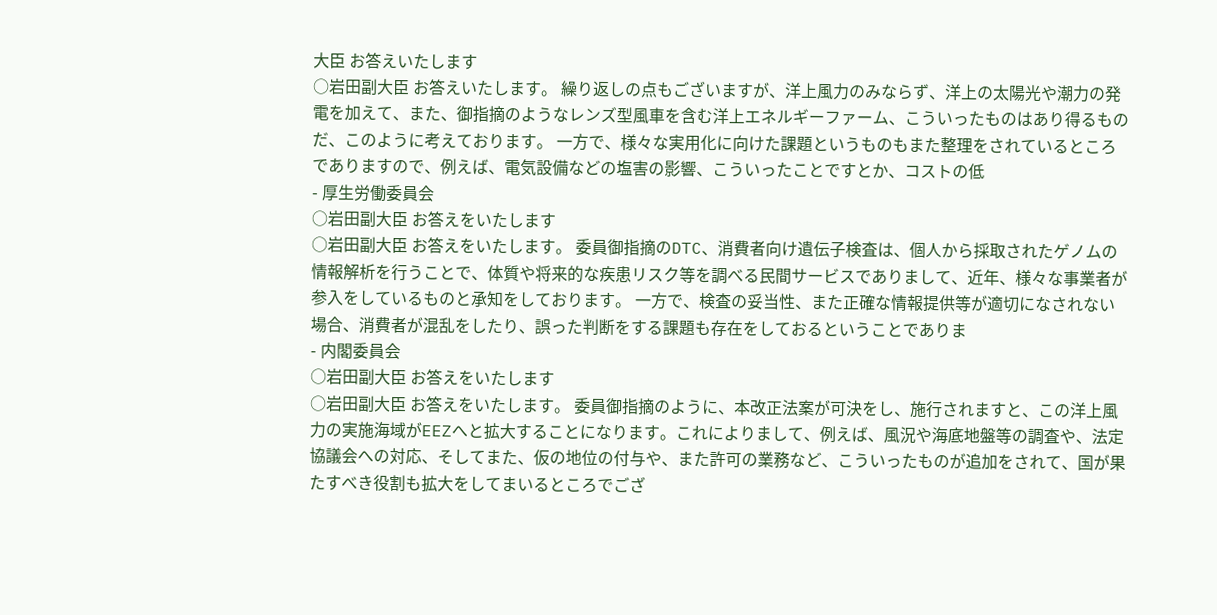大臣 お答えいたします
○岩田副大臣 お答えいたします。 繰り返しの点もございますが、洋上風力のみならず、洋上の太陽光や潮力の発電を加えて、また、御指摘のようなレンズ型風車を含む洋上エネルギーファーム、こういったものはあり得るものだ、このように考えております。 一方で、様々な実用化に向けた課題というものもまた整理をされているところでありますので、例えば、電気設備などの塩害の影響、こういったことですとか、コストの低
- 厚生労働委員会
○岩田副大臣 お答えをいたします
○岩田副大臣 お答えをいたします。 委員御指摘のDTC、消費者向け遺伝子検査は、個人から採取されたゲノムの情報解析を行うことで、体質や将来的な疾患リスク等を調べる民間サービスでありまして、近年、様々な事業者が参入をしているものと承知をしております。 一方で、検査の妥当性、また正確な情報提供等が適切になされない場合、消費者が混乱をしたり、誤った判断をする課題も存在をしておるということでありま
- 内閣委員会
○岩田副大臣 お答えをいたします
○岩田副大臣 お答えをいたします。 委員御指摘のように、本改正法案が可決をし、施行されますと、この洋上風力の実施海域がEEZへと拡大することになります。これによりまして、例えば、風況や海底地盤等の調査や、法定協議会への対応、そしてまた、仮の地位の付与や、また許可の業務など、こういったものが追加をされて、国が果たすべき役割も拡大をしてまいるところでござ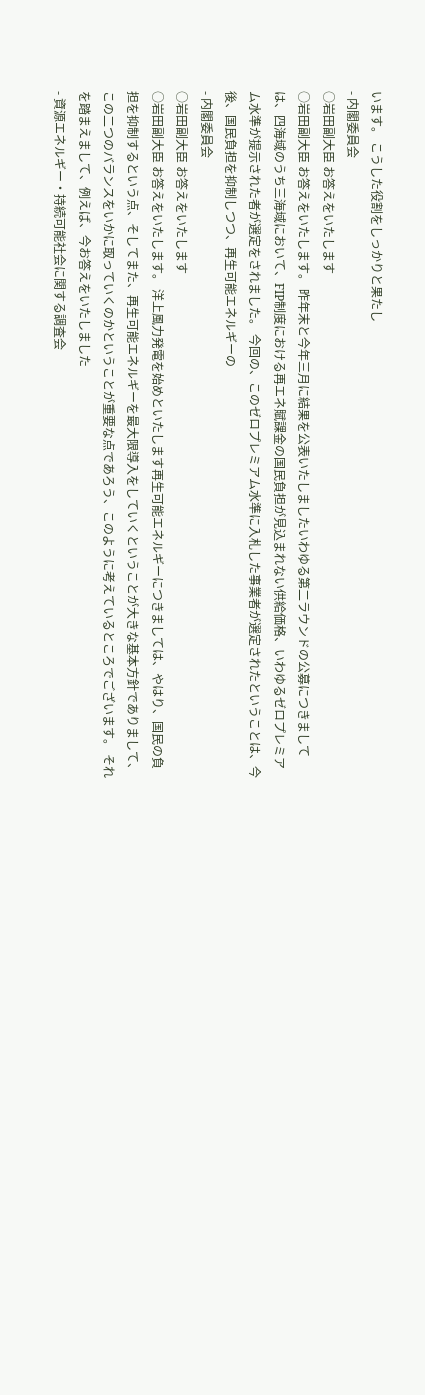います。 こうした役割をしっかりと果たし
- 内閣委員会
○岩田副大臣 お答えをいたします
○岩田副大臣 お答えをいたします。 昨年末と今年三月に結果を公表いたしましたいわゆる第二ラウンドの公募につきましては、四海域のうち三海域において、FIP制度における再エネ賦課金の国民負担が見込まれない供給価格、いわゆるゼロプレミアム水準が提示された者が選定をされました。 今回の、このゼロプレミアム水準に入札した事業者が選定されたということは、今後、国民負担を抑制しつつ、再生可能エネルギーの
- 内閣委員会
○岩田副大臣 お答えをいたします
○岩田副大臣 お答えをいたします。 洋上風力発電を始めといたします再生可能エネルギーにつきましては、やはり、国民の負担を抑制するという点、そしてまた、再生可能エネルギーを最大限導入をしていくということが大きな基本方針でありまして、この二つのバランスをいかに取っていくのかということが重要な点であろう、このように考えているところでございます。 それを踏まえまして、例えば、今お答えをいたしました
- 資源エネルギー・持続可能社会に関する調査会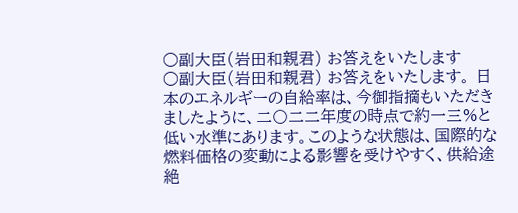○副大臣(岩田和親君) お答えをいたします
○副大臣(岩田和親君) お答えをいたします。 日本のエネルギーの自給率は、今御指摘もいただきましたように、二〇二二年度の時点で約一三%と低い水準にあります。このような状態は、国際的な燃料価格の変動による影響を受けやすく、供給途絶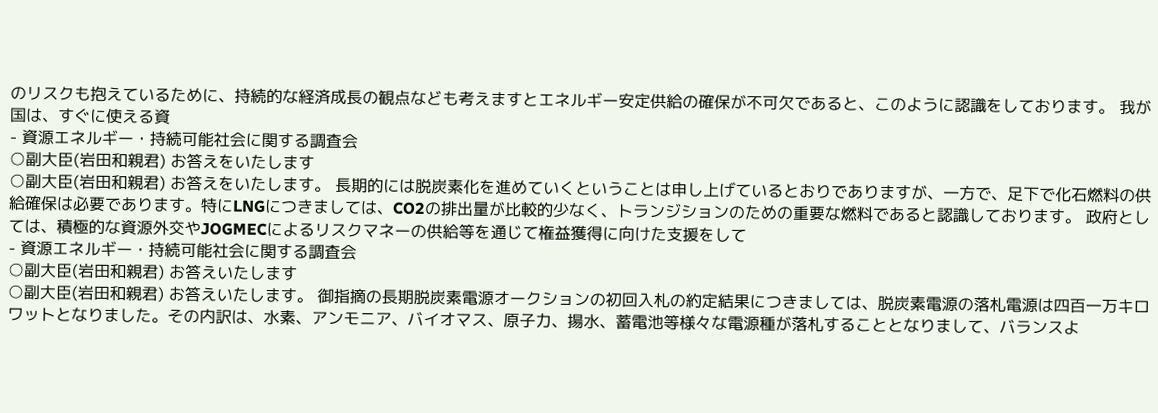のリスクも抱えているために、持続的な経済成長の観点なども考えますとエネルギー安定供給の確保が不可欠であると、このように認識をしております。 我が国は、すぐに使える資
- 資源エネルギー・持続可能社会に関する調査会
○副大臣(岩田和親君) お答えをいたします
○副大臣(岩田和親君) お答えをいたします。 長期的には脱炭素化を進めていくということは申し上げているとおりでありますが、一方で、足下で化石燃料の供給確保は必要であります。特にLNGにつきましては、CO2の排出量が比較的少なく、トランジションのための重要な燃料であると認識しております。 政府としては、積極的な資源外交やJOGMECによるリスクマネーの供給等を通じて権益獲得に向けた支援をして
- 資源エネルギー・持続可能社会に関する調査会
○副大臣(岩田和親君) お答えいたします
○副大臣(岩田和親君) お答えいたします。 御指摘の長期脱炭素電源オークションの初回入札の約定結果につきましては、脱炭素電源の落札電源は四百一万キロワットとなりました。その内訳は、水素、アンモニア、バイオマス、原子力、揚水、蓄電池等様々な電源種が落札することとなりまして、バランスよ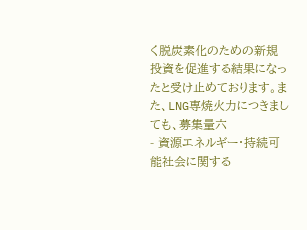く脱炭素化のための新規投資を促進する結果になったと受け止めております。また、LNG専焼火力につきましても、募集量六
- 資源エネルギー・持続可能社会に関する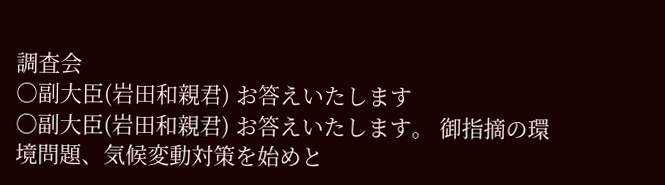調査会
○副大臣(岩田和親君) お答えいたします
○副大臣(岩田和親君) お答えいたします。 御指摘の環境問題、気候変動対策を始めと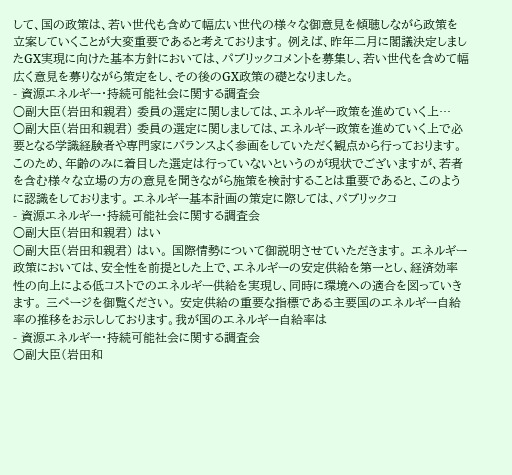して、国の政策は、若い世代も含めて幅広い世代の様々な御意見を傾聴しながら政策を立案していくことが大変重要であると考えております。 例えば、昨年二月に閣議決定しましたGX実現に向けた基本方針においては、パブリックコメントを募集し、若い世代を含めて幅広く意見を募りながら策定をし、その後のGX政策の礎となりました。
- 資源エネルギー・持続可能社会に関する調査会
○副大臣(岩田和親君) 委員の選定に関しましては、エネルギー政策を進めていく上…
○副大臣(岩田和親君) 委員の選定に関しましては、エネルギー政策を進めていく上で必要となる学識経験者や専門家にバランスよく参画をしていただく観点から行っております。このため、年齢のみに着目した選定は行っていないというのが現状でございますが、若者を含む様々な立場の方の意見を聞きながら施策を検討することは重要であると、このように認識をしております。 エネルギー基本計画の策定に際しては、パブリックコ
- 資源エネルギー・持続可能社会に関する調査会
○副大臣(岩田和親君) はい
○副大臣(岩田和親君) はい。 国際情勢について御説明させていただきます。 エネルギー政策においては、安全性を前提とした上で、エネルギーの安定供給を第一とし、経済効率性の向上による低コストでのエネルギー供給を実現し、同時に環境への適合を図っていきます。 三ページを御覧ください。 安定供給の重要な指標である主要国のエネルギー自給率の推移をお示ししております。我が国のエネルギー自給率は
- 資源エネルギー・持続可能社会に関する調査会
○副大臣(岩田和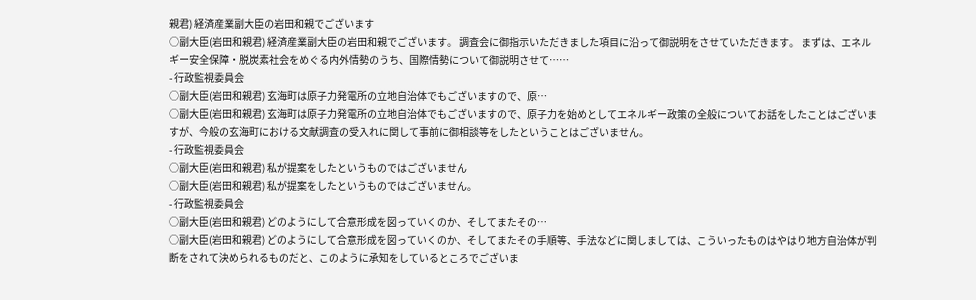親君) 経済産業副大臣の岩田和親でございます
○副大臣(岩田和親君) 経済産業副大臣の岩田和親でございます。 調査会に御指示いただきました項目に沿って御説明をさせていただきます。 まずは、エネルギー安全保障・脱炭素社会をめぐる内外情勢のうち、国際情勢について御説明させて……
- 行政監視委員会
○副大臣(岩田和親君) 玄海町は原子力発電所の立地自治体でもございますので、原…
○副大臣(岩田和親君) 玄海町は原子力発電所の立地自治体でもございますので、原子力を始めとしてエネルギー政策の全般についてお話をしたことはございますが、今般の玄海町における文献調査の受入れに関して事前に御相談等をしたということはございません。
- 行政監視委員会
○副大臣(岩田和親君) 私が提案をしたというものではございません
○副大臣(岩田和親君) 私が提案をしたというものではございません。
- 行政監視委員会
○副大臣(岩田和親君) どのようにして合意形成を図っていくのか、そしてまたその…
○副大臣(岩田和親君) どのようにして合意形成を図っていくのか、そしてまたその手順等、手法などに関しましては、こういったものはやはり地方自治体が判断をされて決められるものだと、このように承知をしているところでございま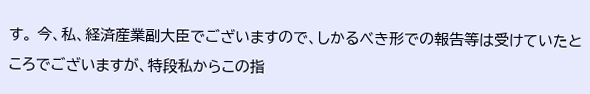す。 今、私、経済産業副大臣でございますので、しかるべき形での報告等は受けていたところでございますが、特段私からこの指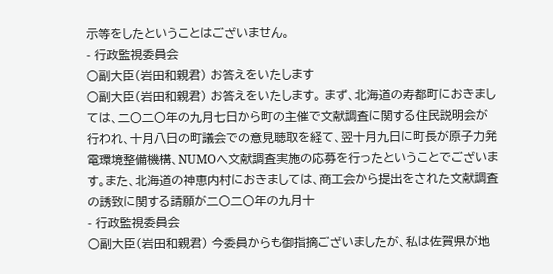示等をしたということはございません。
- 行政監視委員会
○副大臣(岩田和親君) お答えをいたします
○副大臣(岩田和親君) お答えをいたします。 まず、北海道の寿都町におきましては、二〇二〇年の九月七日から町の主催で文献調査に関する住民説明会が行われ、十月八日の町議会での意見聴取を経て、翌十月九日に町長が原子力発電環境整備機構、NUMOへ文献調査実施の応募を行ったということでございます。また、北海道の神恵内村におきましては、商工会から提出をされた文献調査の誘致に関する請願が二〇二〇年の九月十
- 行政監視委員会
○副大臣(岩田和親君) 今委員からも御指摘ございましたが、私は佐賀県が地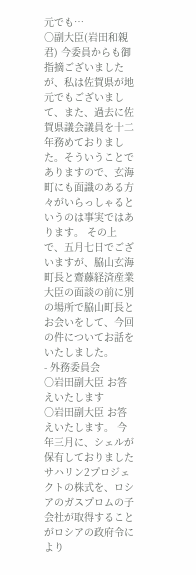元でも…
○副大臣(岩田和親君) 今委員からも御指摘ございましたが、私は佐賀県が地元でもございまして、また、過去に佐賀県議会議員を十二年務めておりました。そういうことでありますので、玄海町にも面識のある方々がいらっしゃるというのは事実ではあります。 その上で、五月七日でございますが、脇山玄海町長と齋藤経済産業大臣の面談の前に別の場所で脇山町長とお会いをして、今回の件についてお話をいたしました。
- 外務委員会
○岩田副大臣 お答えいたします
○岩田副大臣 お答えいたします。 今年三月に、シェルが保有しておりましたサハリン2プロジェクトの株式を、ロシアのガスプロムの子会社が取得することがロシアの政府令により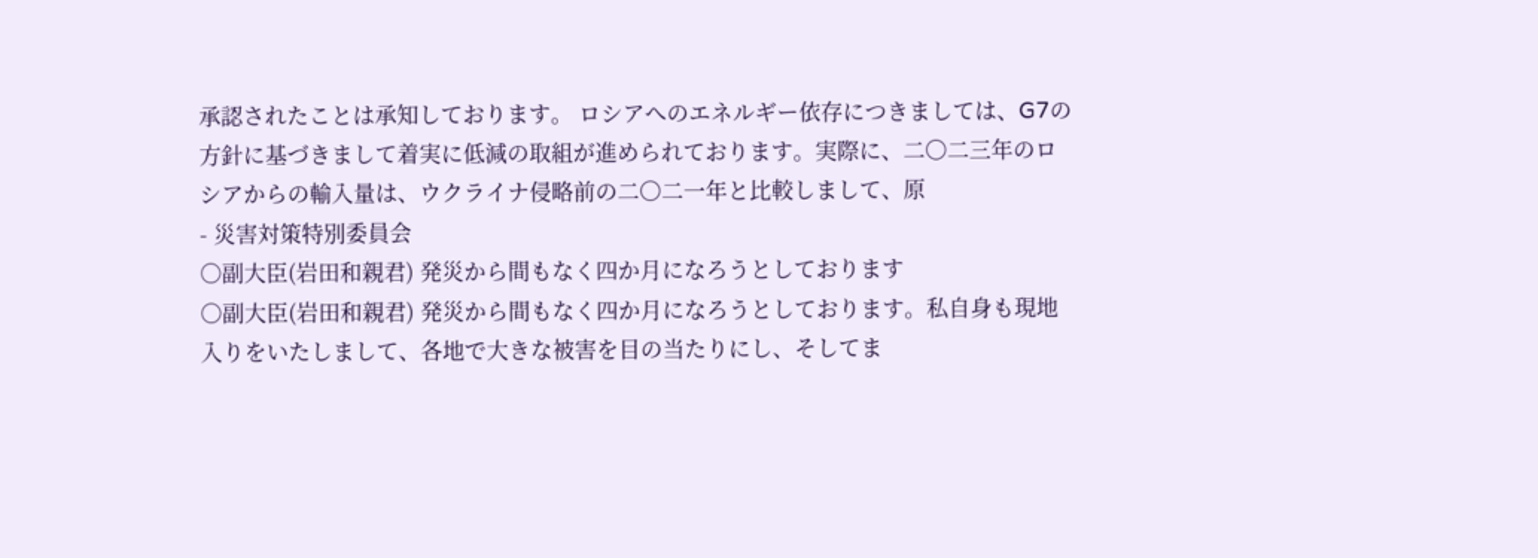承認されたことは承知しております。 ロシアへのエネルギー依存につきましては、G7の方針に基づきまして着実に低減の取組が進められております。実際に、二〇二三年のロシアからの輸入量は、ウクライナ侵略前の二〇二一年と比較しまして、原
- 災害対策特別委員会
○副大臣(岩田和親君) 発災から間もなく四か月になろうとしております
○副大臣(岩田和親君) 発災から間もなく四か月になろうとしております。私自身も現地入りをいたしまして、各地で大きな被害を目の当たりにし、そしてま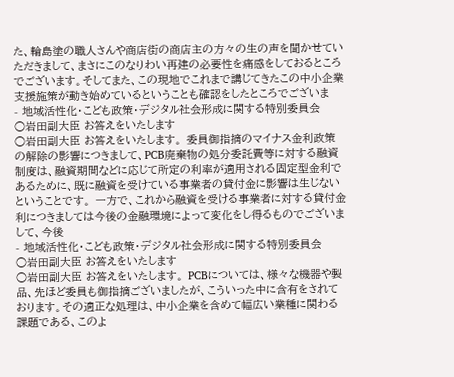た、輪島塗の職人さんや商店街の商店主の方々の生の声を聞かせていただきまして、まさにこのなりわい再建の必要性を痛感をしておるところでございます。そしてまた、この現地でこれまで講じてきたこの中小企業支援施策が動き始めているということも確認をしたところでございま
- 地域活性化・こども政策・デジタル社会形成に関する特別委員会
○岩田副大臣 お答えをいたします
○岩田副大臣 お答えをいたします。 委員御指摘のマイナス金利政策の解除の影響につきまして、PCB廃棄物の処分委託費等に対する融資制度は、融資期間などに応じて所定の利率が適用される固定型金利であるために、既に融資を受けている事業者の貸付金に影響は生じないということです。 一方で、これから融資を受ける事業者に対する貸付金利につきましては今後の金融環境によって変化をし得るものでございまして、今後
- 地域活性化・こども政策・デジタル社会形成に関する特別委員会
○岩田副大臣 お答えをいたします
○岩田副大臣 お答えをいたします。 PCBについては、様々な機器や製品、先ほど委員も御指摘ございましたが、こういった中に含有をされております。その適正な処理は、中小企業を含めて幅広い業種に関わる課題である、このよ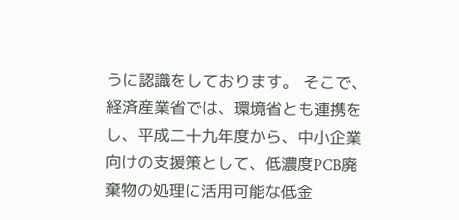うに認識をしております。 そこで、経済産業省では、環境省とも連携をし、平成二十九年度から、中小企業向けの支援策として、低濃度PCB廃棄物の処理に活用可能な低金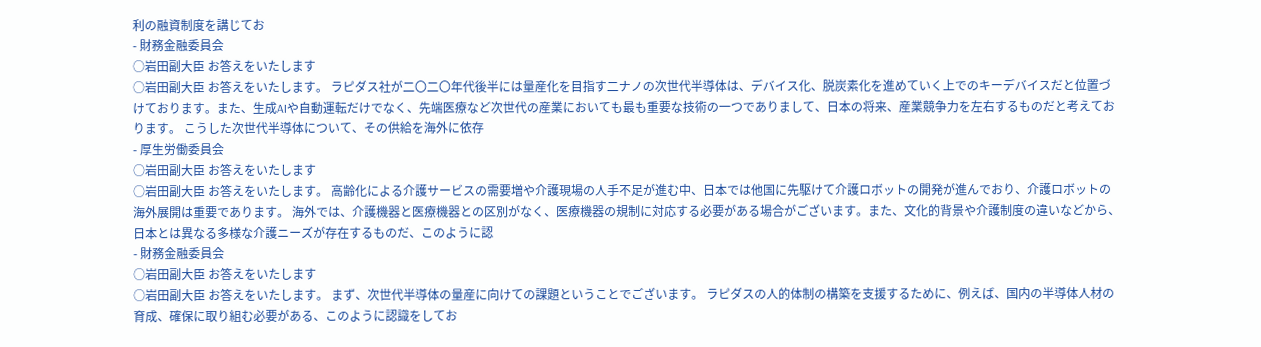利の融資制度を講じてお
- 財務金融委員会
○岩田副大臣 お答えをいたします
○岩田副大臣 お答えをいたします。 ラピダス社が二〇二〇年代後半には量産化を目指す二ナノの次世代半導体は、デバイス化、脱炭素化を進めていく上でのキーデバイスだと位置づけております。また、生成AIや自動運転だけでなく、先端医療など次世代の産業においても最も重要な技術の一つでありまして、日本の将来、産業競争力を左右するものだと考えております。 こうした次世代半導体について、その供給を海外に依存
- 厚生労働委員会
○岩田副大臣 お答えをいたします
○岩田副大臣 お答えをいたします。 高齢化による介護サービスの需要増や介護現場の人手不足が進む中、日本では他国に先駆けて介護ロボットの開発が進んでおり、介護ロボットの海外展開は重要であります。 海外では、介護機器と医療機器との区別がなく、医療機器の規制に対応する必要がある場合がございます。また、文化的背景や介護制度の違いなどから、日本とは異なる多様な介護ニーズが存在するものだ、このように認
- 財務金融委員会
○岩田副大臣 お答えをいたします
○岩田副大臣 お答えをいたします。 まず、次世代半導体の量産に向けての課題ということでございます。 ラピダスの人的体制の構築を支援するために、例えば、国内の半導体人材の育成、確保に取り組む必要がある、このように認識をしてお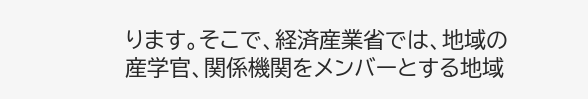ります。そこで、経済産業省では、地域の産学官、関係機関をメンバーとする地域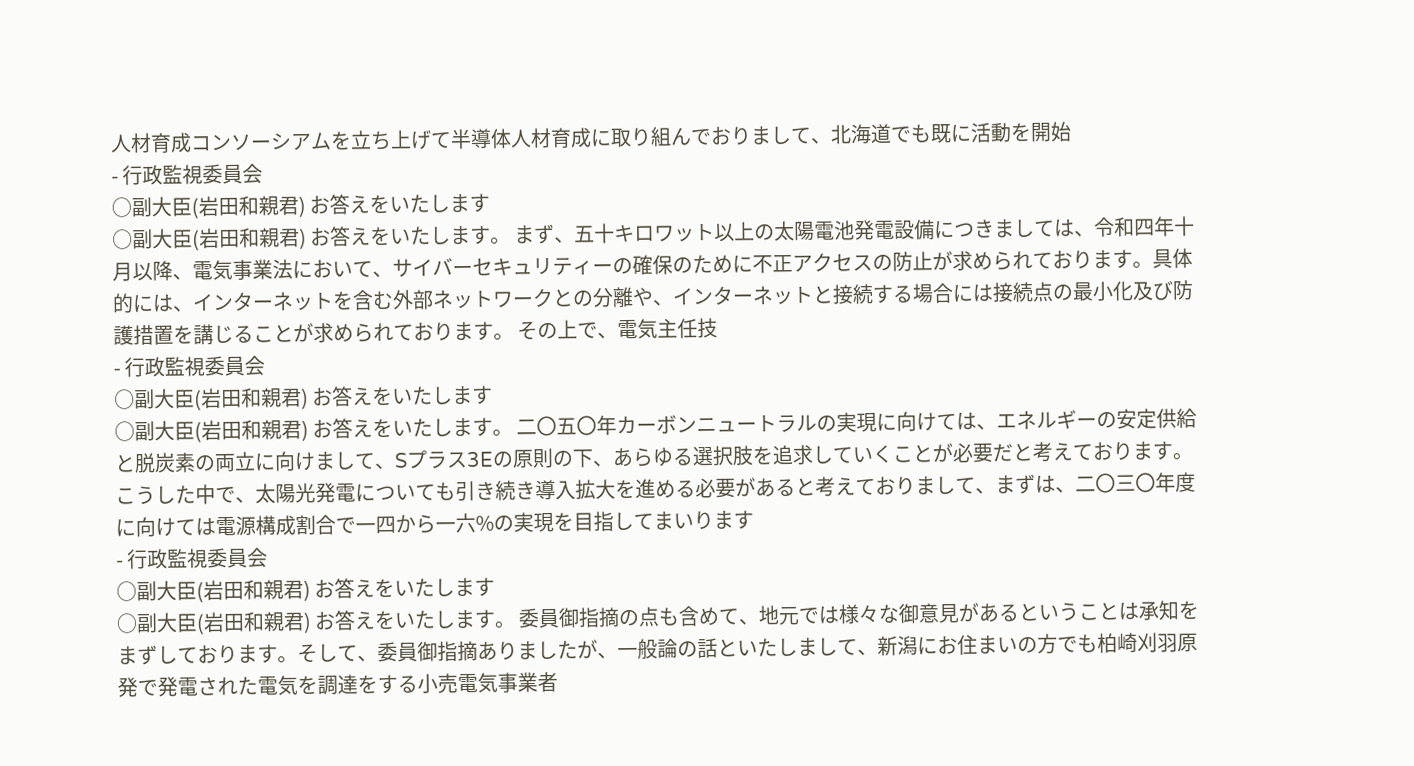人材育成コンソーシアムを立ち上げて半導体人材育成に取り組んでおりまして、北海道でも既に活動を開始
- 行政監視委員会
○副大臣(岩田和親君) お答えをいたします
○副大臣(岩田和親君) お答えをいたします。 まず、五十キロワット以上の太陽電池発電設備につきましては、令和四年十月以降、電気事業法において、サイバーセキュリティーの確保のために不正アクセスの防止が求められております。具体的には、インターネットを含む外部ネットワークとの分離や、インターネットと接続する場合には接続点の最小化及び防護措置を講じることが求められております。 その上で、電気主任技
- 行政監視委員会
○副大臣(岩田和親君) お答えをいたします
○副大臣(岩田和親君) お答えをいたします。 二〇五〇年カーボンニュートラルの実現に向けては、エネルギーの安定供給と脱炭素の両立に向けまして、Sプラス3Eの原則の下、あらゆる選択肢を追求していくことが必要だと考えております。こうした中で、太陽光発電についても引き続き導入拡大を進める必要があると考えておりまして、まずは、二〇三〇年度に向けては電源構成割合で一四から一六%の実現を目指してまいります
- 行政監視委員会
○副大臣(岩田和親君) お答えをいたします
○副大臣(岩田和親君) お答えをいたします。 委員御指摘の点も含めて、地元では様々な御意見があるということは承知をまずしております。そして、委員御指摘ありましたが、一般論の話といたしまして、新潟にお住まいの方でも柏崎刈羽原発で発電された電気を調達をする小売電気事業者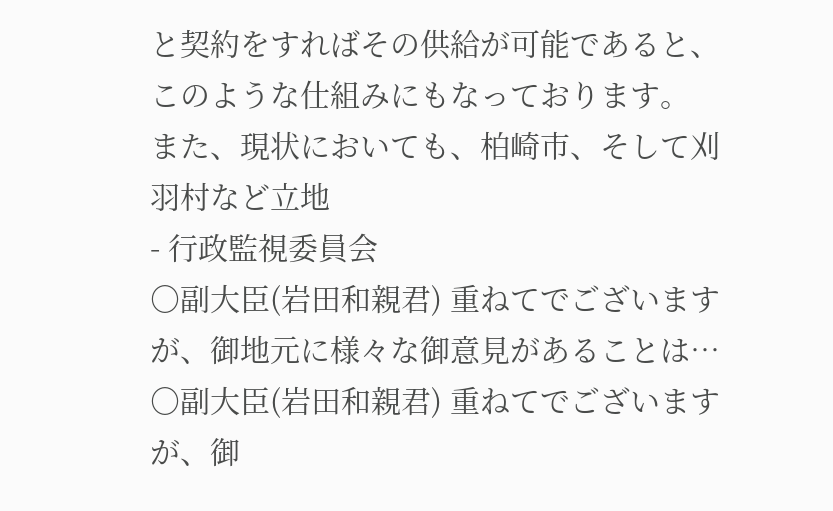と契約をすればその供給が可能であると、このような仕組みにもなっております。 また、現状においても、柏崎市、そして刈羽村など立地
- 行政監視委員会
○副大臣(岩田和親君) 重ねてでございますが、御地元に様々な御意見があることは…
○副大臣(岩田和親君) 重ねてでございますが、御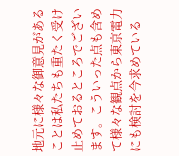地元に様々な御意見があることは私たちも重たく受け止めておるところでございます。こういった点も含めて様々な観点から東京電力にも検討を今求めている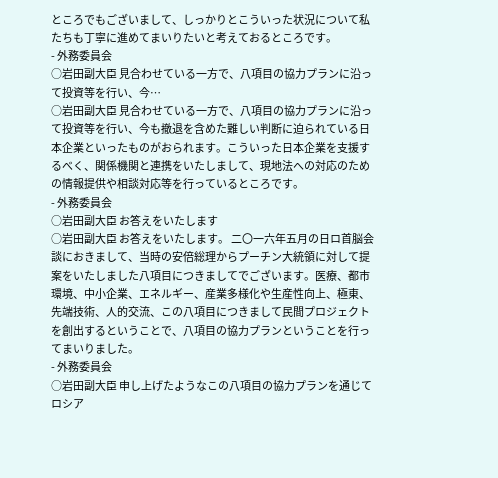ところでもございまして、しっかりとこういった状況について私たちも丁寧に進めてまいりたいと考えておるところです。
- 外務委員会
○岩田副大臣 見合わせている一方で、八項目の協力プランに沿って投資等を行い、今…
○岩田副大臣 見合わせている一方で、八項目の協力プランに沿って投資等を行い、今も撤退を含めた難しい判断に迫られている日本企業といったものがおられます。こういった日本企業を支援するべく、関係機関と連携をいたしまして、現地法への対応のための情報提供や相談対応等を行っているところです。
- 外務委員会
○岩田副大臣 お答えをいたします
○岩田副大臣 お答えをいたします。 二〇一六年五月の日ロ首脳会談におきまして、当時の安倍総理からプーチン大統領に対して提案をいたしました八項目につきましてでございます。医療、都市環境、中小企業、エネルギー、産業多様化や生産性向上、極東、先端技術、人的交流、この八項目につきまして民間プロジェクトを創出するということで、八項目の協力プランということを行ってまいりました。
- 外務委員会
○岩田副大臣 申し上げたようなこの八項目の協力プランを通じてロシア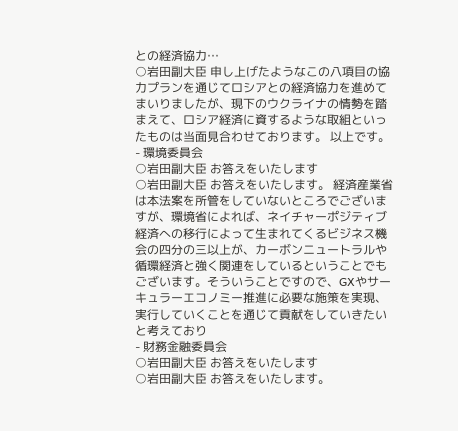との経済協力…
○岩田副大臣 申し上げたようなこの八項目の協力プランを通じてロシアとの経済協力を進めてまいりましたが、現下のウクライナの情勢を踏まえて、ロシア経済に資するような取組といったものは当面見合わせております。 以上です。
- 環境委員会
○岩田副大臣 お答えをいたします
○岩田副大臣 お答えをいたします。 経済産業省は本法案を所管をしていないところでございますが、環境省によれば、ネイチャーポジティブ経済への移行によって生まれてくるビジネス機会の四分の三以上が、カーボンニュートラルや循環経済と強く関連をしているということでもございます。そういうことですので、GXやサーキュラーエコノミー推進に必要な施策を実現、実行していくことを通じて貢献をしていきたいと考えており
- 財務金融委員会
○岩田副大臣 お答えをいたします
○岩田副大臣 お答えをいたします。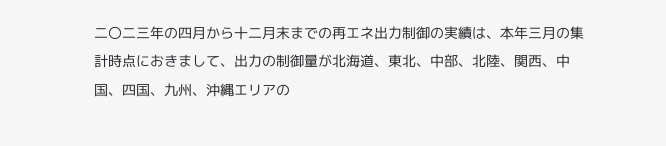二〇二三年の四月から十二月末までの再エネ出力制御の実績は、本年三月の集計時点におきまして、出力の制御量が北海道、東北、中部、北陸、関西、中国、四国、九州、沖縄エリアの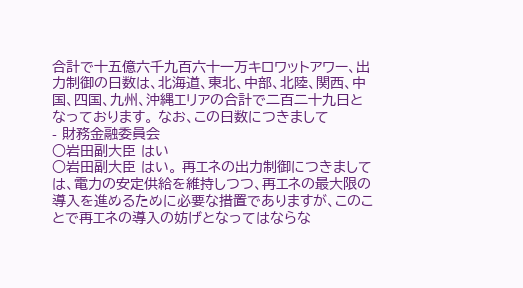合計で十五億六千九百六十一万キロワットアワー、出力制御の日数は、北海道、東北、中部、北陸、関西、中国、四国、九州、沖縄エリアの合計で二百二十九日となっております。 なお、この日数につきまして
- 財務金融委員会
○岩田副大臣 はい
○岩田副大臣 はい。 再エネの出力制御につきましては、電力の安定供給を維持しつつ、再エネの最大限の導入を進めるために必要な措置でありますが、このことで再エネの導入の妨げとなってはならな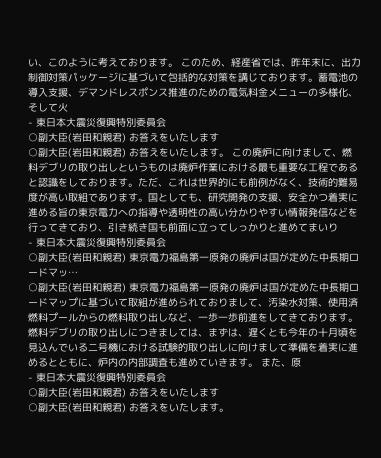い、このように考えております。 このため、経産省では、昨年末に、出力制御対策パッケージに基づいて包括的な対策を講じております。蓄電池の導入支援、デマンドレスポンス推進のための電気料金メニューの多様化、そして火
- 東日本大震災復興特別委員会
○副大臣(岩田和親君) お答えをいたします
○副大臣(岩田和親君) お答えをいたします。 この廃炉に向けまして、燃料デブリの取り出しというものは廃炉作業における最も重要な工程であると認識をしております。ただ、これは世界的にも前例がなく、技術的難易度が高い取組であります。国としても、研究開発の支援、安全かつ着実に進める旨の東京電力への指導や透明性の高い分かりやすい情報発信などを行ってきており、引き続き国も前面に立ってしっかりと進めてまいり
- 東日本大震災復興特別委員会
○副大臣(岩田和親君) 東京電力福島第一原発の廃炉は国が定めた中長期ロードマッ…
○副大臣(岩田和親君) 東京電力福島第一原発の廃炉は国が定めた中長期ロードマップに基づいて取組が進められておりまして、汚染水対策、使用済燃料プールからの燃料取り出しなど、一歩一歩前進をしてきております。 燃料デブリの取り出しにつきましては、まずは、遅くとも今年の十月頃を見込んでいる二号機における試験的取り出しに向けまして準備を着実に進めるとともに、炉内の内部調査も進めていきます。 また、原
- 東日本大震災復興特別委員会
○副大臣(岩田和親君) お答えをいたします
○副大臣(岩田和親君) お答えをいたします。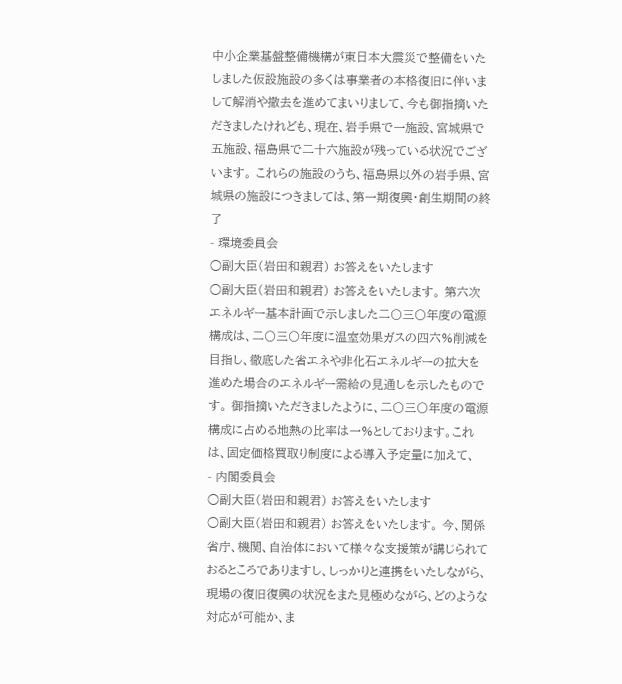中小企業基盤整備機構が東日本大震災で整備をいたしました仮設施設の多くは事業者の本格復旧に伴いまして解消や撤去を進めてまいりまして、今も御指摘いただきましたけれども、現在、岩手県で一施設、宮城県で五施設、福島県で二十六施設が残っている状況でございます。 これらの施設のうち、福島県以外の岩手県、宮城県の施設につきましては、第一期復興・創生期間の終了
- 環境委員会
○副大臣(岩田和親君) お答えをいたします
○副大臣(岩田和親君) お答えをいたします。 第六次エネルギー基本計画で示しました二〇三〇年度の電源構成は、二〇三〇年度に温室効果ガスの四六%削減を目指し、徹底した省エネや非化石エネルギーの拡大を進めた場合のエネルギー需給の見通しを示したものです。 御指摘いただきましたように、二〇三〇年度の電源構成に占める地熱の比率は一%としております。これは、固定価格買取り制度による導入予定量に加えて、
- 内閣委員会
○副大臣(岩田和親君) お答えをいたします
○副大臣(岩田和親君) お答えをいたします。 今、関係省庁、機関、自治体において様々な支援策が講じられておるところでありますし、しっかりと連携をいたしながら、現場の復旧復興の状況をまた見極めながら、どのような対応が可能か、ま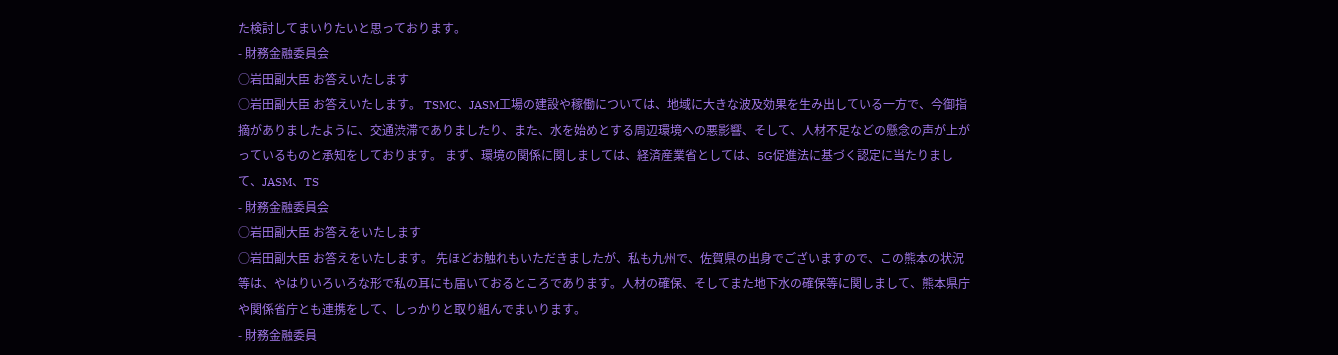た検討してまいりたいと思っております。
- 財務金融委員会
○岩田副大臣 お答えいたします
○岩田副大臣 お答えいたします。 TSMC、JASM工場の建設や稼働については、地域に大きな波及効果を生み出している一方で、今御指摘がありましたように、交通渋滞でありましたり、また、水を始めとする周辺環境への悪影響、そして、人材不足などの懸念の声が上がっているものと承知をしております。 まず、環境の関係に関しましては、経済産業省としては、5G促進法に基づく認定に当たりまして、JASM、TS
- 財務金融委員会
○岩田副大臣 お答えをいたします
○岩田副大臣 お答えをいたします。 先ほどお触れもいただきましたが、私も九州で、佐賀県の出身でございますので、この熊本の状況等は、やはりいろいろな形で私の耳にも届いておるところであります。人材の確保、そしてまた地下水の確保等に関しまして、熊本県庁や関係省庁とも連携をして、しっかりと取り組んでまいります。
- 財務金融委員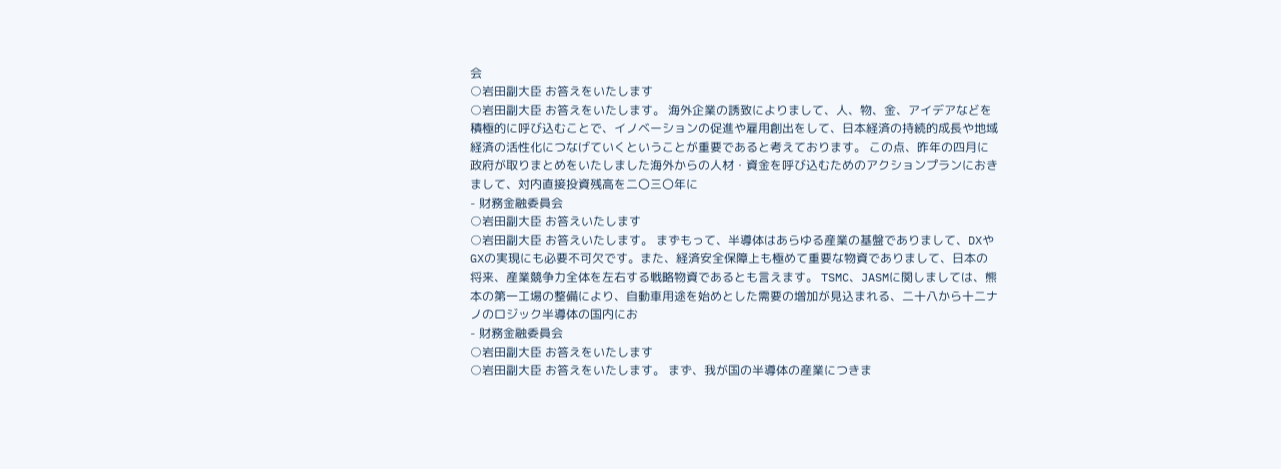会
○岩田副大臣 お答えをいたします
○岩田副大臣 お答えをいたします。 海外企業の誘致によりまして、人、物、金、アイデアなどを積極的に呼び込むことで、イノベーションの促進や雇用創出をして、日本経済の持続的成長や地域経済の活性化につなげていくということが重要であると考えております。 この点、昨年の四月に政府が取りまとめをいたしました海外からの人材・資金を呼び込むためのアクションプランにおきまして、対内直接投資残高を二〇三〇年に
- 財務金融委員会
○岩田副大臣 お答えいたします
○岩田副大臣 お答えいたします。 まずもって、半導体はあらゆる産業の基盤でありまして、DXやGXの実現にも必要不可欠です。また、経済安全保障上も極めて重要な物資でありまして、日本の将来、産業競争力全体を左右する戦略物資であるとも言えます。 TSMC、JASMに関しましては、熊本の第一工場の整備により、自動車用途を始めとした需要の増加が見込まれる、二十八から十二ナノのロジック半導体の国内にお
- 財務金融委員会
○岩田副大臣 お答えをいたします
○岩田副大臣 お答えをいたします。 まず、我が国の半導体の産業につきま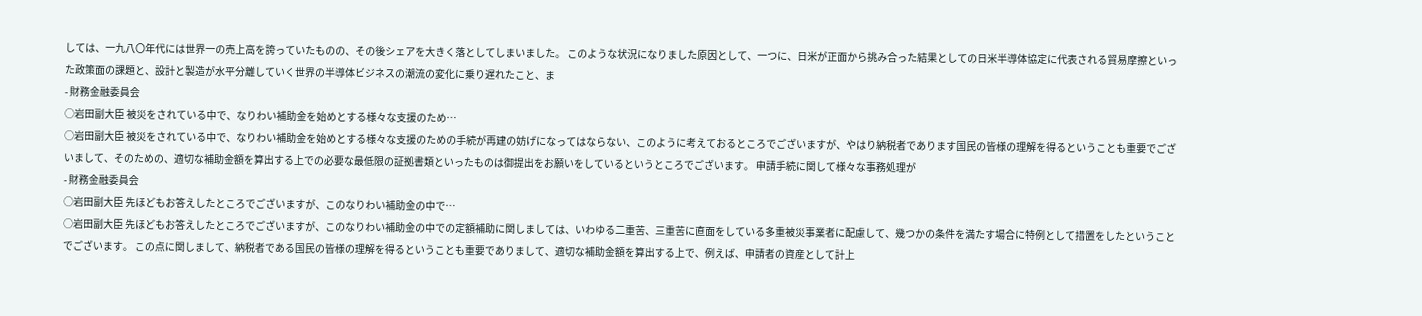しては、一九八〇年代には世界一の売上高を誇っていたものの、その後シェアを大きく落としてしまいました。 このような状況になりました原因として、一つに、日米が正面から挑み合った結果としての日米半導体協定に代表される貿易摩擦といった政策面の課題と、設計と製造が水平分離していく世界の半導体ビジネスの潮流の変化に乗り遅れたこと、ま
- 財務金融委員会
○岩田副大臣 被災をされている中で、なりわい補助金を始めとする様々な支援のため…
○岩田副大臣 被災をされている中で、なりわい補助金を始めとする様々な支援のための手続が再建の妨げになってはならない、このように考えておるところでございますが、やはり納税者であります国民の皆様の理解を得るということも重要でございまして、そのための、適切な補助金額を算出する上での必要な最低限の証拠書類といったものは御提出をお願いをしているというところでございます。 申請手続に関して様々な事務処理が
- 財務金融委員会
○岩田副大臣 先ほどもお答えしたところでございますが、このなりわい補助金の中で…
○岩田副大臣 先ほどもお答えしたところでございますが、このなりわい補助金の中での定額補助に関しましては、いわゆる二重苦、三重苦に直面をしている多重被災事業者に配慮して、幾つかの条件を満たす場合に特例として措置をしたということでございます。 この点に関しまして、納税者である国民の皆様の理解を得るということも重要でありまして、適切な補助金額を算出する上で、例えば、申請者の資産として計上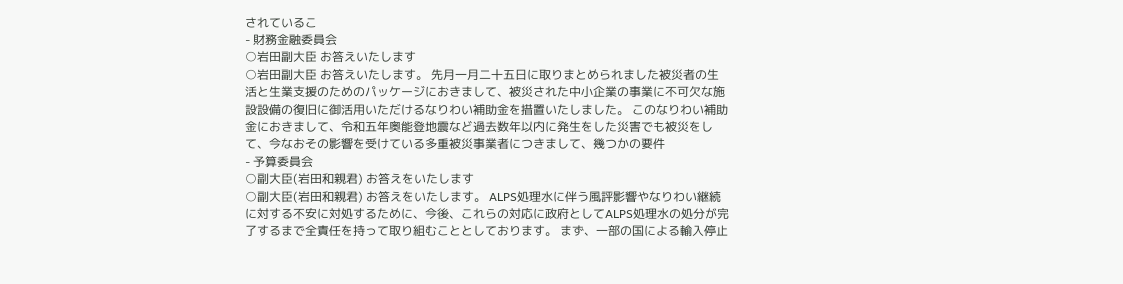されているこ
- 財務金融委員会
○岩田副大臣 お答えいたします
○岩田副大臣 お答えいたします。 先月一月二十五日に取りまとめられました被災者の生活と生業支援のためのパッケージにおきまして、被災された中小企業の事業に不可欠な施設設備の復旧に御活用いただけるなりわい補助金を措置いたしました。 このなりわい補助金におきまして、令和五年奥能登地震など過去数年以内に発生をした災害でも被災をして、今なおその影響を受けている多重被災事業者につきまして、幾つかの要件
- 予算委員会
○副大臣(岩田和親君) お答えをいたします
○副大臣(岩田和親君) お答えをいたします。 ALPS処理水に伴う風評影響やなりわい継続に対する不安に対処するために、今後、これらの対応に政府としてALPS処理水の処分が完了するまで全責任を持って取り組むこととしております。 まず、一部の国による輸入停止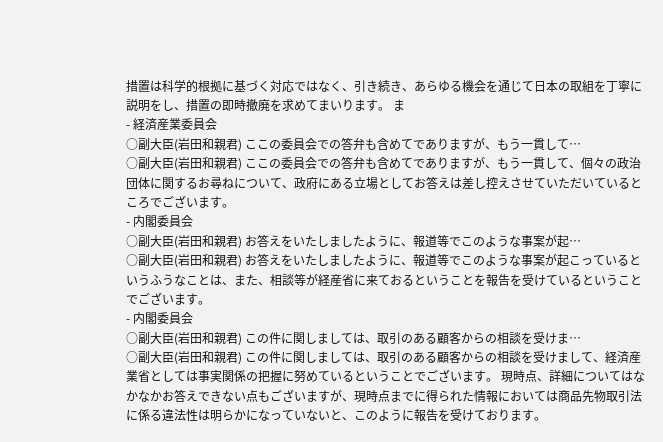措置は科学的根拠に基づく対応ではなく、引き続き、あらゆる機会を通じて日本の取組を丁寧に説明をし、措置の即時撤廃を求めてまいります。 ま
- 経済産業委員会
○副大臣(岩田和親君) ここの委員会での答弁も含めてでありますが、もう一貫して…
○副大臣(岩田和親君) ここの委員会での答弁も含めてでありますが、もう一貫して、個々の政治団体に関するお尋ねについて、政府にある立場としてお答えは差し控えさせていただいているところでございます。
- 内閣委員会
○副大臣(岩田和親君) お答えをいたしましたように、報道等でこのような事案が起…
○副大臣(岩田和親君) お答えをいたしましたように、報道等でこのような事案が起こっているというふうなことは、また、相談等が経産省に来ておるということを報告を受けているということでございます。
- 内閣委員会
○副大臣(岩田和親君) この件に関しましては、取引のある顧客からの相談を受けま…
○副大臣(岩田和親君) この件に関しましては、取引のある顧客からの相談を受けまして、経済産業省としては事実関係の把握に努めているということでございます。 現時点、詳細についてはなかなかお答えできない点もございますが、現時点までに得られた情報においては商品先物取引法に係る違法性は明らかになっていないと、このように報告を受けております。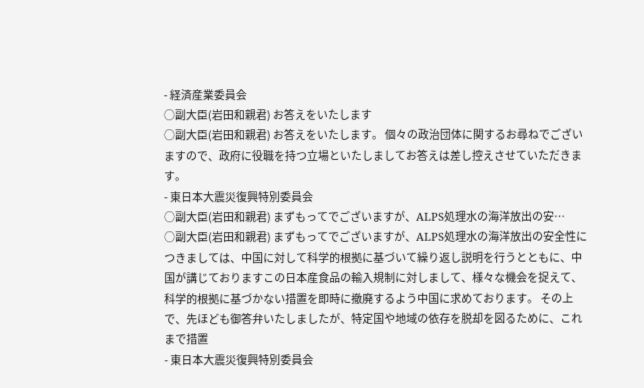- 経済産業委員会
○副大臣(岩田和親君) お答えをいたします
○副大臣(岩田和親君) お答えをいたします。 個々の政治団体に関するお尋ねでございますので、政府に役職を持つ立場といたしましてお答えは差し控えさせていただきます。
- 東日本大震災復興特別委員会
○副大臣(岩田和親君) まずもってでございますが、ALPS処理水の海洋放出の安…
○副大臣(岩田和親君) まずもってでございますが、ALPS処理水の海洋放出の安全性につきましては、中国に対して科学的根拠に基づいて繰り返し説明を行うとともに、中国が講じておりますこの日本産食品の輸入規制に対しまして、様々な機会を捉えて、科学的根拠に基づかない措置を即時に撤廃するよう中国に求めております。 その上で、先ほども御答弁いたしましたが、特定国や地域の依存を脱却を図るために、これまで措置
- 東日本大震災復興特別委員会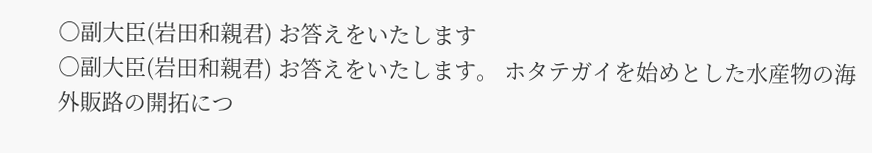○副大臣(岩田和親君) お答えをいたします
○副大臣(岩田和親君) お答えをいたします。 ホタテガイを始めとした水産物の海外販路の開拓につ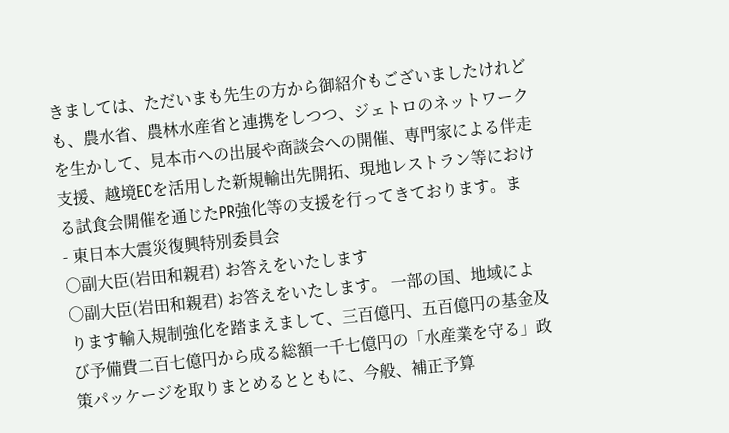きましては、ただいまも先生の方から御紹介もございましたけれども、農水省、農林水産省と連携をしつつ、ジェトロのネットワークを生かして、見本市への出展や商談会への開催、専門家による伴走支援、越境ECを活用した新規輸出先開拓、現地レストラン等における試食会開催を通じたPR強化等の支援を行ってきております。ま
- 東日本大震災復興特別委員会
○副大臣(岩田和親君) お答えをいたします
○副大臣(岩田和親君) お答えをいたします。 一部の国、地域によります輸入規制強化を踏まえまして、三百億円、五百億円の基金及び予備費二百七億円から成る総額一千七億円の「水産業を守る」政策パッケージを取りまとめるとともに、今般、補正予算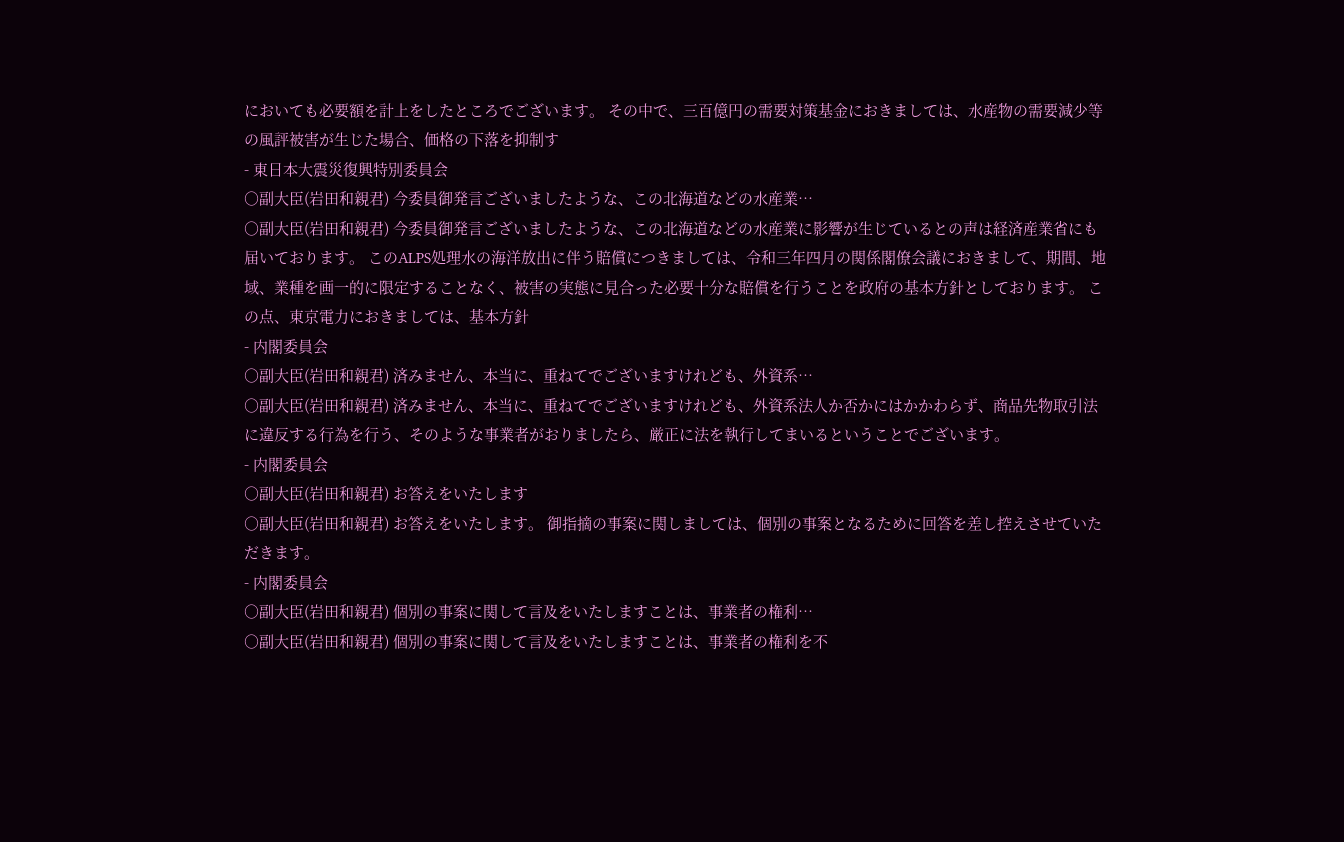においても必要額を計上をしたところでございます。 その中で、三百億円の需要対策基金におきましては、水産物の需要減少等の風評被害が生じた場合、価格の下落を抑制す
- 東日本大震災復興特別委員会
○副大臣(岩田和親君) 今委員御発言ございましたような、この北海道などの水産業…
○副大臣(岩田和親君) 今委員御発言ございましたような、この北海道などの水産業に影響が生じているとの声は経済産業省にも届いております。 このALPS処理水の海洋放出に伴う賠償につきましては、令和三年四月の関係閣僚会議におきまして、期間、地域、業種を画一的に限定することなく、被害の実態に見合った必要十分な賠償を行うことを政府の基本方針としております。 この点、東京電力におきましては、基本方針
- 内閣委員会
○副大臣(岩田和親君) 済みません、本当に、重ねてでございますけれども、外資系…
○副大臣(岩田和親君) 済みません、本当に、重ねてでございますけれども、外資系法人か否かにはかかわらず、商品先物取引法に違反する行為を行う、そのような事業者がおりましたら、厳正に法を執行してまいるということでございます。
- 内閣委員会
○副大臣(岩田和親君) お答えをいたします
○副大臣(岩田和親君) お答えをいたします。 御指摘の事案に関しましては、個別の事案となるために回答を差し控えさせていただきます。
- 内閣委員会
○副大臣(岩田和親君) 個別の事案に関して言及をいたしますことは、事業者の権利…
○副大臣(岩田和親君) 個別の事案に関して言及をいたしますことは、事業者の権利を不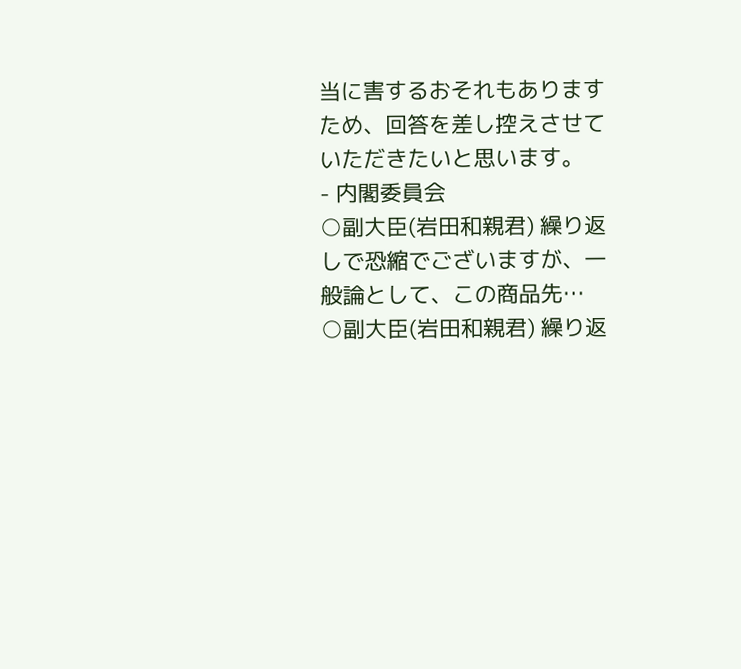当に害するおそれもありますため、回答を差し控えさせていただきたいと思います。
- 内閣委員会
○副大臣(岩田和親君) 繰り返しで恐縮でございますが、一般論として、この商品先…
○副大臣(岩田和親君) 繰り返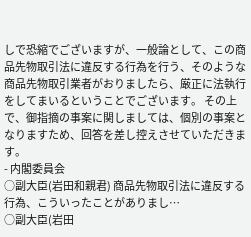しで恐縮でございますが、一般論として、この商品先物取引法に違反する行為を行う、そのような商品先物取引業者がおりましたら、厳正に法執行をしてまいるということでございます。 その上で、御指摘の事案に関しましては、個別の事案となりますため、回答を差し控えさせていただきます。
- 内閣委員会
○副大臣(岩田和親君) 商品先物取引法に違反する行為、こういったことがありまし…
○副大臣(岩田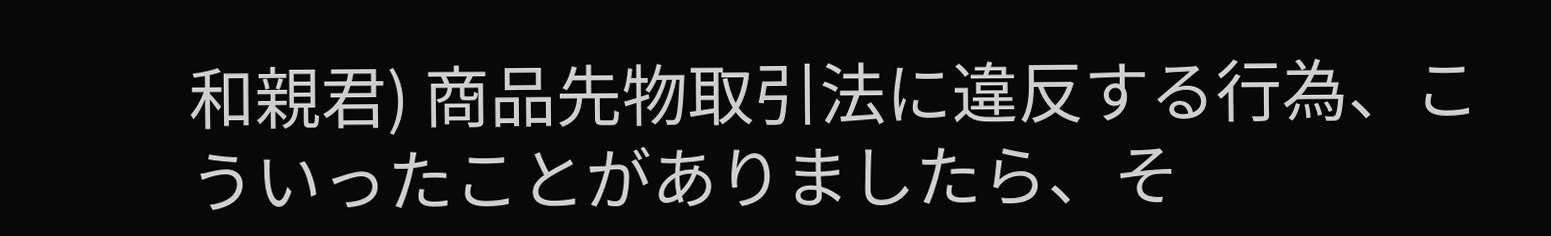和親君) 商品先物取引法に違反する行為、こういったことがありましたら、そ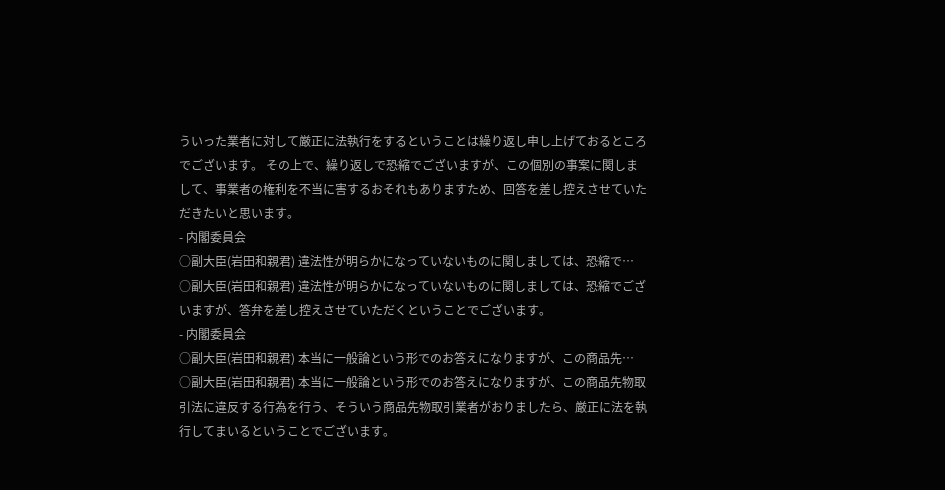ういった業者に対して厳正に法執行をするということは繰り返し申し上げておるところでございます。 その上で、繰り返しで恐縮でございますが、この個別の事案に関しまして、事業者の権利を不当に害するおそれもありますため、回答を差し控えさせていただきたいと思います。
- 内閣委員会
○副大臣(岩田和親君) 違法性が明らかになっていないものに関しましては、恐縮で…
○副大臣(岩田和親君) 違法性が明らかになっていないものに関しましては、恐縮でございますが、答弁を差し控えさせていただくということでございます。
- 内閣委員会
○副大臣(岩田和親君) 本当に一般論という形でのお答えになりますが、この商品先…
○副大臣(岩田和親君) 本当に一般論という形でのお答えになりますが、この商品先物取引法に違反する行為を行う、そういう商品先物取引業者がおりましたら、厳正に法を執行してまいるということでございます。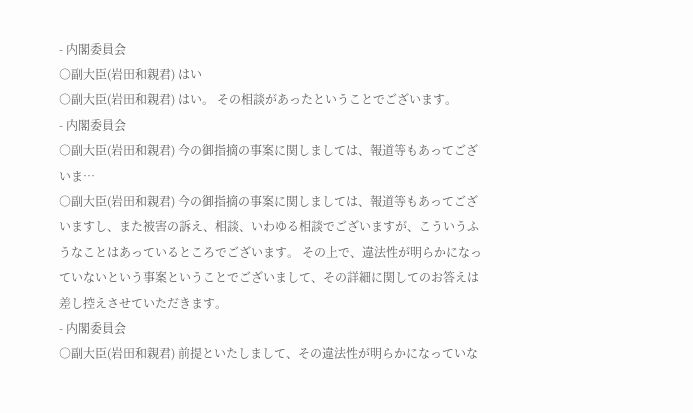- 内閣委員会
○副大臣(岩田和親君) はい
○副大臣(岩田和親君) はい。 その相談があったということでございます。
- 内閣委員会
○副大臣(岩田和親君) 今の御指摘の事案に関しましては、報道等もあってございま…
○副大臣(岩田和親君) 今の御指摘の事案に関しましては、報道等もあってございますし、また被害の訴え、相談、いわゆる相談でございますが、こういうふうなことはあっているところでございます。 その上で、違法性が明らかになっていないという事案ということでございまして、その詳細に関してのお答えは差し控えさせていただきます。
- 内閣委員会
○副大臣(岩田和親君) 前提といたしまして、その違法性が明らかになっていな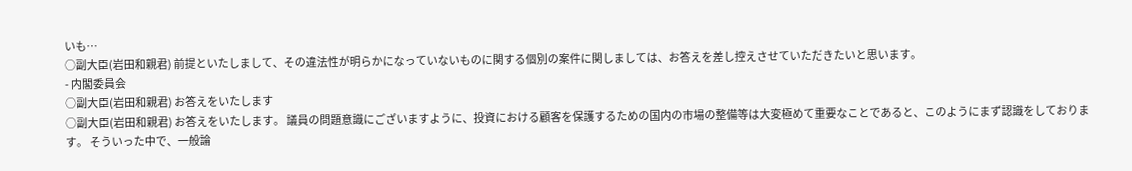いも…
○副大臣(岩田和親君) 前提といたしまして、その違法性が明らかになっていないものに関する個別の案件に関しましては、お答えを差し控えさせていただきたいと思います。
- 内閣委員会
○副大臣(岩田和親君) お答えをいたします
○副大臣(岩田和親君) お答えをいたします。 議員の問題意識にございますように、投資における顧客を保護するための国内の市場の整備等は大変極めて重要なことであると、このようにまず認識をしております。 そういった中で、一般論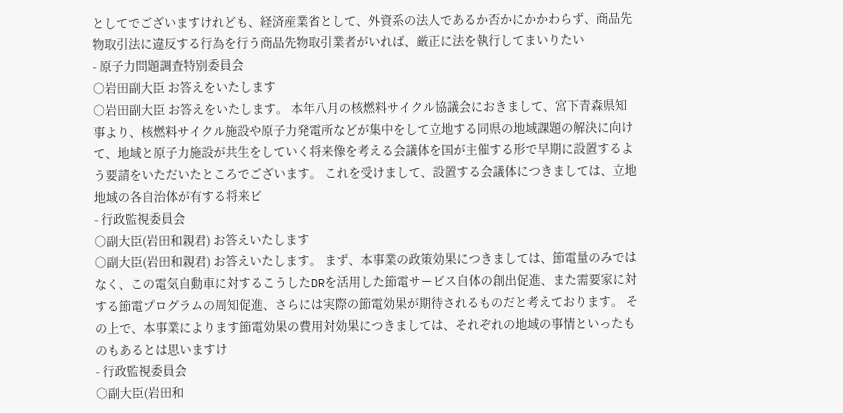としてでございますけれども、経済産業省として、外資系の法人であるか否かにかかわらず、商品先物取引法に違反する行為を行う商品先物取引業者がいれば、厳正に法を執行してまいりたい
- 原子力問題調査特別委員会
○岩田副大臣 お答えをいたします
○岩田副大臣 お答えをいたします。 本年八月の核燃料サイクル協議会におきまして、宮下青森県知事より、核燃料サイクル施設や原子力発電所などが集中をして立地する同県の地域課題の解決に向けて、地域と原子力施設が共生をしていく将来像を考える会議体を国が主催する形で早期に設置するよう要請をいただいたところでございます。 これを受けまして、設置する会議体につきましては、立地地域の各自治体が有する将来ビ
- 行政監視委員会
○副大臣(岩田和親君) お答えいたします
○副大臣(岩田和親君) お答えいたします。 まず、本事業の政策効果につきましては、節電量のみではなく、この電気自動車に対するこうしたDRを活用した節電サービス自体の創出促進、また需要家に対する節電プログラムの周知促進、さらには実際の節電効果が期待されるものだと考えております。 その上で、本事業によります節電効果の費用対効果につきましては、それぞれの地域の事情といったものもあるとは思いますけ
- 行政監視委員会
○副大臣(岩田和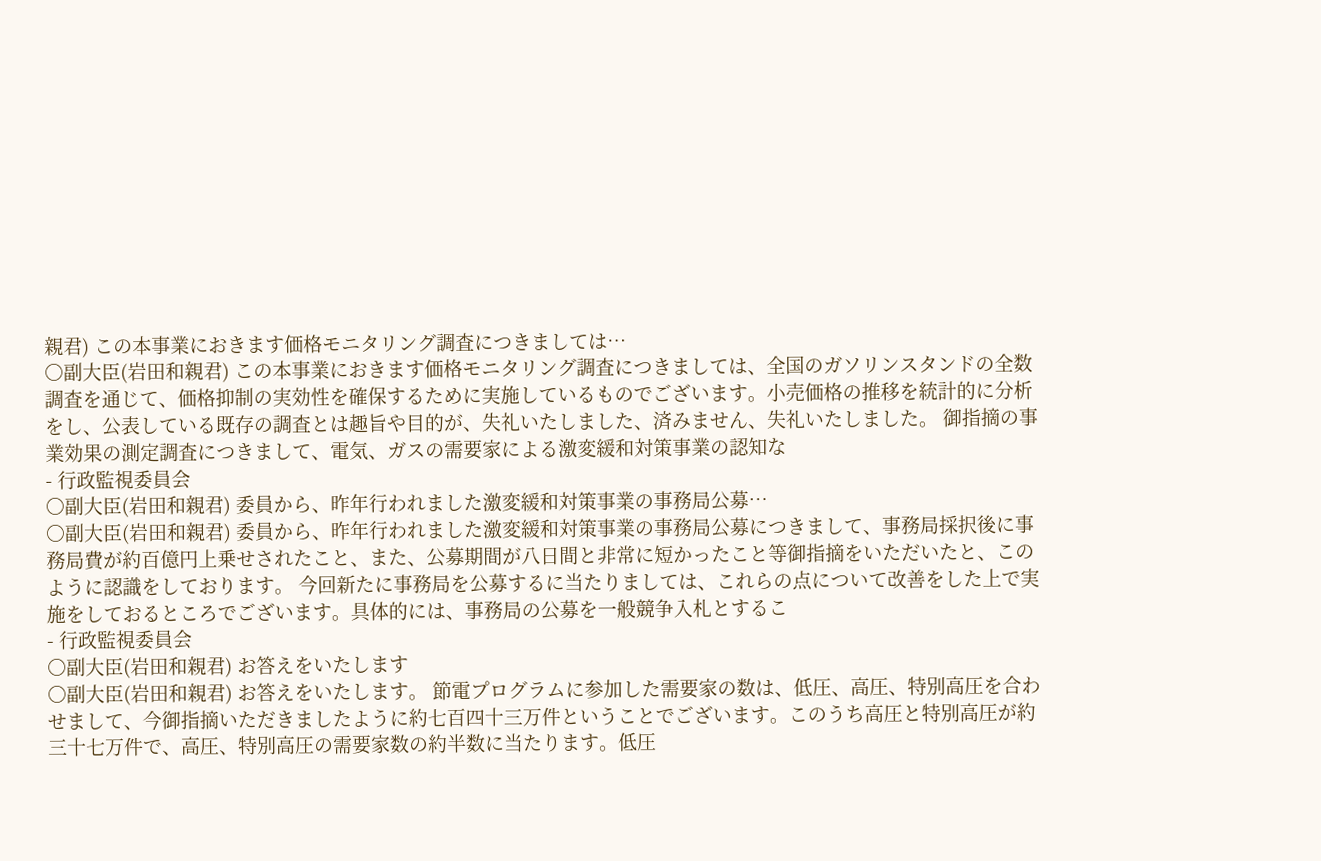親君) この本事業におきます価格モニタリング調査につきましては…
○副大臣(岩田和親君) この本事業におきます価格モニタリング調査につきましては、全国のガソリンスタンドの全数調査を通じて、価格抑制の実効性を確保するために実施しているものでございます。小売価格の推移を統計的に分析をし、公表している既存の調査とは趣旨や目的が、失礼いたしました、済みません、失礼いたしました。 御指摘の事業効果の測定調査につきまして、電気、ガスの需要家による激変緩和対策事業の認知な
- 行政監視委員会
○副大臣(岩田和親君) 委員から、昨年行われました激変緩和対策事業の事務局公募…
○副大臣(岩田和親君) 委員から、昨年行われました激変緩和対策事業の事務局公募につきまして、事務局採択後に事務局費が約百億円上乗せされたこと、また、公募期間が八日間と非常に短かったこと等御指摘をいただいたと、このように認識をしております。 今回新たに事務局を公募するに当たりましては、これらの点について改善をした上で実施をしておるところでございます。具体的には、事務局の公募を一般競争入札とするこ
- 行政監視委員会
○副大臣(岩田和親君) お答えをいたします
○副大臣(岩田和親君) お答えをいたします。 節電プログラムに参加した需要家の数は、低圧、高圧、特別高圧を合わせまして、今御指摘いただきましたように約七百四十三万件ということでございます。このうち高圧と特別高圧が約三十七万件で、高圧、特別高圧の需要家数の約半数に当たります。低圧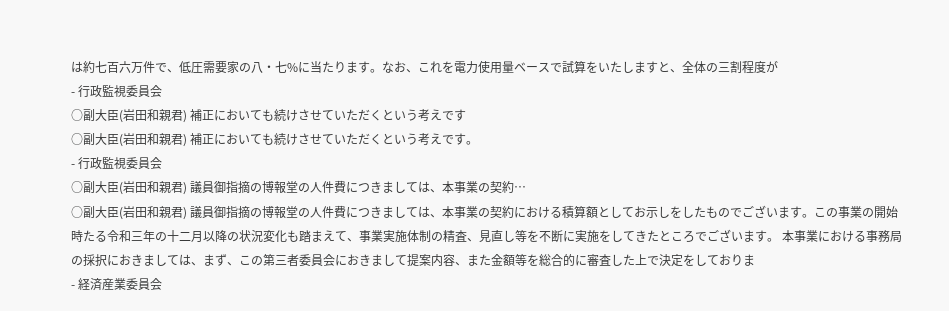は約七百六万件で、低圧需要家の八・七%に当たります。なお、これを電力使用量ベースで試算をいたしますと、全体の三割程度が
- 行政監視委員会
○副大臣(岩田和親君) 補正においても続けさせていただくという考えです
○副大臣(岩田和親君) 補正においても続けさせていただくという考えです。
- 行政監視委員会
○副大臣(岩田和親君) 議員御指摘の博報堂の人件費につきましては、本事業の契約…
○副大臣(岩田和親君) 議員御指摘の博報堂の人件費につきましては、本事業の契約における積算額としてお示しをしたものでございます。この事業の開始時たる令和三年の十二月以降の状況変化も踏まえて、事業実施体制の精査、見直し等を不断に実施をしてきたところでございます。 本事業における事務局の採択におきましては、まず、この第三者委員会におきまして提案内容、また金額等を総合的に審査した上で決定をしておりま
- 経済産業委員会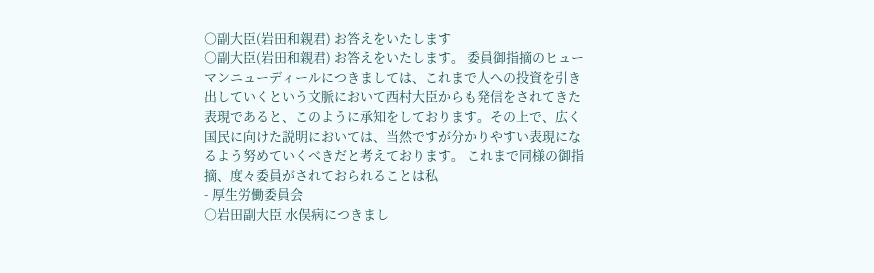○副大臣(岩田和親君) お答えをいたします
○副大臣(岩田和親君) お答えをいたします。 委員御指摘のヒューマンニューディールにつきましては、これまで人への投資を引き出していくという文脈において西村大臣からも発信をされてきた表現であると、このように承知をしております。その上で、広く国民に向けた説明においては、当然ですが分かりやすい表現になるよう努めていくべきだと考えております。 これまで同様の御指摘、度々委員がされておられることは私
- 厚生労働委員会
○岩田副大臣 水俣病につきまし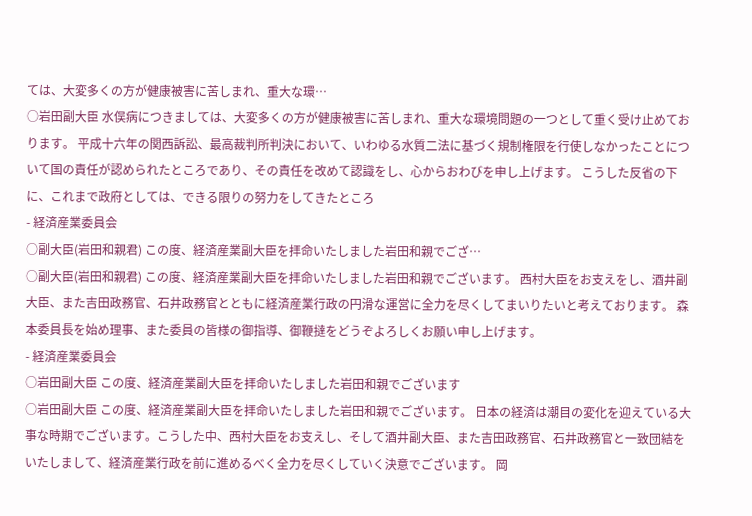ては、大変多くの方が健康被害に苦しまれ、重大な環…
○岩田副大臣 水俣病につきましては、大変多くの方が健康被害に苦しまれ、重大な環境問題の一つとして重く受け止めております。 平成十六年の関西訴訟、最高裁判所判決において、いわゆる水質二法に基づく規制権限を行使しなかったことについて国の責任が認められたところであり、その責任を改めて認識をし、心からおわびを申し上げます。 こうした反省の下に、これまで政府としては、できる限りの努力をしてきたところ
- 経済産業委員会
○副大臣(岩田和親君) この度、経済産業副大臣を拝命いたしました岩田和親でござ…
○副大臣(岩田和親君) この度、経済産業副大臣を拝命いたしました岩田和親でございます。 西村大臣をお支えをし、酒井副大臣、また吉田政務官、石井政務官とともに経済産業行政の円滑な運営に全力を尽くしてまいりたいと考えております。 森本委員長を始め理事、また委員の皆様の御指導、御鞭撻をどうぞよろしくお願い申し上げます。
- 経済産業委員会
○岩田副大臣 この度、経済産業副大臣を拝命いたしました岩田和親でございます
○岩田副大臣 この度、経済産業副大臣を拝命いたしました岩田和親でございます。 日本の経済は潮目の変化を迎えている大事な時期でございます。こうした中、西村大臣をお支えし、そして酒井副大臣、また吉田政務官、石井政務官と一致団結をいたしまして、経済産業行政を前に進めるべく全力を尽くしていく決意でございます。 岡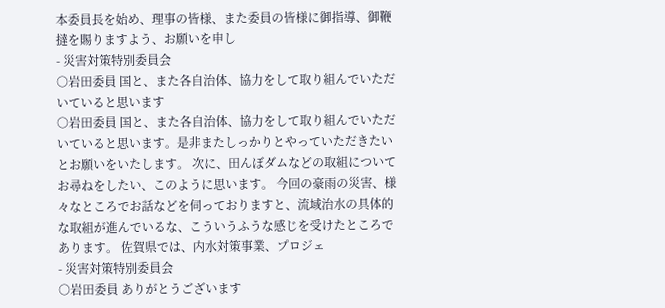本委員長を始め、理事の皆様、また委員の皆様に御指導、御鞭撻を賜りますよう、お願いを申し
- 災害対策特別委員会
○岩田委員 国と、また各自治体、協力をして取り組んでいただいていると思います
○岩田委員 国と、また各自治体、協力をして取り組んでいただいていると思います。是非またしっかりとやっていただきたいとお願いをいたします。 次に、田んぼダムなどの取組についてお尋ねをしたい、このように思います。 今回の豪雨の災害、様々なところでお話などを伺っておりますと、流域治水の具体的な取組が進んでいるな、こういうふうな感じを受けたところであります。 佐賀県では、内水対策事業、プロジェ
- 災害対策特別委員会
○岩田委員 ありがとうございます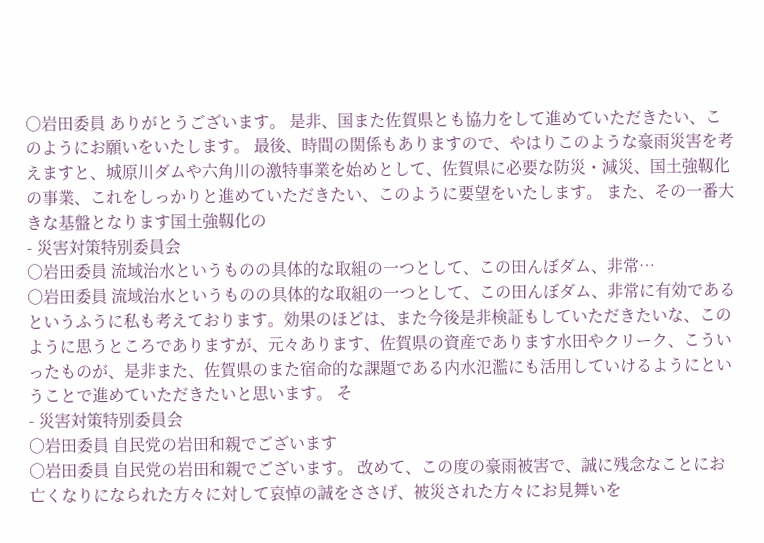○岩田委員 ありがとうございます。 是非、国また佐賀県とも協力をして進めていただきたい、このようにお願いをいたします。 最後、時間の関係もありますので、やはりこのような豪雨災害を考えますと、城原川ダムや六角川の激特事業を始めとして、佐賀県に必要な防災・減災、国土強靱化の事業、これをしっかりと進めていただきたい、このように要望をいたします。 また、その一番大きな基盤となります国土強靱化の
- 災害対策特別委員会
○岩田委員 流域治水というものの具体的な取組の一つとして、この田んぼダム、非常…
○岩田委員 流域治水というものの具体的な取組の一つとして、この田んぼダム、非常に有効であるというふうに私も考えております。効果のほどは、また今後是非検証もしていただきたいな、このように思うところでありますが、元々あります、佐賀県の資産であります水田やクリーク、こういったものが、是非また、佐賀県のまた宿命的な課題である内水氾濫にも活用していけるようにということで進めていただきたいと思います。 そ
- 災害対策特別委員会
○岩田委員 自民党の岩田和親でございます
○岩田委員 自民党の岩田和親でございます。 改めて、この度の豪雨被害で、誠に残念なことにお亡くなりになられた方々に対して哀悼の誠をささげ、被災された方々にお見舞いを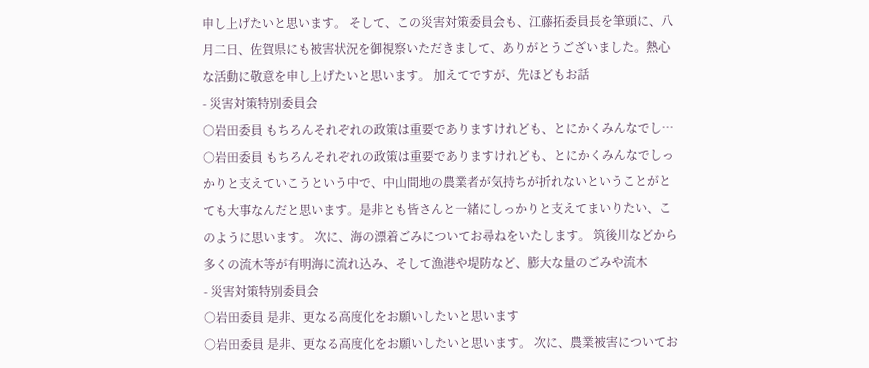申し上げたいと思います。 そして、この災害対策委員会も、江藤拓委員長を筆頭に、八月二日、佐賀県にも被害状況を御視察いただきまして、ありがとうございました。熱心な活動に敬意を申し上げたいと思います。 加えてですが、先ほどもお話
- 災害対策特別委員会
○岩田委員 もちろんそれぞれの政策は重要でありますけれども、とにかくみんなでし…
○岩田委員 もちろんそれぞれの政策は重要でありますけれども、とにかくみんなでしっかりと支えていこうという中で、中山間地の農業者が気持ちが折れないということがとても大事なんだと思います。是非とも皆さんと一緒にしっかりと支えてまいりたい、このように思います。 次に、海の漂着ごみについてお尋ねをいたします。 筑後川などから多くの流木等が有明海に流れ込み、そして漁港や堤防など、膨大な量のごみや流木
- 災害対策特別委員会
○岩田委員 是非、更なる高度化をお願いしたいと思います
○岩田委員 是非、更なる高度化をお願いしたいと思います。 次に、農業被害についてお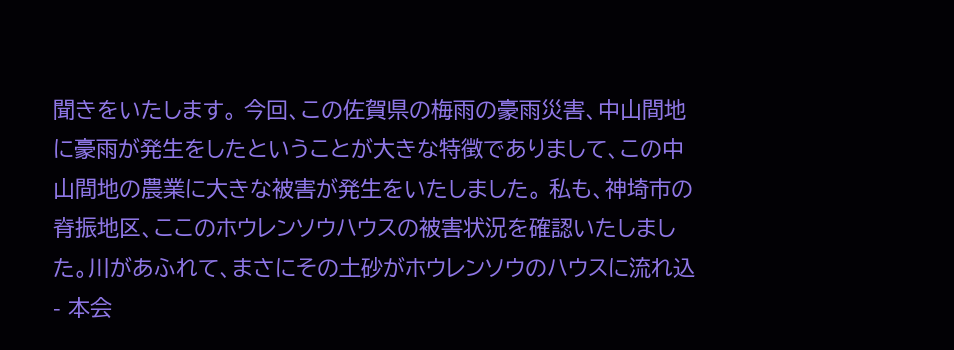聞きをいたします。 今回、この佐賀県の梅雨の豪雨災害、中山間地に豪雨が発生をしたということが大きな特徴でありまして、この中山間地の農業に大きな被害が発生をいたしました。 私も、神埼市の脊振地区、ここのホウレンソウハウスの被害状況を確認いたしました。川があふれて、まさにその土砂がホウレンソウのハウスに流れ込
- 本会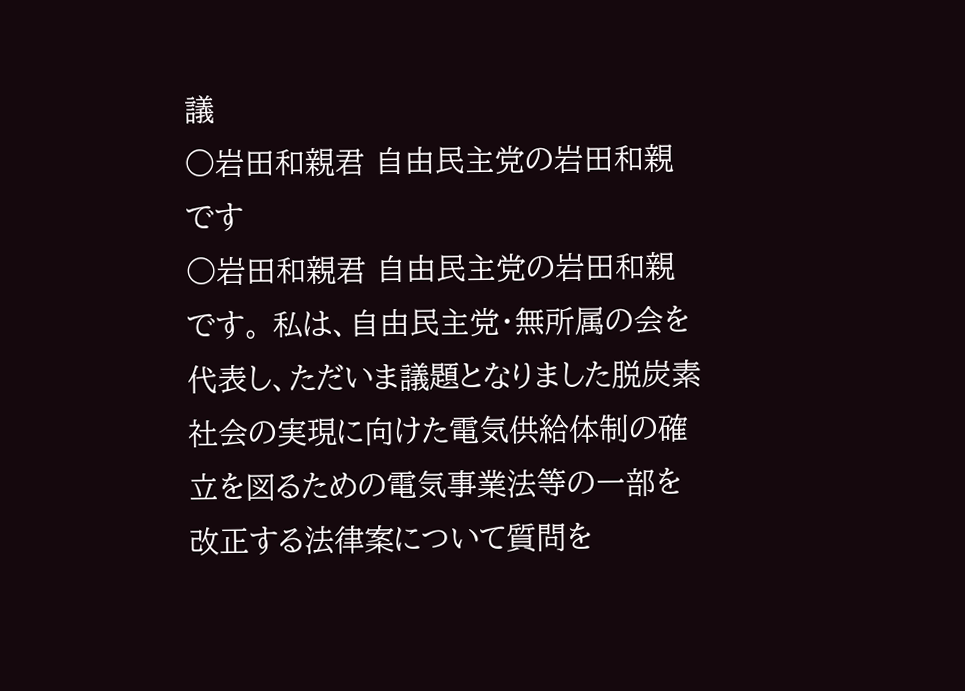議
○岩田和親君 自由民主党の岩田和親です
○岩田和親君 自由民主党の岩田和親です。 私は、自由民主党・無所属の会を代表し、ただいま議題となりました脱炭素社会の実現に向けた電気供給体制の確立を図るための電気事業法等の一部を改正する法律案について質問を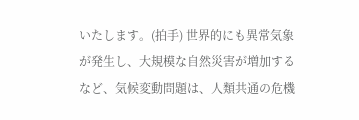いたします。(拍手) 世界的にも異常気象が発生し、大規模な自然災害が増加するなど、気候変動問題は、人類共通の危機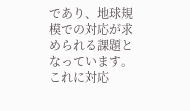であり、地球規模での対応が求められる課題となっています。これに対応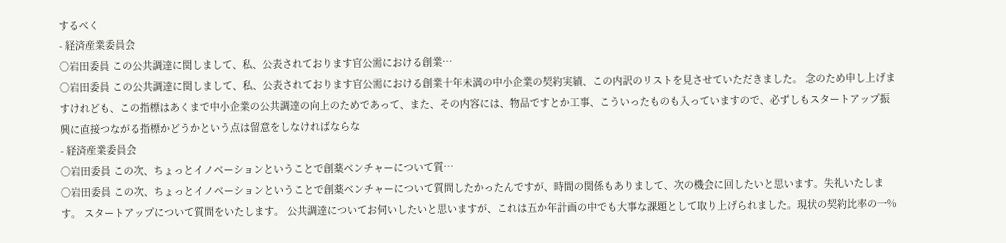するべく
- 経済産業委員会
○岩田委員 この公共調達に関しまして、私、公表されております官公需における創業…
○岩田委員 この公共調達に関しまして、私、公表されております官公需における創業十年未満の中小企業の契約実績、この内訳のリストを見させていただきました。 念のため申し上げますけれども、この指標はあくまで中小企業の公共調達の向上のためであって、また、その内容には、物品ですとか工事、こういったものも入っていますので、必ずしもスタートアップ振興に直接つながる指標かどうかという点は留意をしなければならな
- 経済産業委員会
○岩田委員 この次、ちょっとイノベーションということで創薬ベンチャーについて質…
○岩田委員 この次、ちょっとイノベーションということで創薬ベンチャーについて質問したかったんですが、時間の関係もありまして、次の機会に回したいと思います。失礼いたします。 スタートアップについて質問をいたします。 公共調達についてお伺いしたいと思いますが、これは五か年計画の中でも大事な課題として取り上げられました。現状の契約比率の一%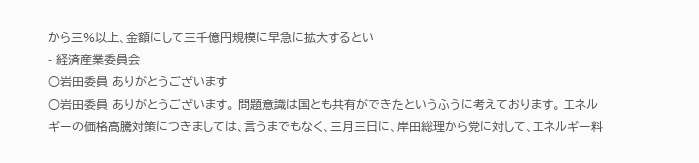から三%以上、金額にして三千億円規模に早急に拡大するとい
- 経済産業委員会
○岩田委員 ありがとうございます
○岩田委員 ありがとうございます。 問題意識は国とも共有ができたというふうに考えております。 エネルギーの価格高騰対策につきましては、言うまでもなく、三月三日に、岸田総理から党に対して、エネルギー料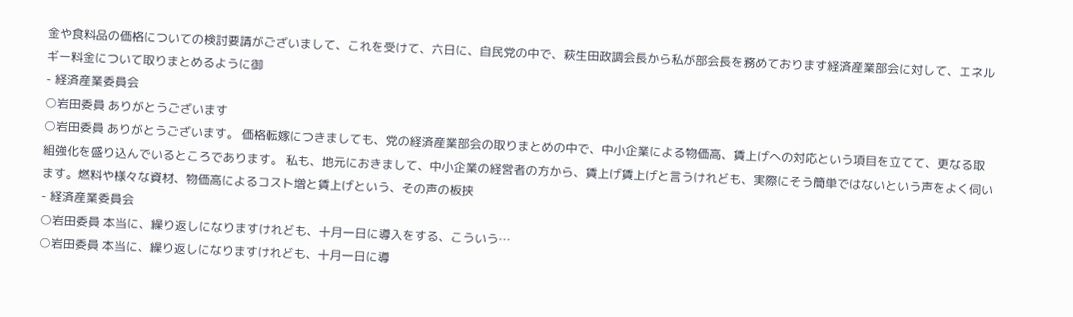金や食料品の価格についての検討要請がございまして、これを受けて、六日に、自民党の中で、萩生田政調会長から私が部会長を務めております経済産業部会に対して、エネルギー料金について取りまとめるように御
- 経済産業委員会
○岩田委員 ありがとうございます
○岩田委員 ありがとうございます。 価格転嫁につきましても、党の経済産業部会の取りまとめの中で、中小企業による物価高、賃上げへの対応という項目を立てて、更なる取組強化を盛り込んでいるところであります。 私も、地元におきまして、中小企業の経営者の方から、賃上げ賃上げと言うけれども、実際にそう簡単ではないという声をよく伺います。燃料や様々な資材、物価高によるコスト増と賃上げという、その声の板挟
- 経済産業委員会
○岩田委員 本当に、繰り返しになりますけれども、十月一日に導入をする、こういう…
○岩田委員 本当に、繰り返しになりますけれども、十月一日に導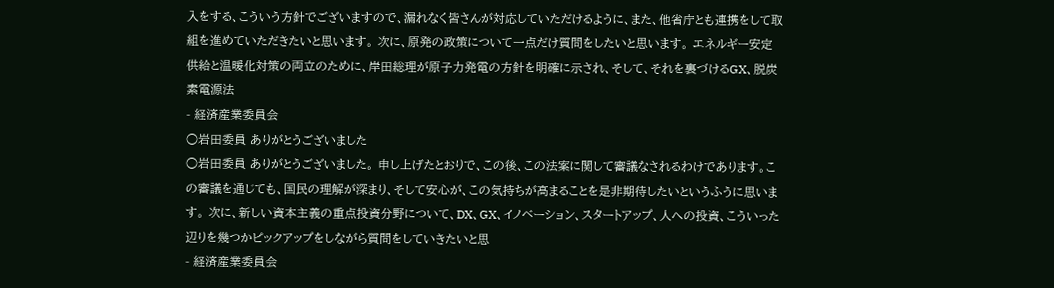入をする、こういう方針でございますので、漏れなく皆さんが対応していただけるように、また、他省庁とも連携をして取組を進めていただきたいと思います。 次に、原発の政策について一点だけ質問をしたいと思います。 エネルギー安定供給と温暖化対策の両立のために、岸田総理が原子力発電の方針を明確に示され、そして、それを裏づけるGX、脱炭素電源法
- 経済産業委員会
○岩田委員 ありがとうございました
○岩田委員 ありがとうございました。 申し上げたとおりで、この後、この法案に関して審議なされるわけであります。この審議を通じても、国民の理解が深まり、そして安心が、この気持ちが高まることを是非期待したいというふうに思います。 次に、新しい資本主義の重点投資分野について、DX、GX、イノベーション、スタートアップ、人への投資、こういった辺りを幾つかピックアップをしながら質問をしていきたいと思
- 経済産業委員会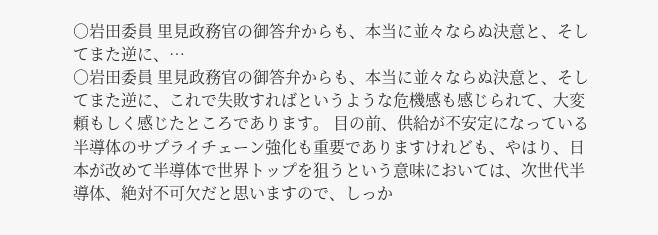○岩田委員 里見政務官の御答弁からも、本当に並々ならぬ決意と、そしてまた逆に、…
○岩田委員 里見政務官の御答弁からも、本当に並々ならぬ決意と、そしてまた逆に、これで失敗すればというような危機感も感じられて、大変頼もしく感じたところであります。 目の前、供給が不安定になっている半導体のサプライチェーン強化も重要でありますけれども、やはり、日本が改めて半導体で世界トップを狙うという意味においては、次世代半導体、絶対不可欠だと思いますので、しっか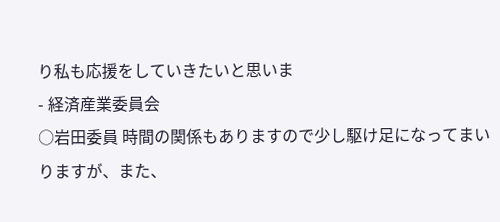り私も応援をしていきたいと思いま
- 経済産業委員会
○岩田委員 時間の関係もありますので少し駆け足になってまいりますが、また、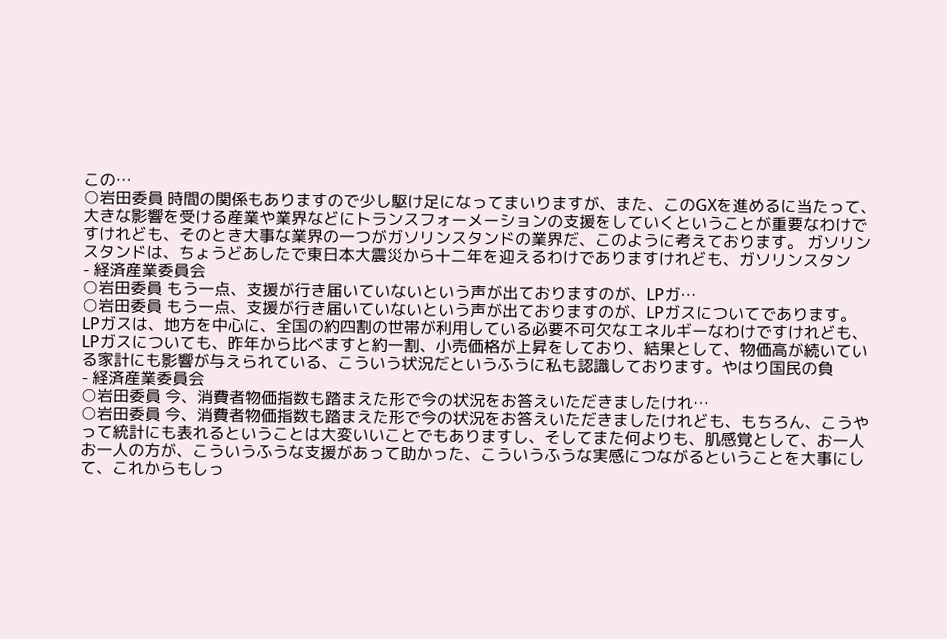この…
○岩田委員 時間の関係もありますので少し駆け足になってまいりますが、また、このGXを進めるに当たって、大きな影響を受ける産業や業界などにトランスフォーメーションの支援をしていくということが重要なわけですけれども、そのとき大事な業界の一つがガソリンスタンドの業界だ、このように考えております。 ガソリンスタンドは、ちょうどあしたで東日本大震災から十二年を迎えるわけでありますけれども、ガソリンスタン
- 経済産業委員会
○岩田委員 もう一点、支援が行き届いていないという声が出ておりますのが、LPガ…
○岩田委員 もう一点、支援が行き届いていないという声が出ておりますのが、LPガスについてであります。 LPガスは、地方を中心に、全国の約四割の世帯が利用している必要不可欠なエネルギーなわけですけれども、LPガスについても、昨年から比べますと約一割、小売価格が上昇をしており、結果として、物価高が続いている家計にも影響が与えられている、こういう状況だというふうに私も認識しております。やはり国民の負
- 経済産業委員会
○岩田委員 今、消費者物価指数も踏まえた形で今の状況をお答えいただきましたけれ…
○岩田委員 今、消費者物価指数も踏まえた形で今の状況をお答えいただきましたけれども、もちろん、こうやって統計にも表れるということは大変いいことでもありますし、そしてまた何よりも、肌感覚として、お一人お一人の方が、こういうふうな支援があって助かった、こういうふうな実感につながるということを大事にして、これからもしっ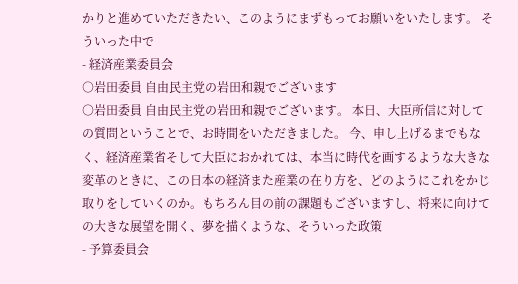かりと進めていただきたい、このようにまずもってお願いをいたします。 そういった中で
- 経済産業委員会
○岩田委員 自由民主党の岩田和親でございます
○岩田委員 自由民主党の岩田和親でございます。 本日、大臣所信に対しての質問ということで、お時間をいただきました。 今、申し上げるまでもなく、経済産業省そして大臣におかれては、本当に時代を画するような大きな変革のときに、この日本の経済また産業の在り方を、どのようにこれをかじ取りをしていくのか。もちろん目の前の課題もございますし、将来に向けての大きな展望を開く、夢を描くような、そういった政策
- 予算委員会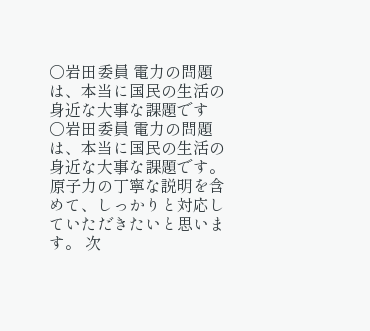○岩田委員 電力の問題は、本当に国民の生活の身近な大事な課題です
○岩田委員 電力の問題は、本当に国民の生活の身近な大事な課題です。原子力の丁寧な説明を含めて、しっかりと対応していただきたいと思います。 次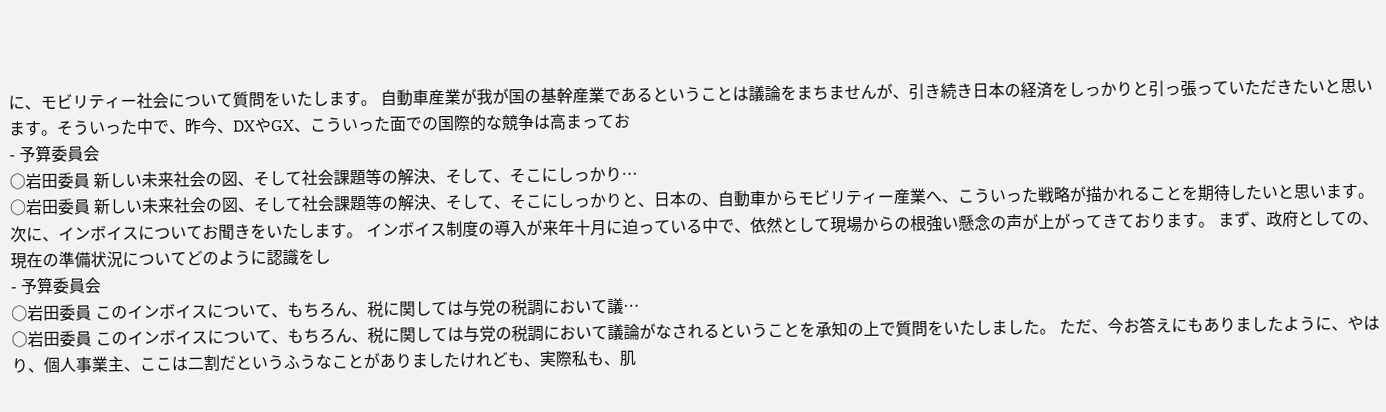に、モビリティー社会について質問をいたします。 自動車産業が我が国の基幹産業であるということは議論をまちませんが、引き続き日本の経済をしっかりと引っ張っていただきたいと思います。そういった中で、昨今、DXやGX、こういった面での国際的な競争は高まってお
- 予算委員会
○岩田委員 新しい未来社会の図、そして社会課題等の解決、そして、そこにしっかり…
○岩田委員 新しい未来社会の図、そして社会課題等の解決、そして、そこにしっかりと、日本の、自動車からモビリティー産業へ、こういった戦略が描かれることを期待したいと思います。 次に、インボイスについてお聞きをいたします。 インボイス制度の導入が来年十月に迫っている中で、依然として現場からの根強い懸念の声が上がってきております。 まず、政府としての、現在の準備状況についてどのように認識をし
- 予算委員会
○岩田委員 このインボイスについて、もちろん、税に関しては与党の税調において議…
○岩田委員 このインボイスについて、もちろん、税に関しては与党の税調において議論がなされるということを承知の上で質問をいたしました。 ただ、今お答えにもありましたように、やはり、個人事業主、ここは二割だというふうなことがありましたけれども、実際私も、肌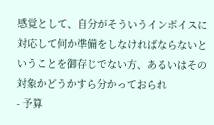感覚として、自分がそういうインボイスに対応して何か準備をしなければならないということを御存じでない方、あるいはその対象かどうかすら分かっておられ
- 予算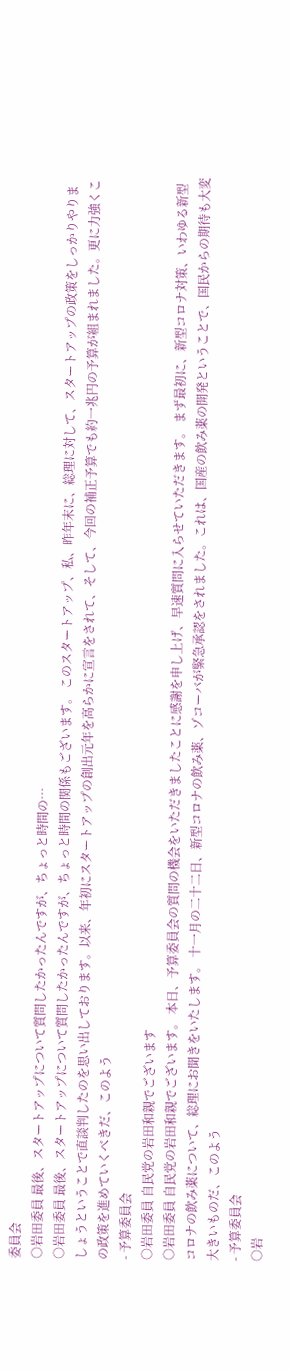委員会
○岩田委員 最後、スタートアップについて質問したかったんですが、ちょっと時間の…
○岩田委員 最後、スタートアップについて質問したかったんですが、ちょっと時間の関係もございます。 このスタートアップ、私、昨年末に、総理に対して、スタートアップの政策をしっかりやりましょうということで直談判したのを思い出しております。以来、年初にスタートアップの創出元年を高らかに宣言をされて、そして、今回の補正予算でも約一兆円の予算が組まれました。更に力強くこの政策を進めていくべきだ、このよう
- 予算委員会
○岩田委員 自民党の岩田和親でございます
○岩田委員 自民党の岩田和親でございます。 本日、予算委員会の質問の機会をいただきましたことに感謝を申し上げ、早速質問に入らせていただきます。 まず最初に、新型コロナ対策、いわゆる新型コロナの飲み薬について、総理にお聞きをいたします。 十一月の二十二日、新型コロナの飲み薬、ゾコーバが緊急承認をされました。これは、国産の飲み薬の開発ということで、国民からの期待も大変大きいものだ、このよう
- 予算委員会
○岩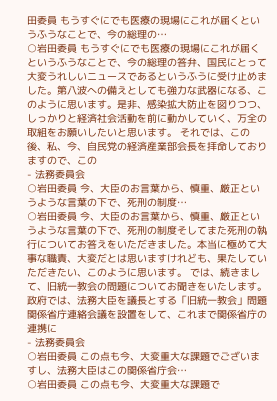田委員 もうすぐにでも医療の現場にこれが届くというふうなことで、今の総理の…
○岩田委員 もうすぐにでも医療の現場にこれが届くというふうなことで、今の総理の答弁、国民にとって大変うれしいニュースであるというふうに受け止めました。第八波への備えとしても強力な武器になる、このように思います。是非、感染拡大防止を図りつつ、しっかりと経済社会活動を前に動かしていく、万全の取組をお願いしたいと思います。 それでは、この後、私、今、自民党の経済産業部会長を拝命しておりますので、この
- 法務委員会
○岩田委員 今、大臣のお言葉から、慎重、厳正というような言葉の下で、死刑の制度…
○岩田委員 今、大臣のお言葉から、慎重、厳正というような言葉の下で、死刑の制度そしてまた死刑の執行についてお答えをいただきました。本当に極めて大事な職責、大変だとは思いますけれども、果たしていただきたい、このように思います。 では、続きまして、旧統一教会の問題についてお聞きをいたします。 政府では、法務大臣を議長とする「旧統一教会」問題関係省庁連絡会議を設置をして、これまで関係省庁の連携に
- 法務委員会
○岩田委員 この点も今、大変重大な課題でございますし、法務大臣はこの関係省庁会…
○岩田委員 この点も今、大変重大な課題で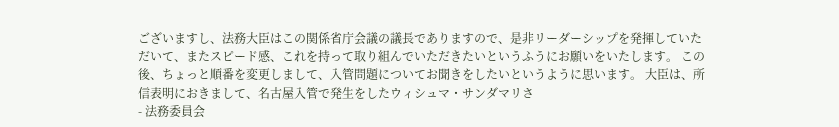ございますし、法務大臣はこの関係省庁会議の議長でありますので、是非リーダーシップを発揮していただいて、またスピード感、これを持って取り組んでいただきたいというふうにお願いをいたします。 この後、ちょっと順番を変更しまして、入管問題についてお聞きをしたいというように思います。 大臣は、所信表明におきまして、名古屋入管で発生をしたウィシュマ・サンダマリさ
- 法務委員会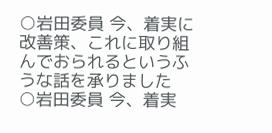○岩田委員 今、着実に改善策、これに取り組んでおられるというふうな話を承りました
○岩田委員 今、着実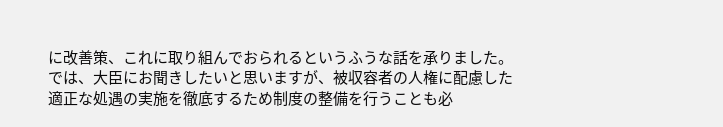に改善策、これに取り組んでおられるというふうな話を承りました。 では、大臣にお聞きしたいと思いますが、被収容者の人権に配慮した適正な処遇の実施を徹底するため制度の整備を行うことも必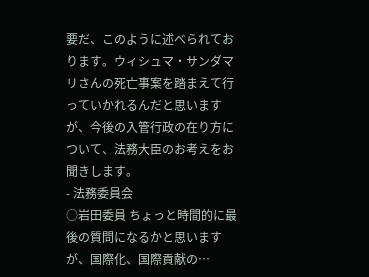要だ、このように述べられております。ウィシュマ・サンダマリさんの死亡事案を踏まえて行っていかれるんだと思いますが、今後の入管行政の在り方について、法務大臣のお考えをお聞きします。
- 法務委員会
○岩田委員 ちょっと時間的に最後の質問になるかと思いますが、国際化、国際貢献の…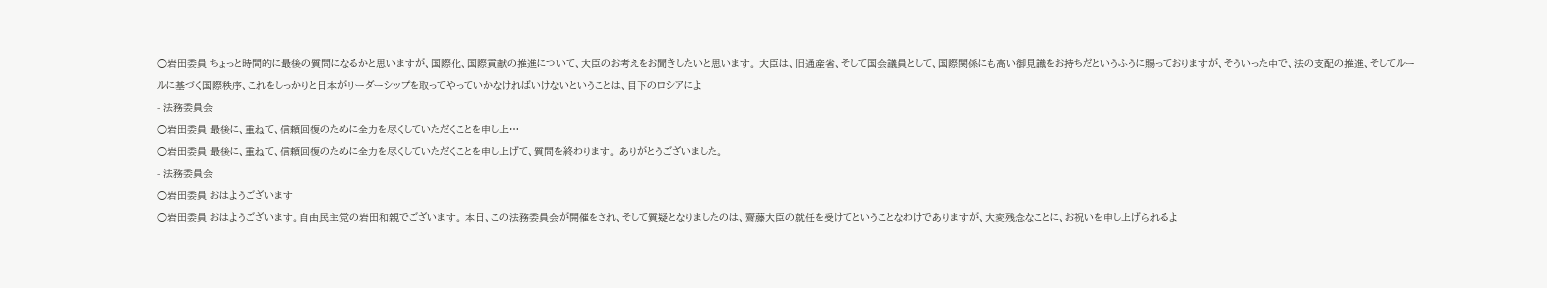○岩田委員 ちょっと時間的に最後の質問になるかと思いますが、国際化、国際貢献の推進について、大臣のお考えをお聞きしたいと思います。 大臣は、旧通産省、そして国会議員として、国際関係にも高い御見識をお持ちだというふうに賜っておりますが、そういった中で、法の支配の推進、そしてルールに基づく国際秩序、これをしっかりと日本がリーダーシップを取ってやっていかなければいけないということは、目下のロシアによ
- 法務委員会
○岩田委員 最後に、重ねて、信頼回復のために全力を尽くしていただくことを申し上…
○岩田委員 最後に、重ねて、信頼回復のために全力を尽くしていただくことを申し上げて、質問を終わります。 ありがとうございました。
- 法務委員会
○岩田委員 おはようございます
○岩田委員 おはようございます。自由民主党の岩田和親でございます。 本日、この法務委員会が開催をされ、そして質疑となりましたのは、齋藤大臣の就任を受けてということなわけでありますが、大変残念なことに、お祝いを申し上げられるよ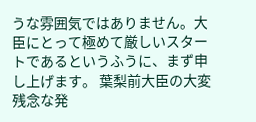うな雰囲気ではありません。大臣にとって極めて厳しいスタートであるというふうに、まず申し上げます。 葉梨前大臣の大変残念な発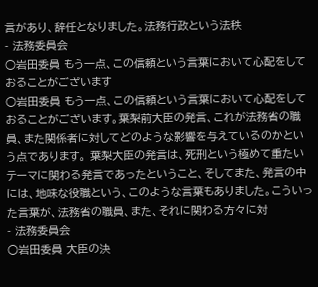言があり、辞任となりました。法務行政という法秩
- 法務委員会
○岩田委員 もう一点、この信頼という言葉において心配をしておることがございます
○岩田委員 もう一点、この信頼という言葉において心配をしておることがございます。葉梨前大臣の発言、これが法務省の職員、また関係者に対してどのような影響を与えているのかという点であります。 葉梨大臣の発言は、死刑という極めて重たいテーマに関わる発言であったということ、そしてまた、発言の中には、地味な役職という、このような言葉もありました。こういった言葉が、法務省の職員、また、それに関わる方々に対
- 法務委員会
○岩田委員 大臣の決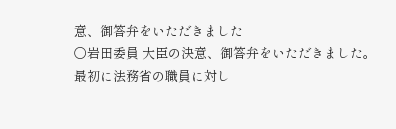意、御答弁をいただきました
○岩田委員 大臣の決意、御答弁をいただきました。 最初に法務省の職員に対し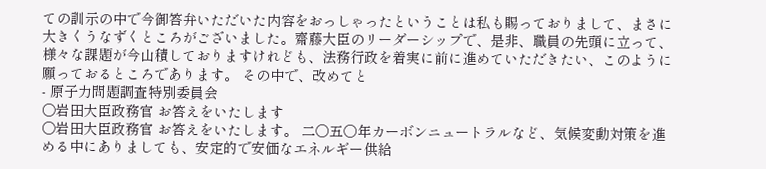ての訓示の中で今御答弁いただいた内容をおっしゃったということは私も賜っておりまして、まさに大きくうなずくところがございました。齋藤大臣のリーダーシップで、是非、職員の先頭に立って、様々な課題が今山積しておりますけれども、法務行政を着実に前に進めていただきたい、このように願っておるところであります。 その中で、改めてと
- 原子力問題調査特別委員会
○岩田大臣政務官 お答えをいたします
○岩田大臣政務官 お答えをいたします。 二〇五〇年カーボンニュートラルなど、気候変動対策を進める中にありましても、安定的で安価なエネルギー供給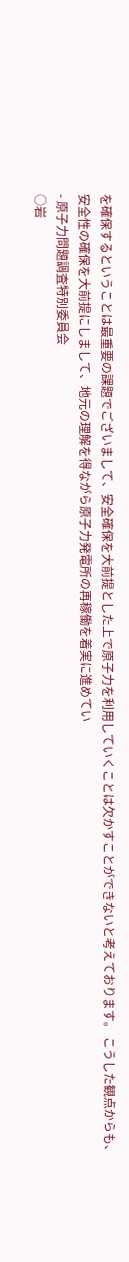を確保するということは最重要の課題でございまして、安全確保を大前提とした上で原子力を利用していくことは欠かすことができないと考えております。 こうした観点からも、安全性の確保を大前提にしまして、地元の理解を得ながら原子力発電所の再稼働を着実に進めてい
- 原子力問題調査特別委員会
○岩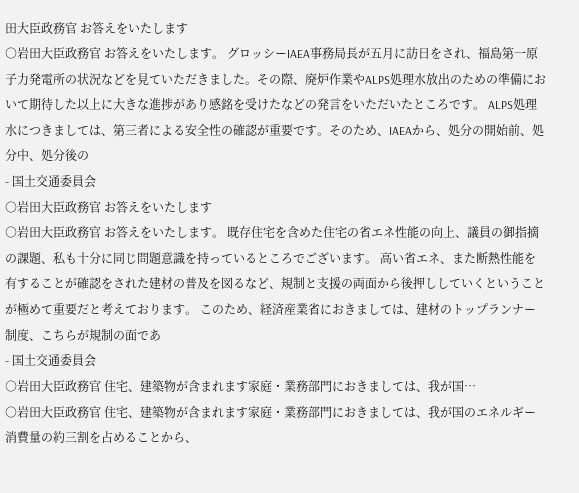田大臣政務官 お答えをいたします
○岩田大臣政務官 お答えをいたします。 グロッシーIAEA事務局長が五月に訪日をされ、福島第一原子力発電所の状況などを見ていただきました。その際、廃炉作業やALPS処理水放出のための準備において期待した以上に大きな進捗があり感銘を受けたなどの発言をいただいたところです。 ALPS処理水につきましては、第三者による安全性の確認が重要です。そのため、IAEAから、処分の開始前、処分中、処分後の
- 国土交通委員会
○岩田大臣政務官 お答えをいたします
○岩田大臣政務官 お答えをいたします。 既存住宅を含めた住宅の省エネ性能の向上、議員の御指摘の課題、私も十分に同じ問題意識を持っているところでございます。 高い省エネ、また断熱性能を有することが確認をされた建材の普及を図るなど、規制と支援の両面から後押ししていくということが極めて重要だと考えております。 このため、経済産業省におきましては、建材のトップランナー制度、こちらが規制の面であ
- 国土交通委員会
○岩田大臣政務官 住宅、建築物が含まれます家庭・業務部門におきましては、我が国…
○岩田大臣政務官 住宅、建築物が含まれます家庭・業務部門におきましては、我が国のエネルギー消費量の約三割を占めることから、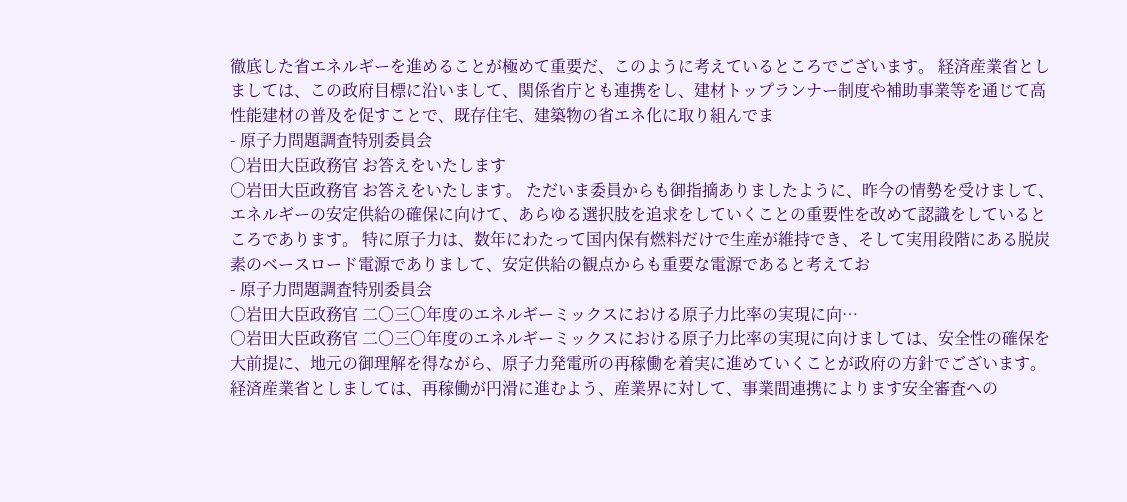徹底した省エネルギーを進めることが極めて重要だ、このように考えているところでございます。 経済産業省としましては、この政府目標に沿いまして、関係省庁とも連携をし、建材トップランナー制度や補助事業等を通じて高性能建材の普及を促すことで、既存住宅、建築物の省エネ化に取り組んでま
- 原子力問題調査特別委員会
○岩田大臣政務官 お答えをいたします
○岩田大臣政務官 お答えをいたします。 ただいま委員からも御指摘ありましたように、昨今の情勢を受けまして、エネルギーの安定供給の確保に向けて、あらゆる選択肢を追求をしていくことの重要性を改めて認識をしているところであります。 特に原子力は、数年にわたって国内保有燃料だけで生産が維持でき、そして実用段階にある脱炭素のベースロード電源でありまして、安定供給の観点からも重要な電源であると考えてお
- 原子力問題調査特別委員会
○岩田大臣政務官 二〇三〇年度のエネルギーミックスにおける原子力比率の実現に向…
○岩田大臣政務官 二〇三〇年度のエネルギーミックスにおける原子力比率の実現に向けましては、安全性の確保を大前提に、地元の御理解を得ながら、原子力発電所の再稼働を着実に進めていくことが政府の方針でございます。 経済産業省としましては、再稼働が円滑に進むよう、産業界に対して、事業間連携によります安全審査への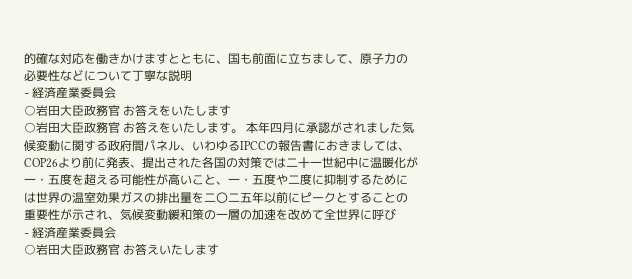的確な対応を働きかけますとともに、国も前面に立ちまして、原子力の必要性などについて丁寧な説明
- 経済産業委員会
○岩田大臣政務官 お答えをいたします
○岩田大臣政務官 お答えをいたします。 本年四月に承認がされました気候変動に関する政府間パネル、いわゆるIPCCの報告書におきましては、COP26より前に発表、提出された各国の対策では二十一世紀中に温暖化が一・五度を超える可能性が高いこと、一・五度や二度に抑制するためには世界の温室効果ガスの排出量を二〇二五年以前にピークとすることの重要性が示され、気候変動緩和策の一層の加速を改めて全世界に呼び
- 経済産業委員会
○岩田大臣政務官 お答えいたします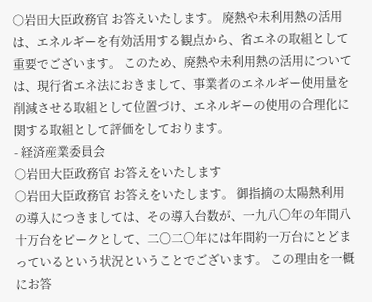○岩田大臣政務官 お答えいたします。 廃熱や未利用熱の活用は、エネルギーを有効活用する観点から、省エネの取組として重要でございます。 このため、廃熱や未利用熱の活用については、現行省エネ法におきまして、事業者のエネルギー使用量を削減させる取組として位置づけ、エネルギーの使用の合理化に関する取組として評価をしております。
- 経済産業委員会
○岩田大臣政務官 お答えをいたします
○岩田大臣政務官 お答えをいたします。 御指摘の太陽熱利用の導入につきましては、その導入台数が、一九八〇年の年間八十万台をピークとして、二〇二〇年には年間約一万台にとどまっているという状況ということでございます。 この理由を一概にお答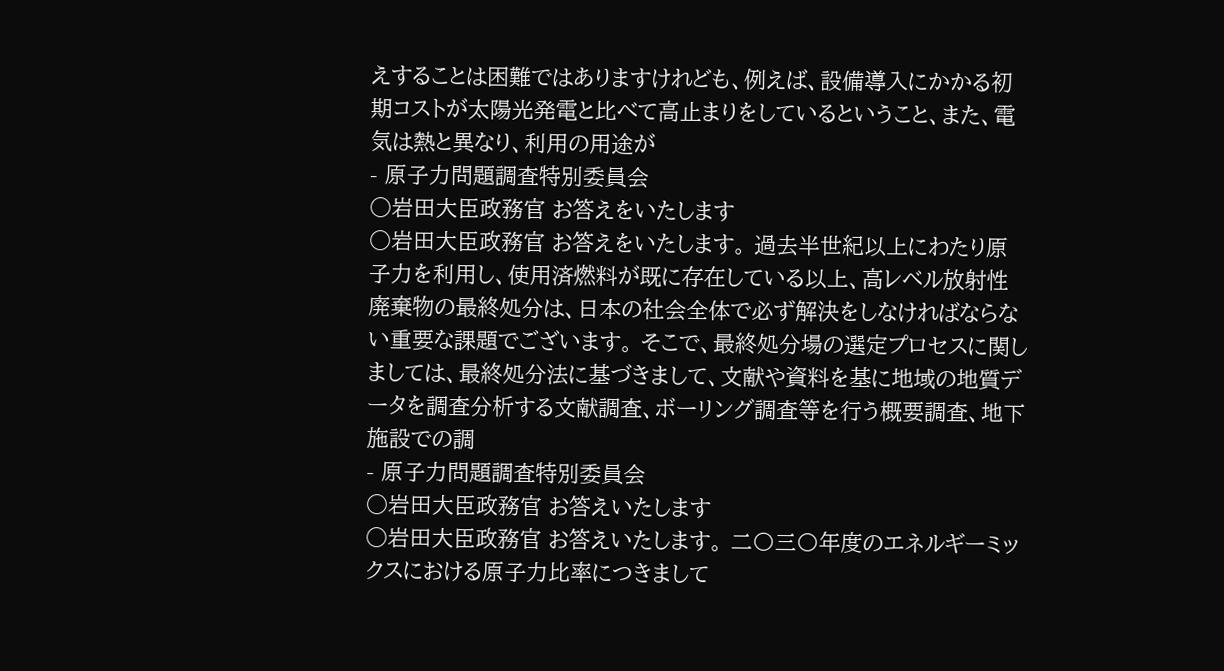えすることは困難ではありますけれども、例えば、設備導入にかかる初期コストが太陽光発電と比べて高止まりをしているということ、また、電気は熱と異なり、利用の用途が
- 原子力問題調査特別委員会
○岩田大臣政務官 お答えをいたします
○岩田大臣政務官 お答えをいたします。 過去半世紀以上にわたり原子力を利用し、使用済燃料が既に存在している以上、高レベル放射性廃棄物の最終処分は、日本の社会全体で必ず解決をしなければならない重要な課題でございます。 そこで、最終処分場の選定プロセスに関しましては、最終処分法に基づきまして、文献や資料を基に地域の地質データを調査分析する文献調査、ボーリング調査等を行う概要調査、地下施設での調
- 原子力問題調査特別委員会
○岩田大臣政務官 お答えいたします
○岩田大臣政務官 お答えいたします。 二〇三〇年度のエネルギーミックスにおける原子力比率につきまして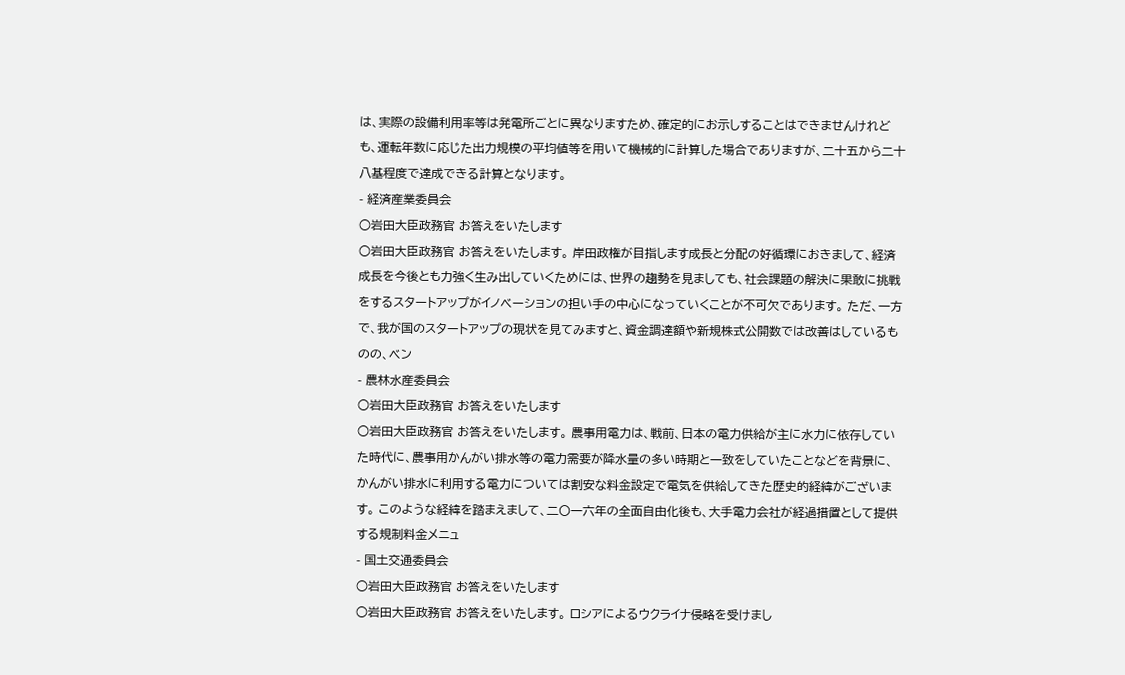は、実際の設備利用率等は発電所ごとに異なりますため、確定的にお示しすることはできませんけれども、運転年数に応じた出力規模の平均値等を用いて機械的に計算した場合でありますが、二十五から二十八基程度で達成できる計算となります。
- 経済産業委員会
○岩田大臣政務官 お答えをいたします
○岩田大臣政務官 お答えをいたします。 岸田政権が目指します成長と分配の好循環におきまして、経済成長を今後とも力強く生み出していくためには、世界の趨勢を見ましても、社会課題の解決に果敢に挑戦をするスタートアップがイノベーションの担い手の中心になっていくことが不可欠であります。 ただ、一方で、我が国のスタートアップの現状を見てみますと、資金調達額や新規株式公開数では改善はしているものの、ベン
- 農林水産委員会
○岩田大臣政務官 お答えをいたします
○岩田大臣政務官 お答えをいたします。 農事用電力は、戦前、日本の電力供給が主に水力に依存していた時代に、農事用かんがい排水等の電力需要が降水量の多い時期と一致をしていたことなどを背景に、かんがい排水に利用する電力については割安な料金設定で電気を供給してきた歴史的経緯がございます。 このような経緯を踏まえまして、二〇一六年の全面自由化後も、大手電力会社が経過措置として提供する規制料金メニュ
- 国土交通委員会
○岩田大臣政務官 お答えをいたします
○岩田大臣政務官 お答えをいたします。 ロシアによるウクライナ侵略を受けまし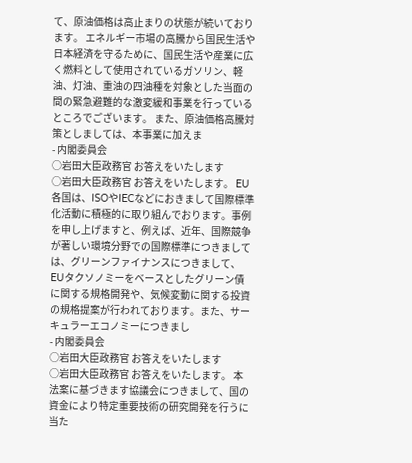て、原油価格は高止まりの状態が続いております。 エネルギー市場の高騰から国民生活や日本経済を守るために、国民生活や産業に広く燃料として使用されているガソリン、軽油、灯油、重油の四油種を対象とした当面の間の緊急避難的な激変緩和事業を行っているところでございます。 また、原油価格高騰対策としましては、本事業に加えま
- 内閣委員会
○岩田大臣政務官 お答えをいたします
○岩田大臣政務官 お答えをいたします。 EU各国は、ISOやIECなどにおきまして国際標準化活動に積極的に取り組んでおります。事例を申し上げますと、例えば、近年、国際競争が著しい環境分野での国際標準につきましては、グリーンファイナンスにつきまして、EUタクソノミーをベースとしたグリーン債に関する規格開発や、気候変動に関する投資の規格提案が行われております。また、サーキュラーエコノミーにつきまし
- 内閣委員会
○岩田大臣政務官 お答えをいたします
○岩田大臣政務官 お答えをいたします。 本法案に基づきます協議会につきまして、国の資金により特定重要技術の研究開発を行うに当た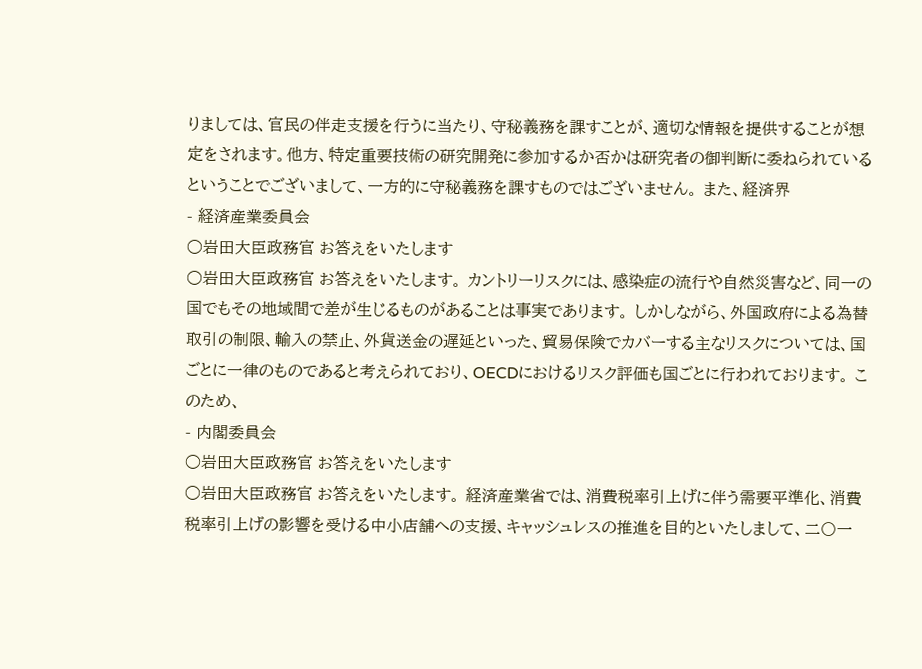りましては、官民の伴走支援を行うに当たり、守秘義務を課すことが、適切な情報を提供することが想定をされます。他方、特定重要技術の研究開発に参加するか否かは研究者の御判断に委ねられているということでございまして、一方的に守秘義務を課すものではございません。 また、経済界
- 経済産業委員会
○岩田大臣政務官 お答えをいたします
○岩田大臣政務官 お答えをいたします。 カントリーリスクには、感染症の流行や自然災害など、同一の国でもその地域間で差が生じるものがあることは事実であります。 しかしながら、外国政府による為替取引の制限、輸入の禁止、外貨送金の遅延といった、貿易保険でカバーする主なリスクについては、国ごとに一律のものであると考えられており、OECDにおけるリスク評価も国ごとに行われております。 このため、
- 内閣委員会
○岩田大臣政務官 お答えをいたします
○岩田大臣政務官 お答えをいたします。 経済産業省では、消費税率引上げに伴う需要平準化、消費税率引上げの影響を受ける中小店舗への支援、キャッシュレスの推進を目的といたしまして、二〇一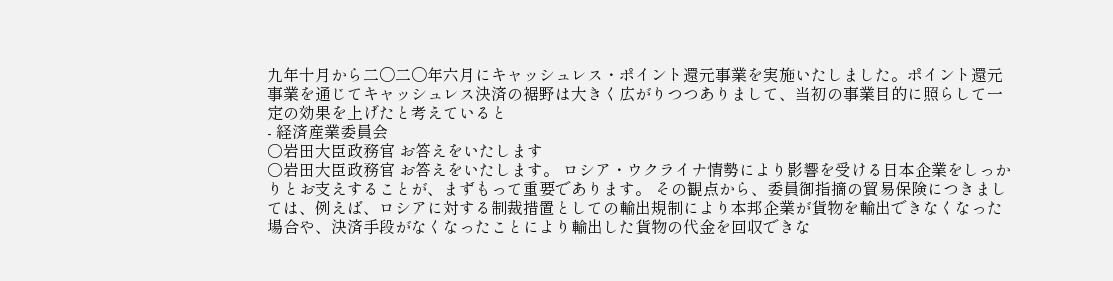九年十月から二〇二〇年六月にキャッシュレス・ポイント還元事業を実施いたしました。ポイント還元事業を通じてキャッシュレス決済の裾野は大きく広がりつつありまして、当初の事業目的に照らして一定の効果を上げたと考えていると
- 経済産業委員会
○岩田大臣政務官 お答えをいたします
○岩田大臣政務官 お答えをいたします。 ロシア・ウクライナ情勢により影響を受ける日本企業をしっかりとお支えすることが、まずもって重要であります。 その観点から、委員御指摘の貿易保険につきましては、例えば、ロシアに対する制裁措置としての輸出規制により本邦企業が貨物を輸出できなくなった場合や、決済手段がなくなったことにより輸出した貨物の代金を回収できな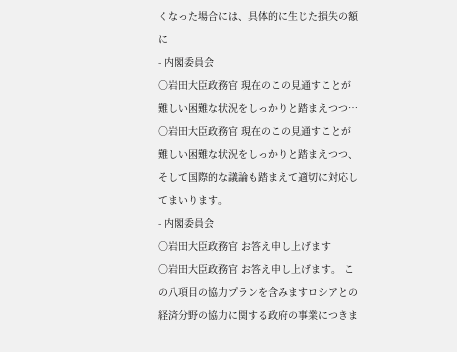くなった場合には、具体的に生じた損失の額に
- 内閣委員会
○岩田大臣政務官 現在のこの見通すことが難しい困難な状況をしっかりと踏まえつつ…
○岩田大臣政務官 現在のこの見通すことが難しい困難な状況をしっかりと踏まえつつ、そして国際的な議論も踏まえて適切に対応してまいります。
- 内閣委員会
○岩田大臣政務官 お答え申し上げます
○岩田大臣政務官 お答え申し上げます。 この八項目の協力プランを含みますロシアとの経済分野の協力に関する政府の事業につきま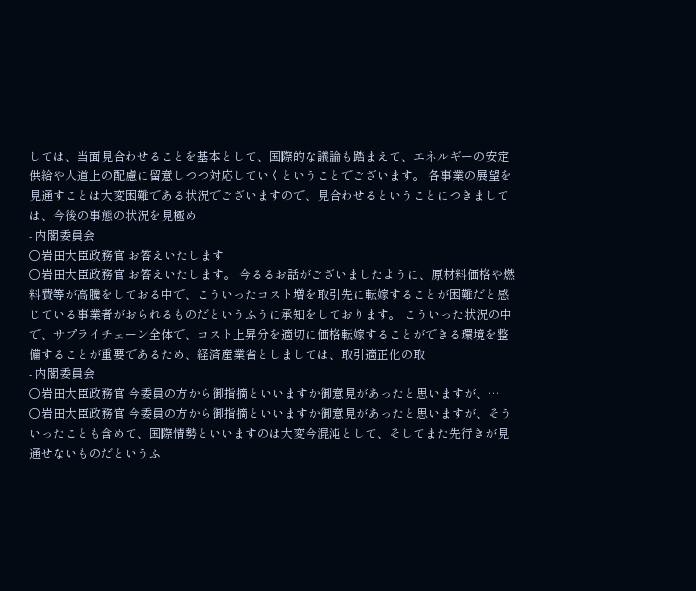しては、当面見合わせることを基本として、国際的な議論も踏まえて、エネルギーの安定供給や人道上の配慮に留意しつつ対応していくということでございます。 各事業の展望を見通すことは大変困難である状況でございますので、見合わせるということにつきましては、今後の事態の状況を見極め
- 内閣委員会
○岩田大臣政務官 お答えいたします
○岩田大臣政務官 お答えいたします。 今るるお話がございましたように、原材料価格や燃料費等が高騰をしておる中で、こういったコスト増を取引先に転嫁することが困難だと感じている事業者がおられるものだというふうに承知をしております。 こういった状況の中で、サプライチェーン全体で、コスト上昇分を適切に価格転嫁することができる環境を整備することが重要であるため、経済産業省としましては、取引適正化の取
- 内閣委員会
○岩田大臣政務官 今委員の方から御指摘といいますか御意見があったと思いますが、…
○岩田大臣政務官 今委員の方から御指摘といいますか御意見があったと思いますが、そういったことも含めて、国際情勢といいますのは大変今混沌として、そしてまた先行きが見通せないものだというふ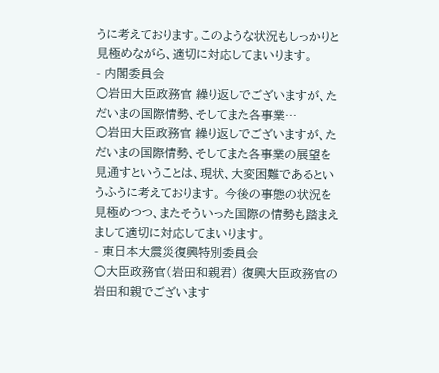うに考えております。このような状況もしっかりと見極めながら、適切に対応してまいります。
- 内閣委員会
○岩田大臣政務官 繰り返しでございますが、ただいまの国際情勢、そしてまた各事業…
○岩田大臣政務官 繰り返しでございますが、ただいまの国際情勢、そしてまた各事業の展望を見通すということは、現状、大変困難であるというふうに考えております。 今後の事態の状況を見極めつつ、またそういった国際の情勢も踏まえまして適切に対応してまいります。
- 東日本大震災復興特別委員会
○大臣政務官(岩田和親君) 復興大臣政務官の岩田和親でございます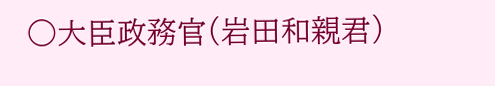○大臣政務官(岩田和親君)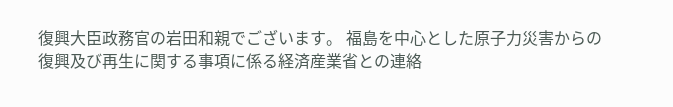復興大臣政務官の岩田和親でございます。 福島を中心とした原子力災害からの復興及び再生に関する事項に係る経済産業省との連絡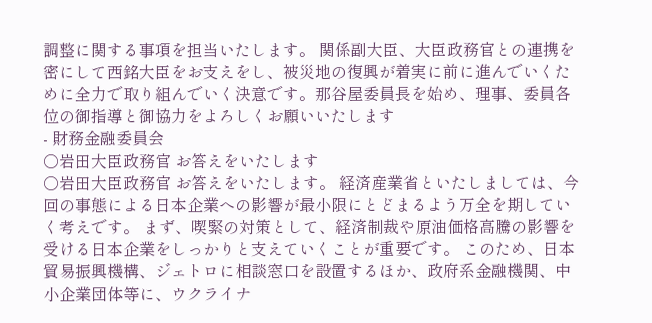調整に関する事項を担当いたします。 関係副大臣、大臣政務官との連携を密にして西銘大臣をお支えをし、被災地の復興が着実に前に進んでいくために全力で取り組んでいく決意です。那谷屋委員長を始め、理事、委員各位の御指導と御協力をよろしくお願いいたします
- 財務金融委員会
○岩田大臣政務官 お答えをいたします
○岩田大臣政務官 お答えをいたします。 経済産業省といたしましては、今回の事態による日本企業への影響が最小限にとどまるよう万全を期していく考えです。 まず、喫緊の対策として、経済制裁や原油価格高騰の影響を受ける日本企業をしっかりと支えていくことが重要です。 このため、日本貿易振興機構、ジェトロに相談窓口を設置するほか、政府系金融機関、中小企業団体等に、ウクライナ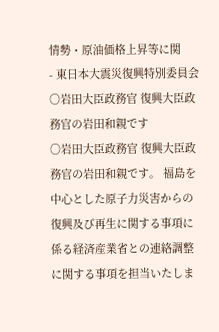情勢・原油価格上昇等に関
- 東日本大震災復興特別委員会
○岩田大臣政務官 復興大臣政務官の岩田和親です
○岩田大臣政務官 復興大臣政務官の岩田和親です。 福島を中心とした原子力災害からの復興及び再生に関する事項に係る経済産業省との連絡調整に関する事項を担当いたしま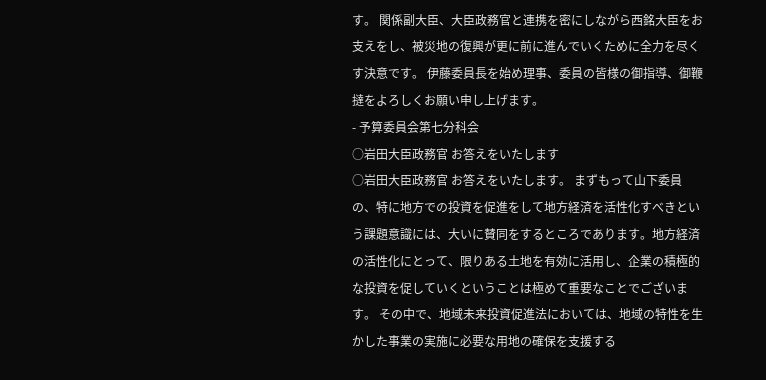す。 関係副大臣、大臣政務官と連携を密にしながら西銘大臣をお支えをし、被災地の復興が更に前に進んでいくために全力を尽くす決意です。 伊藤委員長を始め理事、委員の皆様の御指導、御鞭撻をよろしくお願い申し上げます。
- 予算委員会第七分科会
○岩田大臣政務官 お答えをいたします
○岩田大臣政務官 お答えをいたします。 まずもって山下委員の、特に地方での投資を促進をして地方経済を活性化すべきという課題意識には、大いに賛同をするところであります。地方経済の活性化にとって、限りある土地を有効に活用し、企業の積極的な投資を促していくということは極めて重要なことでございます。 その中で、地域未来投資促進法においては、地域の特性を生かした事業の実施に必要な用地の確保を支援する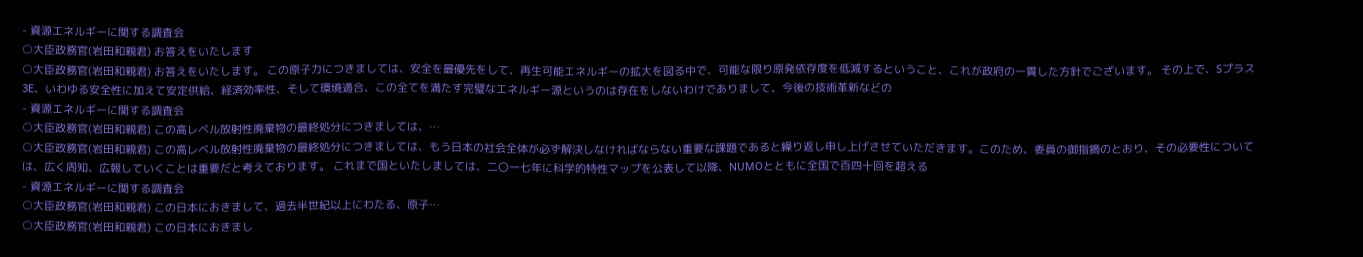- 資源エネルギーに関する調査会
○大臣政務官(岩田和親君) お答えをいたします
○大臣政務官(岩田和親君) お答えをいたします。 この原子力につきましては、安全を最優先をして、再生可能エネルギーの拡大を図る中で、可能な限り原発依存度を低減するということ、これが政府の一貫した方針でございます。 その上で、Sプラス3E、いわゆる安全性に加えて安定供給、経済効率性、そして環境適合、この全てを満たす完璧なエネルギー源というのは存在をしないわけでありまして、今後の技術革新などの
- 資源エネルギーに関する調査会
○大臣政務官(岩田和親君) この高レベル放射性廃棄物の最終処分につきましては、…
○大臣政務官(岩田和親君) この高レベル放射性廃棄物の最終処分につきましては、もう日本の社会全体が必ず解決しなければならない重要な課題であると繰り返し申し上げさせていただきます。このため、委員の御指摘のとおり、その必要性については、広く周知、広報していくことは重要だと考えております。 これまで国といたしましては、二〇一七年に科学的特性マップを公表して以降、NUMOとともに全国で百四十回を超える
- 資源エネルギーに関する調査会
○大臣政務官(岩田和親君) この日本におきまして、過去半世紀以上にわたる、原子…
○大臣政務官(岩田和親君) この日本におきまし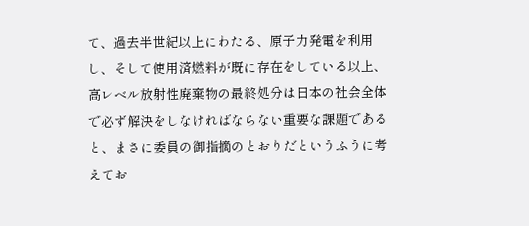て、過去半世紀以上にわたる、原子力発電を利用し、そして使用済燃料が既に存在をしている以上、高レベル放射性廃棄物の最終処分は日本の社会全体で必ず解決をしなければならない重要な課題であると、まさに委員の御指摘のとおりだというふうに考えてお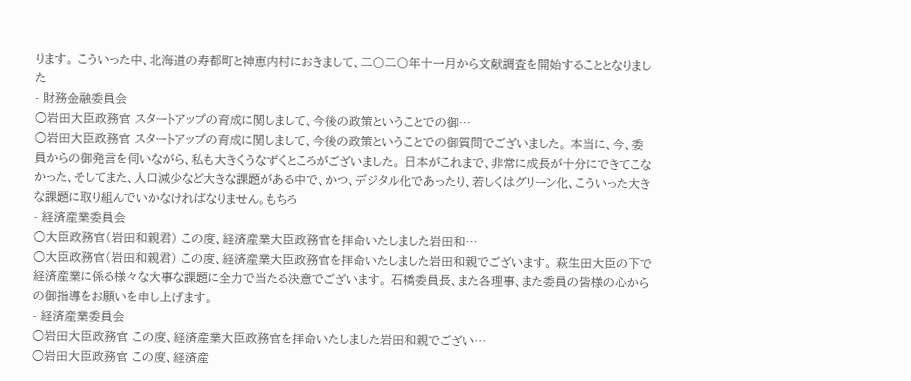ります。 こういった中、北海道の寿都町と神恵内村におきまして、二〇二〇年十一月から文献調査を開始することとなりました
- 財務金融委員会
○岩田大臣政務官 スタートアップの育成に関しまして、今後の政策ということでの御…
○岩田大臣政務官 スタートアップの育成に関しまして、今後の政策ということでの御質問でございました。 本当に、今、委員からの御発言を伺いながら、私も大きくうなずくところがございました。 日本がこれまで、非常に成長が十分にできてこなかった、そしてまた、人口減少など大きな課題がある中で、かつ、デジタル化であったり、若しくはグリーン化、こういった大きな課題に取り組んでいかなければなりません。もちろ
- 経済産業委員会
○大臣政務官(岩田和親君) この度、経済産業大臣政務官を拝命いたしました岩田和…
○大臣政務官(岩田和親君) この度、経済産業大臣政務官を拝命いたしました岩田和親でございます。 萩生田大臣の下で経済産業に係る様々な大事な課題に全力で当たる決意でございます。 石橋委員長、また各理事、また委員の皆様の心からの御指導をお願いを申し上げます。
- 経済産業委員会
○岩田大臣政務官 この度、経済産業大臣政務官を拝命いたしました岩田和親でござい…
○岩田大臣政務官 この度、経済産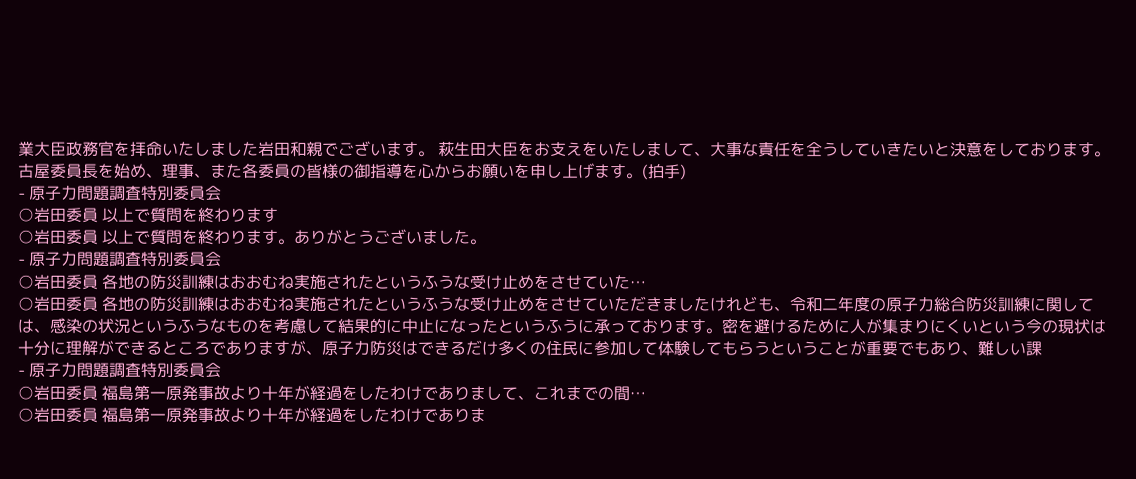業大臣政務官を拝命いたしました岩田和親でございます。 萩生田大臣をお支えをいたしまして、大事な責任を全うしていきたいと決意をしております。 古屋委員長を始め、理事、また各委員の皆様の御指導を心からお願いを申し上げます。(拍手)
- 原子力問題調査特別委員会
○岩田委員 以上で質問を終わります
○岩田委員 以上で質問を終わります。ありがとうございました。
- 原子力問題調査特別委員会
○岩田委員 各地の防災訓練はおおむね実施されたというふうな受け止めをさせていた…
○岩田委員 各地の防災訓練はおおむね実施されたというふうな受け止めをさせていただきましたけれども、令和二年度の原子力総合防災訓練に関しては、感染の状況というふうなものを考慮して結果的に中止になったというふうに承っております。密を避けるために人が集まりにくいという今の現状は十分に理解ができるところでありますが、原子力防災はできるだけ多くの住民に参加して体験してもらうということが重要でもあり、難しい課
- 原子力問題調査特別委員会
○岩田委員 福島第一原発事故より十年が経過をしたわけでありまして、これまでの間…
○岩田委員 福島第一原発事故より十年が経過をしたわけでありま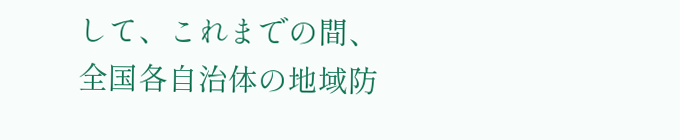して、これまでの間、全国各自治体の地域防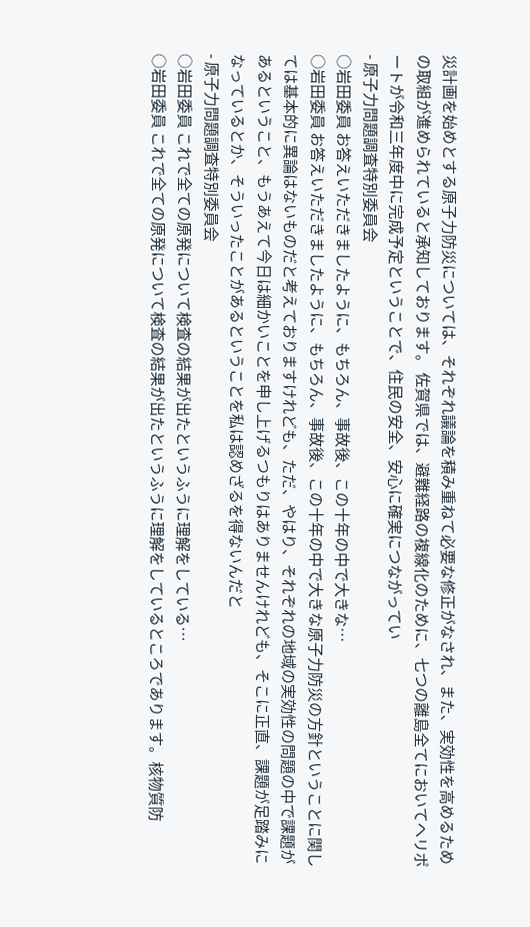災計画を始めとする原子力防災については、それぞれ議論を積み重ねて必要な修正がなされ、また、実効性を高めるための取組が進められていると承知しております。 佐賀県では、避難経路の複線化のために、七つの離島全てにおいてヘリポートが令和三年度中に完成予定ということで、住民の安全、安心に確実につながってい
- 原子力問題調査特別委員会
○岩田委員 お答えいただきましたように、もちろん、事故後、この十年の中で大きな…
○岩田委員 お答えいただきましたように、もちろん、事故後、この十年の中で大きな原子力防災の方針ということに関しては基本的に異論はないものだと考えておりますけれども、ただ、やはり、それぞれの地域の実効性の問題の中で課題があるということ、もうあえて今日は細かいことを申し上げるつもりはありませんけれども、そこに正直、課題が足踏みになっているとか、そういったことがあるということを私は認めざるを得ないんだと
- 原子力問題調査特別委員会
○岩田委員 これで全ての原発について検査の結果が出たというふうに理解をしている…
○岩田委員 これで全ての原発について検査の結果が出たというふうに理解をしているところであります。核物質防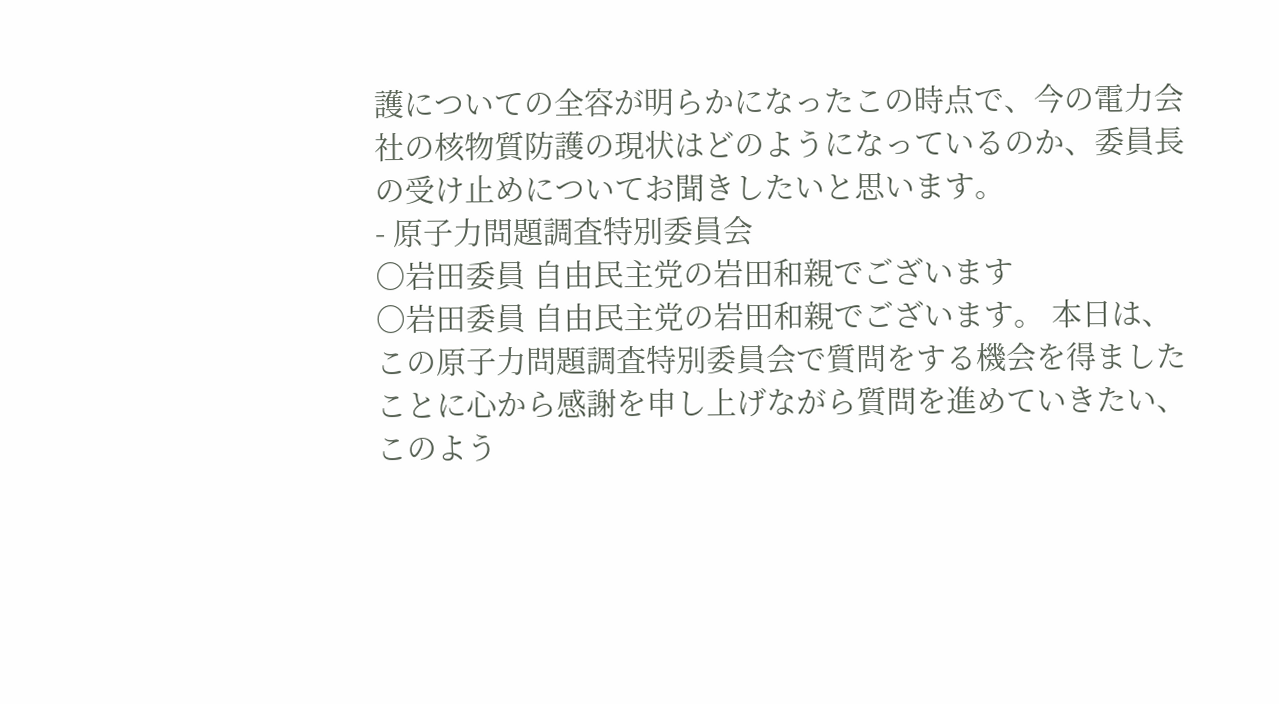護についての全容が明らかになったこの時点で、今の電力会社の核物質防護の現状はどのようになっているのか、委員長の受け止めについてお聞きしたいと思います。
- 原子力問題調査特別委員会
○岩田委員 自由民主党の岩田和親でございます
○岩田委員 自由民主党の岩田和親でございます。 本日は、この原子力問題調査特別委員会で質問をする機会を得ましたことに心から感謝を申し上げながら質問を進めていきたい、このよう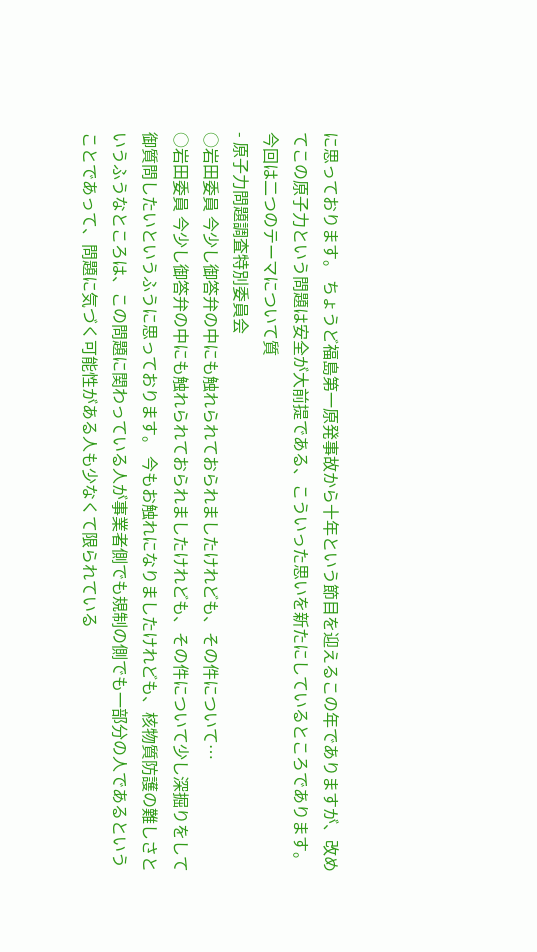に思っております。 ちょうど福島第一原発事故から十年という節目を迎えるこの年でありますが、改めてこの原子力という問題は安全が大前提である、こういった思いを新たにしているところであります。 今回は二つのテーマについて質
- 原子力問題調査特別委員会
○岩田委員 今少し御答弁の中にも触れられておられましたけれども、その件について…
○岩田委員 今少し御答弁の中にも触れられておられましたけれども、その件について少し深掘りをして御質問したいというふうに思っております。 今もお触れになりましたけれども、核物質防護の難しさというふうなところは、この問題に関わっている人が事業者側でも規制の側でも一部分の人であるということであって、問題に気づく可能性がある人も少なくて限られている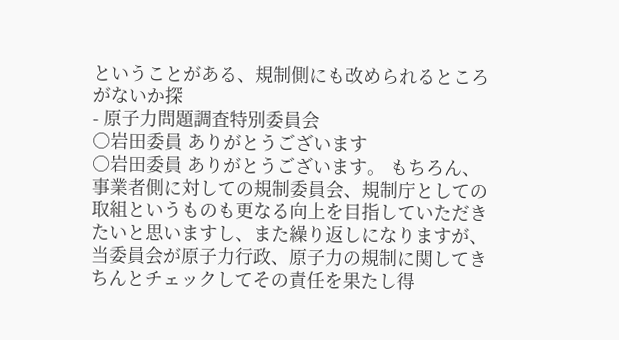ということがある、規制側にも改められるところがないか探
- 原子力問題調査特別委員会
○岩田委員 ありがとうございます
○岩田委員 ありがとうございます。 もちろん、事業者側に対しての規制委員会、規制庁としての取組というものも更なる向上を目指していただきたいと思いますし、また繰り返しになりますが、当委員会が原子力行政、原子力の規制に関してきちんとチェックしてその責任を果たし得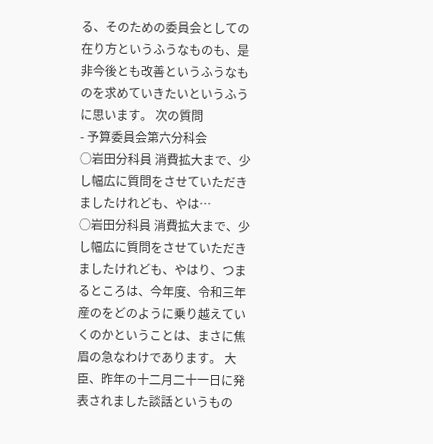る、そのための委員会としての在り方というふうなものも、是非今後とも改善というふうなものを求めていきたいというふうに思います。 次の質問
- 予算委員会第六分科会
○岩田分科員 消費拡大まで、少し幅広に質問をさせていただきましたけれども、やは…
○岩田分科員 消費拡大まで、少し幅広に質問をさせていただきましたけれども、やはり、つまるところは、今年度、令和三年産のをどのように乗り越えていくのかということは、まさに焦眉の急なわけであります。 大臣、昨年の十二月二十一日に発表されました談話というもの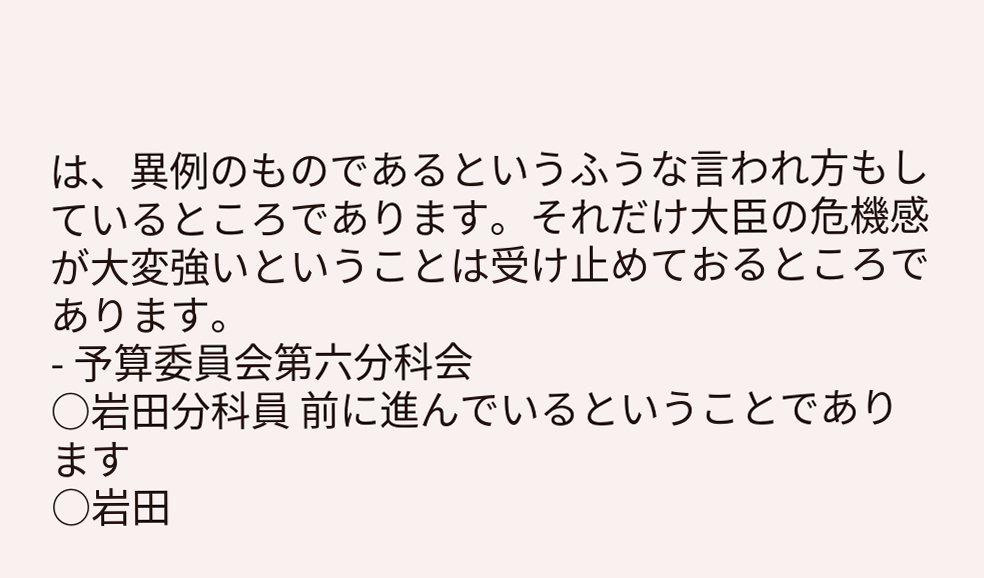は、異例のものであるというふうな言われ方もしているところであります。それだけ大臣の危機感が大変強いということは受け止めておるところであります。
- 予算委員会第六分科会
○岩田分科員 前に進んでいるということであります
○岩田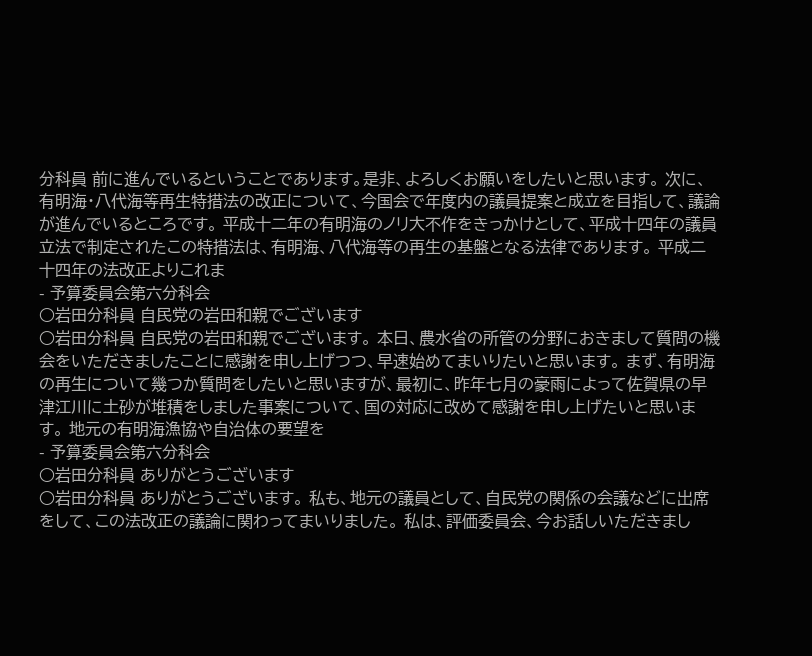分科員 前に進んでいるということであります。是非、よろしくお願いをしたいと思います。 次に、有明海・八代海等再生特措法の改正について、今国会で年度内の議員提案と成立を目指して、議論が進んでいるところです。 平成十二年の有明海のノリ大不作をきっかけとして、平成十四年の議員立法で制定されたこの特措法は、有明海、八代海等の再生の基盤となる法律であります。 平成二十四年の法改正よりこれま
- 予算委員会第六分科会
○岩田分科員 自民党の岩田和親でございます
○岩田分科員 自民党の岩田和親でございます。 本日、農水省の所管の分野におきまして質問の機会をいただきましたことに感謝を申し上げつつ、早速始めてまいりたいと思います。 まず、有明海の再生について幾つか質問をしたいと思いますが、最初に、昨年七月の豪雨によって佐賀県の早津江川に土砂が堆積をしました事案について、国の対応に改めて感謝を申し上げたいと思います。 地元の有明海漁協や自治体の要望を
- 予算委員会第六分科会
○岩田分科員 ありがとうございます
○岩田分科員 ありがとうございます。 私も、地元の議員として、自民党の関係の会議などに出席をして、この法改正の議論に関わってまいりました。 私は、評価委員会、今お話しいただきまし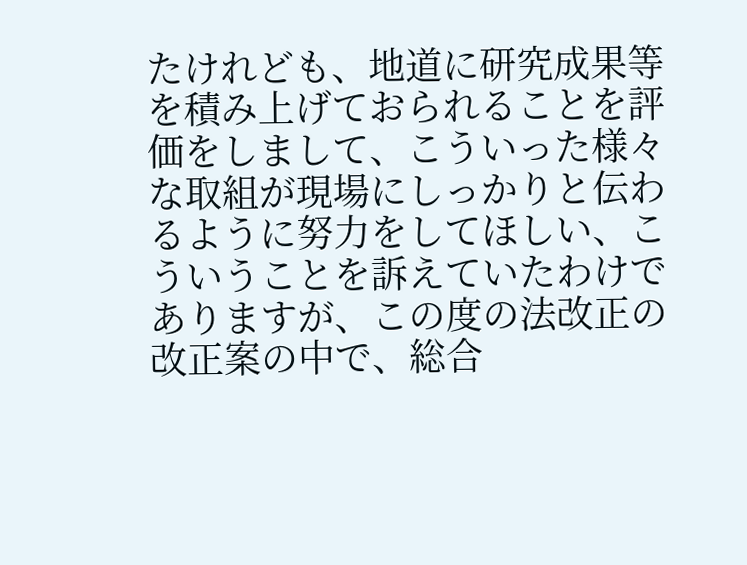たけれども、地道に研究成果等を積み上げておられることを評価をしまして、こういった様々な取組が現場にしっかりと伝わるように努力をしてほしい、こういうことを訴えていたわけでありますが、この度の法改正の改正案の中で、総合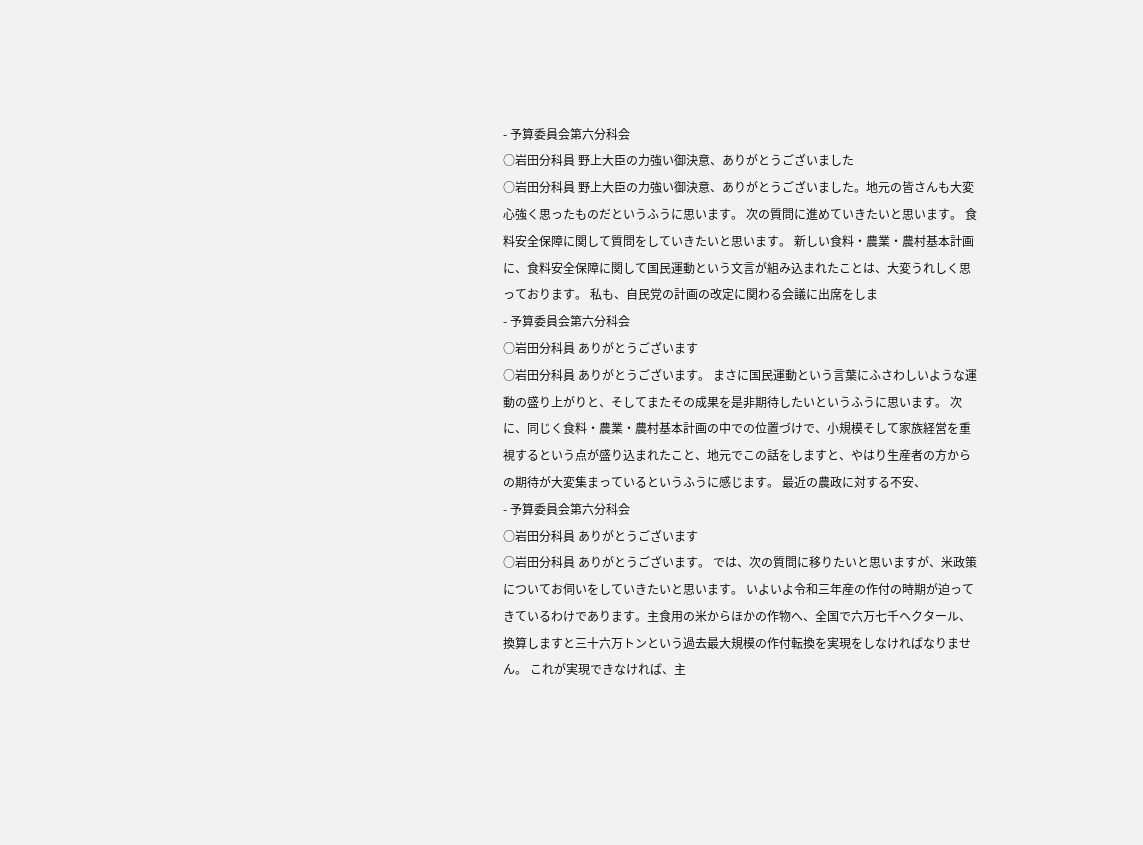- 予算委員会第六分科会
○岩田分科員 野上大臣の力強い御決意、ありがとうございました
○岩田分科員 野上大臣の力強い御決意、ありがとうございました。地元の皆さんも大変心強く思ったものだというふうに思います。 次の質問に進めていきたいと思います。 食料安全保障に関して質問をしていきたいと思います。 新しい食料・農業・農村基本計画に、食料安全保障に関して国民運動という文言が組み込まれたことは、大変うれしく思っております。 私も、自民党の計画の改定に関わる会議に出席をしま
- 予算委員会第六分科会
○岩田分科員 ありがとうございます
○岩田分科員 ありがとうございます。 まさに国民運動という言葉にふさわしいような運動の盛り上がりと、そしてまたその成果を是非期待したいというふうに思います。 次に、同じく食料・農業・農村基本計画の中での位置づけで、小規模そして家族経営を重視するという点が盛り込まれたこと、地元でこの話をしますと、やはり生産者の方からの期待が大変集まっているというふうに感じます。 最近の農政に対する不安、
- 予算委員会第六分科会
○岩田分科員 ありがとうございます
○岩田分科員 ありがとうございます。 では、次の質問に移りたいと思いますが、米政策についてお伺いをしていきたいと思います。 いよいよ令和三年産の作付の時期が迫ってきているわけであります。主食用の米からほかの作物へ、全国で六万七千ヘクタール、換算しますと三十六万トンという過去最大規模の作付転換を実現をしなければなりません。 これが実現できなければ、主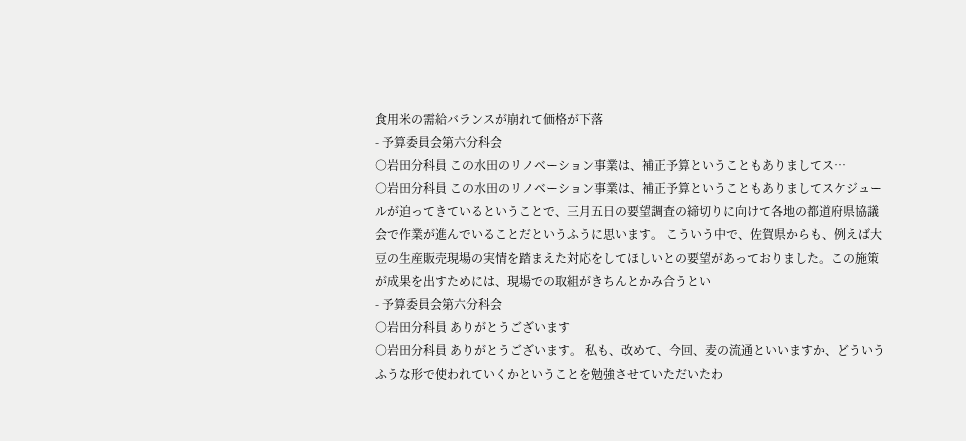食用米の需給バランスが崩れて価格が下落
- 予算委員会第六分科会
○岩田分科員 この水田のリノベーション事業は、補正予算ということもありましてス…
○岩田分科員 この水田のリノベーション事業は、補正予算ということもありましてスケジュールが迫ってきているということで、三月五日の要望調査の締切りに向けて各地の都道府県協議会で作業が進んでいることだというふうに思います。 こういう中で、佐賀県からも、例えば大豆の生産販売現場の実情を踏まえた対応をしてほしいとの要望があっておりました。この施策が成果を出すためには、現場での取組がきちんとかみ合うとい
- 予算委員会第六分科会
○岩田分科員 ありがとうございます
○岩田分科員 ありがとうございます。 私も、改めて、今回、麦の流通といいますか、どういうふうな形で使われていくかということを勉強させていただいたわ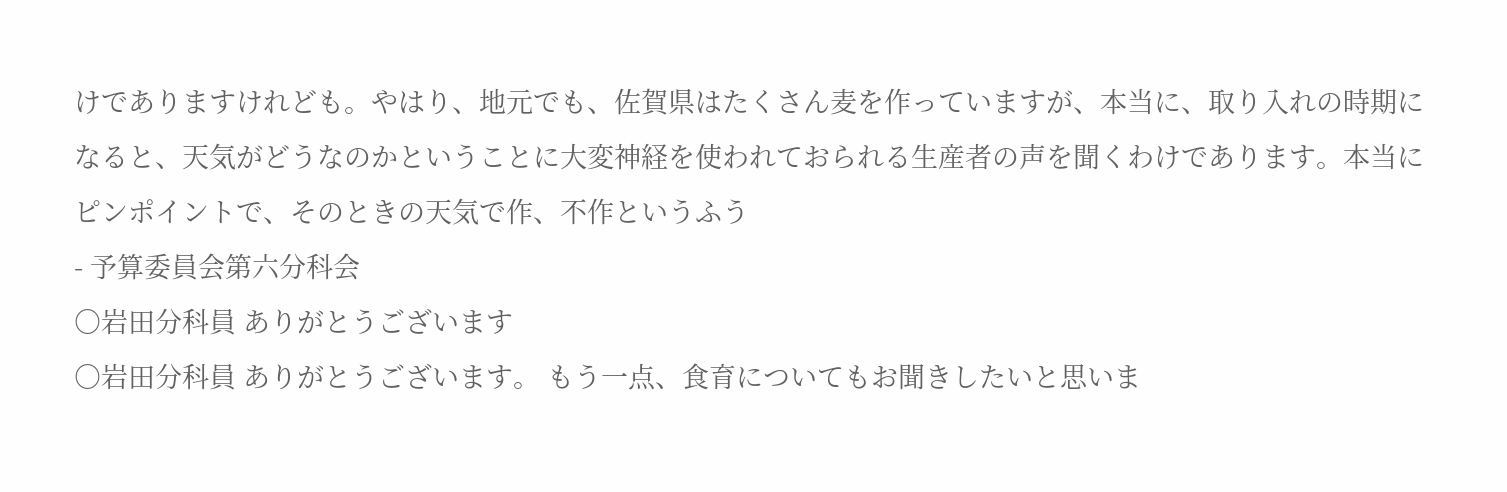けでありますけれども。やはり、地元でも、佐賀県はたくさん麦を作っていますが、本当に、取り入れの時期になると、天気がどうなのかということに大変神経を使われておられる生産者の声を聞くわけであります。本当にピンポイントで、そのときの天気で作、不作というふう
- 予算委員会第六分科会
○岩田分科員 ありがとうございます
○岩田分科員 ありがとうございます。 もう一点、食育についてもお聞きしたいと思いま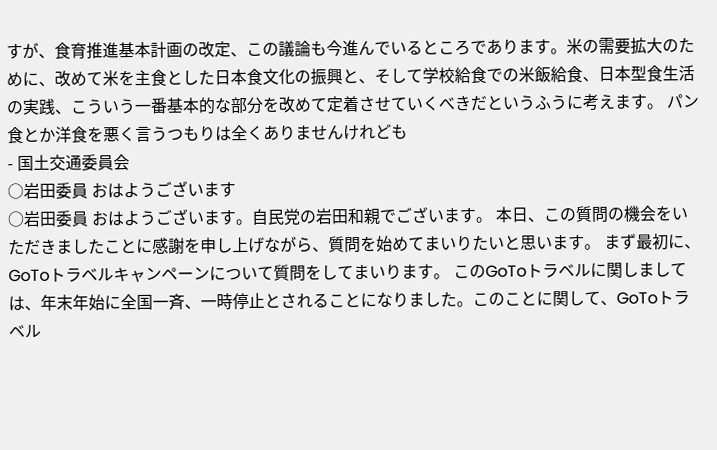すが、食育推進基本計画の改定、この議論も今進んでいるところであります。米の需要拡大のために、改めて米を主食とした日本食文化の振興と、そして学校給食での米飯給食、日本型食生活の実践、こういう一番基本的な部分を改めて定着させていくべきだというふうに考えます。 パン食とか洋食を悪く言うつもりは全くありませんけれども
- 国土交通委員会
○岩田委員 おはようございます
○岩田委員 おはようございます。自民党の岩田和親でございます。 本日、この質問の機会をいただきましたことに感謝を申し上げながら、質問を始めてまいりたいと思います。 まず最初に、GoToトラベルキャンペーンについて質問をしてまいります。 このGoToトラベルに関しましては、年末年始に全国一斉、一時停止とされることになりました。このことに関して、GoToトラベル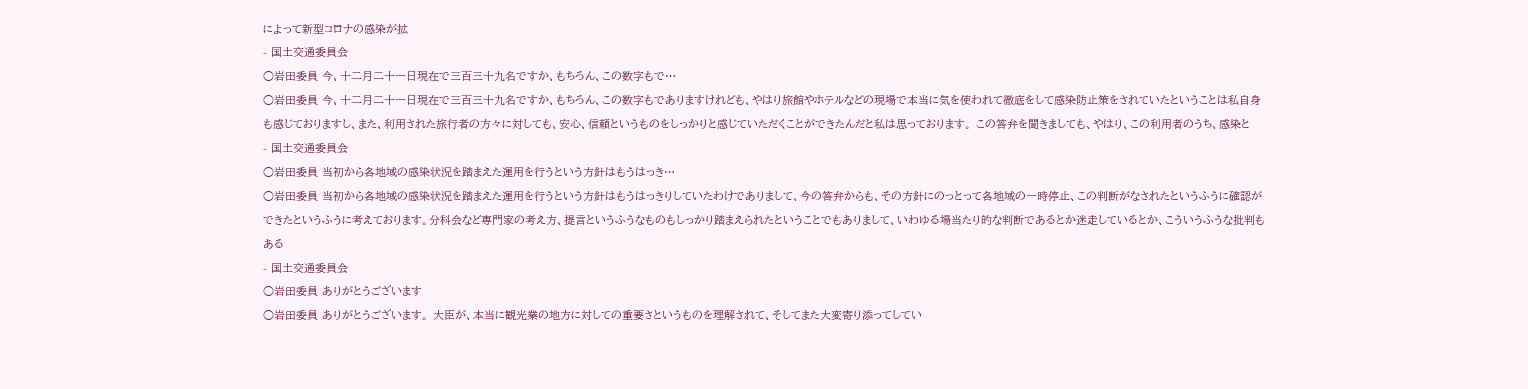によって新型コロナの感染が拡
- 国土交通委員会
○岩田委員 今、十二月二十一日現在で三百三十九名ですか、もちろん、この数字もで…
○岩田委員 今、十二月二十一日現在で三百三十九名ですか、もちろん、この数字もでありますけれども、やはり旅館やホテルなどの現場で本当に気を使われて徹底をして感染防止策をされていたということは私自身も感じておりますし、また、利用された旅行者の方々に対しても、安心、信頼というものをしっかりと感じていただくことができたんだと私は思っております。 この答弁を聞きましても、やはり、この利用者のうち、感染と
- 国土交通委員会
○岩田委員 当初から各地域の感染状況を踏まえた運用を行うという方針はもうはっき…
○岩田委員 当初から各地域の感染状況を踏まえた運用を行うという方針はもうはっきりしていたわけでありまして、今の答弁からも、その方針にのっとって各地域の一時停止、この判断がなされたというふうに確認ができたというふうに考えております。分科会など専門家の考え方、提言というふうなものもしっかり踏まえられたということでもありまして、いわゆる場当たり的な判断であるとか迷走しているとか、こういうふうな批判もある
- 国土交通委員会
○岩田委員 ありがとうございます
○岩田委員 ありがとうございます。 大臣が、本当に観光業の地方に対しての重要さというものを理解されて、そしてまた大変寄り添ってしてい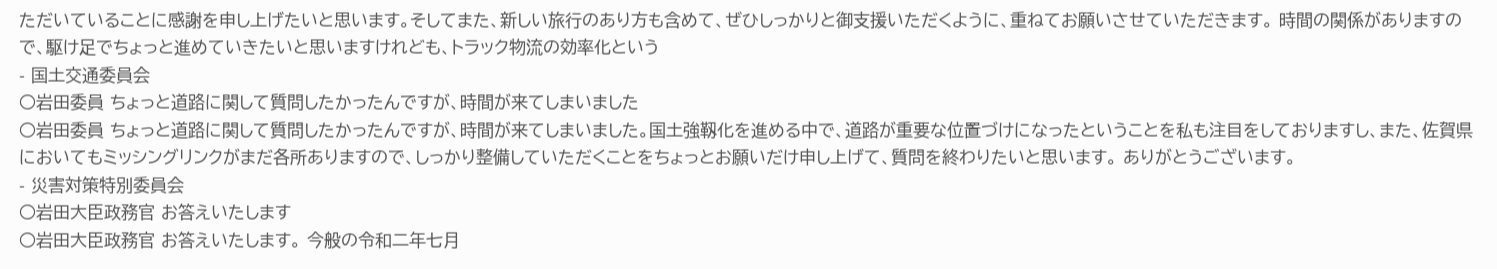ただいていることに感謝を申し上げたいと思います。そしてまた、新しい旅行のあり方も含めて、ぜひしっかりと御支援いただくように、重ねてお願いさせていただきます。 時間の関係がありますので、駆け足でちょっと進めていきたいと思いますけれども、トラック物流の効率化という
- 国土交通委員会
○岩田委員 ちょっと道路に関して質問したかったんですが、時間が来てしまいました
○岩田委員 ちょっと道路に関して質問したかったんですが、時間が来てしまいました。国土強靱化を進める中で、道路が重要な位置づけになったということを私も注目をしておりますし、また、佐賀県においてもミッシングリンクがまだ各所ありますので、しっかり整備していただくことをちょっとお願いだけ申し上げて、質問を終わりたいと思います。 ありがとうございます。
- 災害対策特別委員会
○岩田大臣政務官 お答えいたします
○岩田大臣政務官 お答えいたします。 今般の令和二年七月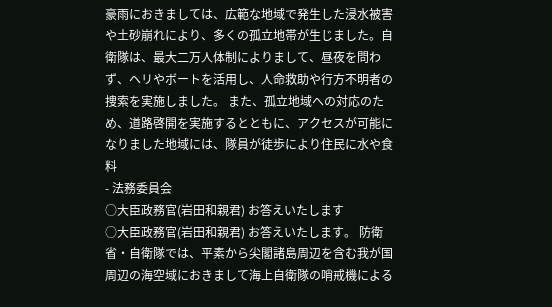豪雨におきましては、広範な地域で発生した浸水被害や土砂崩れにより、多くの孤立地帯が生じました。自衛隊は、最大二万人体制によりまして、昼夜を問わず、ヘリやボートを活用し、人命救助や行方不明者の捜索を実施しました。 また、孤立地域への対応のため、道路啓開を実施するとともに、アクセスが可能になりました地域には、隊員が徒歩により住民に水や食料
- 法務委員会
○大臣政務官(岩田和親君) お答えいたします
○大臣政務官(岩田和親君) お答えいたします。 防衛省・自衛隊では、平素から尖閣諸島周辺を含む我が国周辺の海空域におきまして海上自衛隊の哨戒機による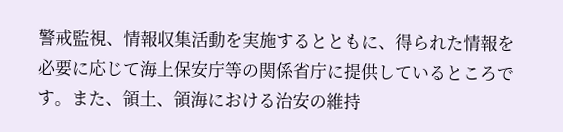警戒監視、情報収集活動を実施するとともに、得られた情報を必要に応じて海上保安庁等の関係省庁に提供しているところです。また、領土、領海における治安の維持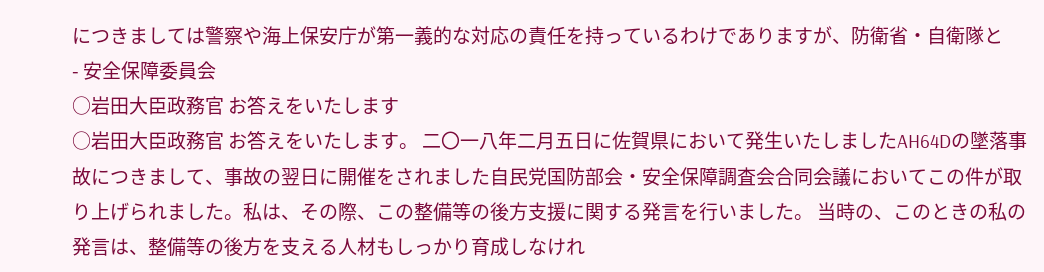につきましては警察や海上保安庁が第一義的な対応の責任を持っているわけでありますが、防衛省・自衛隊と
- 安全保障委員会
○岩田大臣政務官 お答えをいたします
○岩田大臣政務官 お答えをいたします。 二〇一八年二月五日に佐賀県において発生いたしましたAH64Dの墜落事故につきまして、事故の翌日に開催をされました自民党国防部会・安全保障調査会合同会議においてこの件が取り上げられました。私は、その際、この整備等の後方支援に関する発言を行いました。 当時の、このときの私の発言は、整備等の後方を支える人材もしっかり育成しなけれ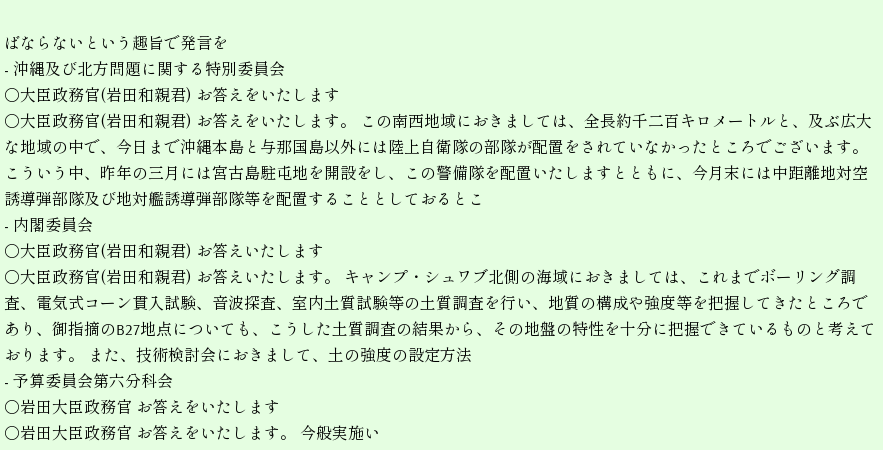ばならないという趣旨で発言を
- 沖縄及び北方問題に関する特別委員会
○大臣政務官(岩田和親君) お答えをいたします
○大臣政務官(岩田和親君) お答えをいたします。 この南西地域におきましては、全長約千二百キロメートルと、及ぶ広大な地域の中で、今日まで沖縄本島と与那国島以外には陸上自衛隊の部隊が配置をされていなかったところでございます。 こういう中、昨年の三月には宮古島駐屯地を開設をし、この警備隊を配置いたしますとともに、今月末には中距離地対空誘導弾部隊及び地対艦誘導弾部隊等を配置することとしておるとこ
- 内閣委員会
○大臣政務官(岩田和親君) お答えいたします
○大臣政務官(岩田和親君) お答えいたします。 キャンプ・シュワブ北側の海域におきましては、これまでボーリング調査、電気式コーン貫入試験、音波探査、室内土質試験等の土質調査を行い、地質の構成や強度等を把握してきたところであり、御指摘のB27地点についても、こうした土質調査の結果から、その地盤の特性を十分に把握できているものと考えております。 また、技術検討会におきまして、土の強度の設定方法
- 予算委員会第六分科会
○岩田大臣政務官 お答えをいたします
○岩田大臣政務官 お答えをいたします。 今般実施い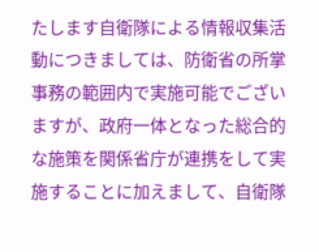たします自衛隊による情報収集活動につきましては、防衛省の所掌事務の範囲内で実施可能でございますが、政府一体となった総合的な施策を関係省庁が連携をして実施することに加えまして、自衛隊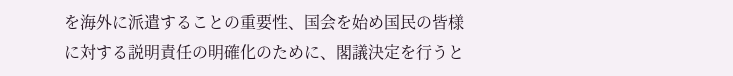を海外に派遣することの重要性、国会を始め国民の皆様に対する説明責任の明確化のために、閣議決定を行うと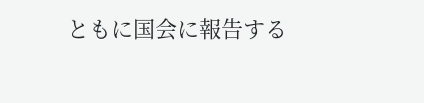ともに国会に報告する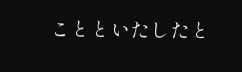ことといたしたと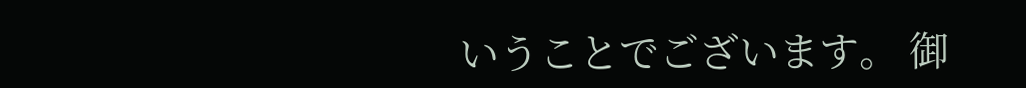いうことでございます。 御